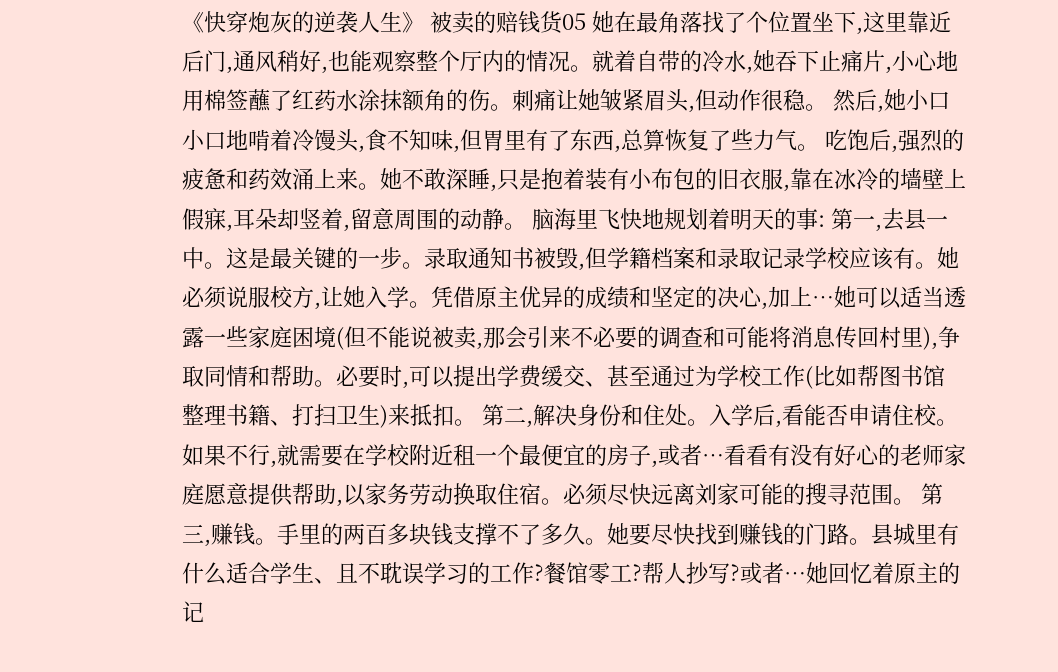《快穿炮灰的逆袭人生》 被卖的赔钱货05 她在最角落找了个位置坐下,这里靠近后门,通风稍好,也能观察整个厅内的情况。就着自带的冷水,她吞下止痛片,小心地用棉签蘸了红药水涂抹额角的伤。刺痛让她皱紧眉头,但动作很稳。 然后,她小口小口地啃着冷馒头,食不知味,但胃里有了东西,总算恢复了些力气。 吃饱后,强烈的疲惫和药效涌上来。她不敢深睡,只是抱着装有小布包的旧衣服,靠在冰冷的墙壁上假寐,耳朵却竖着,留意周围的动静。 脑海里飞快地规划着明天的事: 第一,去县一中。这是最关键的一步。录取通知书被毁,但学籍档案和录取记录学校应该有。她必须说服校方,让她入学。凭借原主优异的成绩和坚定的决心,加上…她可以适当透露一些家庭困境(但不能说被卖,那会引来不必要的调查和可能将消息传回村里),争取同情和帮助。必要时,可以提出学费缓交、甚至通过为学校工作(比如帮图书馆整理书籍、打扫卫生)来抵扣。 第二,解决身份和住处。入学后,看能否申请住校。如果不行,就需要在学校附近租一个最便宜的房子,或者…看看有没有好心的老师家庭愿意提供帮助,以家务劳动换取住宿。必须尽快远离刘家可能的搜寻范围。 第三,赚钱。手里的两百多块钱支撑不了多久。她要尽快找到赚钱的门路。县城里有什么适合学生、且不耽误学习的工作?餐馆零工?帮人抄写?或者…她回忆着原主的记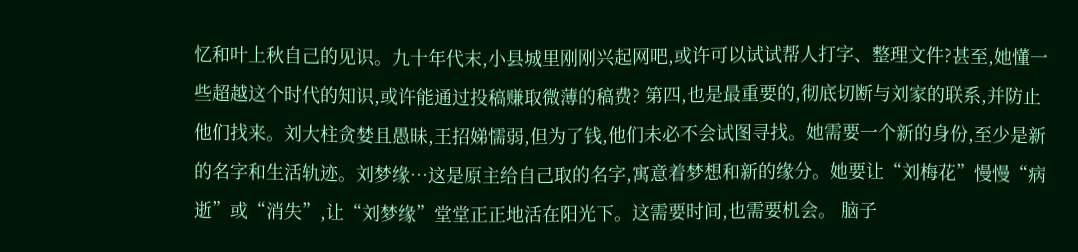忆和叶上秋自己的见识。九十年代末,小县城里刚刚兴起网吧,或许可以试试帮人打字、整理文件?甚至,她懂一些超越这个时代的知识,或许能通过投稿赚取微薄的稿费? 第四,也是最重要的,彻底切断与刘家的联系,并防止他们找来。刘大柱贪婪且愚昧,王招娣懦弱,但为了钱,他们未必不会试图寻找。她需要一个新的身份,至少是新的名字和生活轨迹。刘梦缘…这是原主给自己取的名字,寓意着梦想和新的缘分。她要让“刘梅花”慢慢“病逝”或“消失”,让“刘梦缘”堂堂正正地活在阳光下。这需要时间,也需要机会。 脑子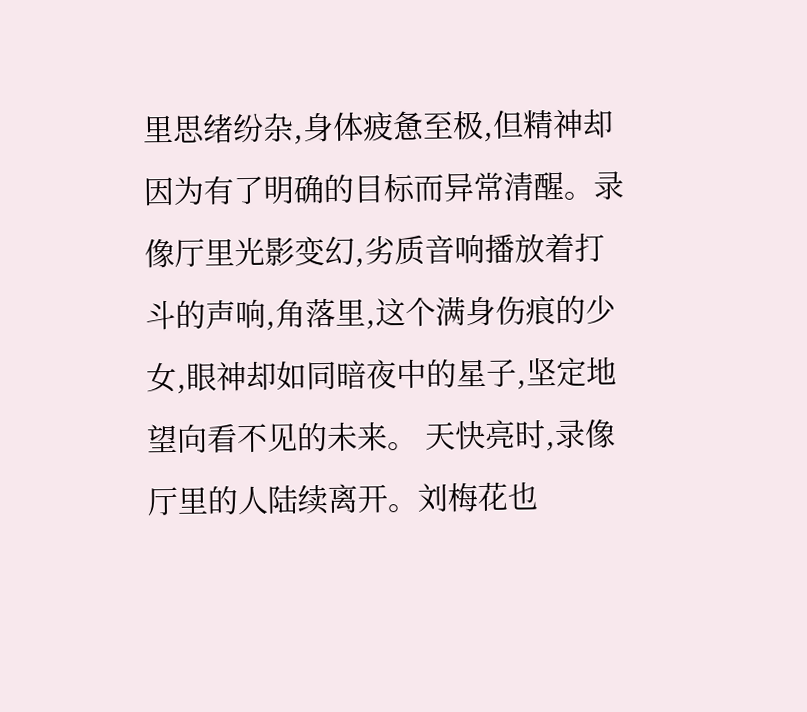里思绪纷杂,身体疲惫至极,但精神却因为有了明确的目标而异常清醒。录像厅里光影变幻,劣质音响播放着打斗的声响,角落里,这个满身伤痕的少女,眼神却如同暗夜中的星子,坚定地望向看不见的未来。 天快亮时,录像厅里的人陆续离开。刘梅花也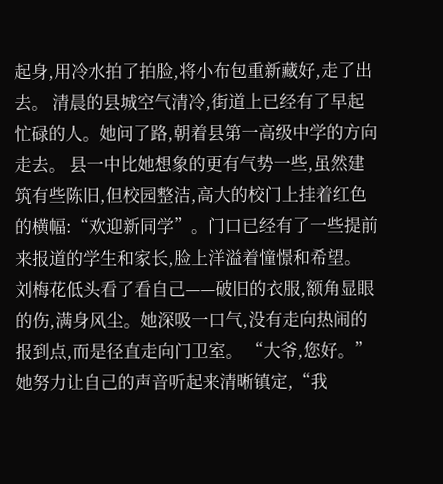起身,用冷水拍了拍脸,将小布包重新藏好,走了出去。 清晨的县城空气清冷,街道上已经有了早起忙碌的人。她问了路,朝着县第一高级中学的方向走去。 县一中比她想象的更有气势一些,虽然建筑有些陈旧,但校园整洁,高大的校门上挂着红色的横幅:“欢迎新同学”。门口已经有了一些提前来报道的学生和家长,脸上洋溢着憧憬和希望。 刘梅花低头看了看自己——破旧的衣服,额角显眼的伤,满身风尘。她深吸一口气,没有走向热闹的报到点,而是径直走向门卫室。 “大爷,您好。”她努力让自己的声音听起来清晰镇定,“我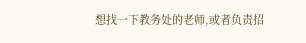想找一下教务处的老师,或者负责招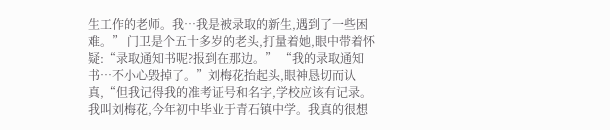生工作的老师。我…我是被录取的新生,遇到了一些困难。” 门卫是个五十多岁的老头,打量着她,眼中带着怀疑:“录取通知书呢?报到在那边。” “我的录取通知书…不小心毁掉了。”刘梅花抬起头,眼神恳切而认真,“但我记得我的准考证号和名字,学校应该有记录。我叫刘梅花,今年初中毕业于青石镇中学。我真的很想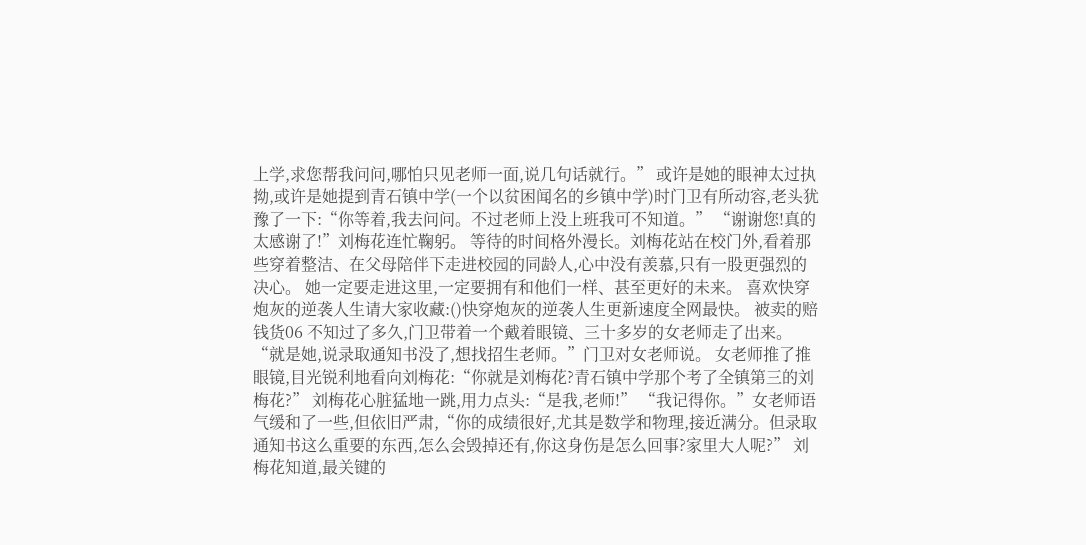上学,求您帮我问问,哪怕只见老师一面,说几句话就行。” 或许是她的眼神太过执拗,或许是她提到青石镇中学(一个以贫困闻名的乡镇中学)时门卫有所动容,老头犹豫了一下:“你等着,我去问问。不过老师上没上班我可不知道。” “谢谢您!真的太感谢了!”刘梅花连忙鞠躬。 等待的时间格外漫长。刘梅花站在校门外,看着那些穿着整洁、在父母陪伴下走进校园的同龄人,心中没有羡慕,只有一股更强烈的决心。 她一定要走进这里,一定要拥有和他们一样、甚至更好的未来。 喜欢快穿炮灰的逆袭人生请大家收藏:()快穿炮灰的逆袭人生更新速度全网最快。 被卖的赔钱货06 不知过了多久,门卫带着一个戴着眼镜、三十多岁的女老师走了出来。 “就是她,说录取通知书没了,想找招生老师。”门卫对女老师说。 女老师推了推眼镜,目光锐利地看向刘梅花:“你就是刘梅花?青石镇中学那个考了全镇第三的刘梅花?” 刘梅花心脏猛地一跳,用力点头:“是我,老师!” “我记得你。”女老师语气缓和了一些,但依旧严肃,“你的成绩很好,尤其是数学和物理,接近满分。但录取通知书这么重要的东西,怎么会毁掉还有,你这身伤是怎么回事?家里大人呢?” 刘梅花知道,最关键的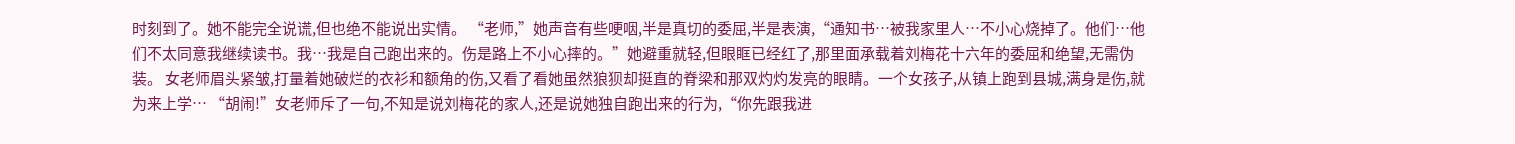时刻到了。她不能完全说谎,但也绝不能说出实情。 “老师,”她声音有些哽咽,半是真切的委屈,半是表演,“通知书…被我家里人…不小心烧掉了。他们…他们不太同意我继续读书。我…我是自己跑出来的。伤是路上不小心摔的。”她避重就轻,但眼眶已经红了,那里面承载着刘梅花十六年的委屈和绝望,无需伪装。 女老师眉头紧皱,打量着她破烂的衣衫和额角的伤,又看了看她虽然狼狈却挺直的脊梁和那双灼灼发亮的眼睛。一个女孩子,从镇上跑到县城,满身是伤,就为来上学… “胡闹!”女老师斥了一句,不知是说刘梅花的家人,还是说她独自跑出来的行为,“你先跟我进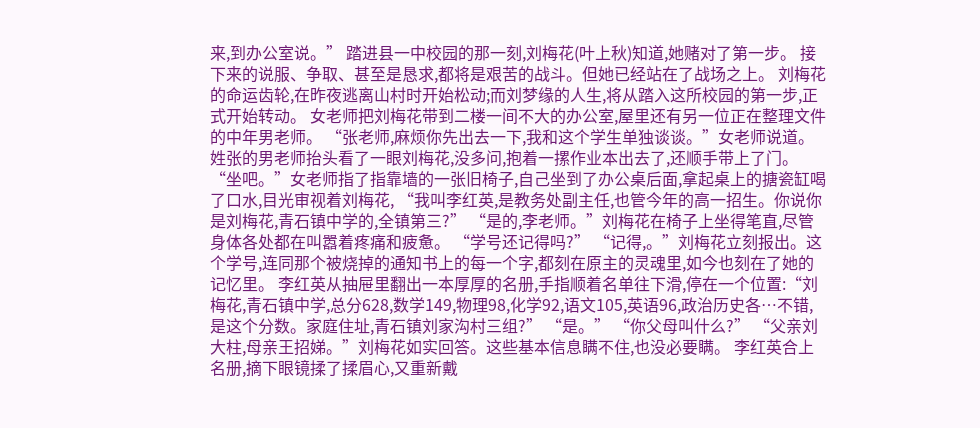来,到办公室说。” 踏进县一中校园的那一刻,刘梅花(叶上秋)知道,她赌对了第一步。 接下来的说服、争取、甚至是恳求,都将是艰苦的战斗。但她已经站在了战场之上。 刘梅花的命运齿轮,在昨夜逃离山村时开始松动;而刘梦缘的人生,将从踏入这所校园的第一步,正式开始转动。 女老师把刘梅花带到二楼一间不大的办公室,屋里还有另一位正在整理文件的中年男老师。 “张老师,麻烦你先出去一下,我和这个学生单独谈谈。”女老师说道。 姓张的男老师抬头看了一眼刘梅花,没多问,抱着一摞作业本出去了,还顺手带上了门。 “坐吧。”女老师指了指靠墙的一张旧椅子,自己坐到了办公桌后面,拿起桌上的搪瓷缸喝了口水,目光审视着刘梅花, “我叫李红英,是教务处副主任,也管今年的高一招生。你说你是刘梅花,青石镇中学的,全镇第三?” “是的,李老师。”刘梅花在椅子上坐得笔直,尽管身体各处都在叫嚣着疼痛和疲惫。 “学号还记得吗?” “记得,。”刘梅花立刻报出。这个学号,连同那个被烧掉的通知书上的每一个字,都刻在原主的灵魂里,如今也刻在了她的记忆里。 李红英从抽屉里翻出一本厚厚的名册,手指顺着名单往下滑,停在一个位置:“刘梅花,青石镇中学,总分628,数学149,物理98,化学92,语文105,英语96,政治历史各…不错,是这个分数。家庭住址,青石镇刘家沟村三组?” “是。” “你父母叫什么?” “父亲刘大柱,母亲王招娣。”刘梅花如实回答。这些基本信息瞒不住,也没必要瞒。 李红英合上名册,摘下眼镜揉了揉眉心,又重新戴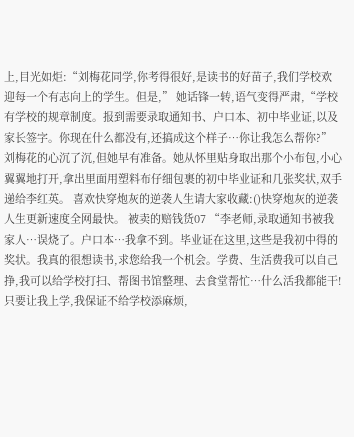上,目光如炬:“刘梅花同学,你考得很好,是读书的好苗子,我们学校欢迎每一个有志向上的学生。但是,” 她话锋一转,语气变得严肃,“学校有学校的规章制度。报到需要录取通知书、户口本、初中毕业证,以及家长签字。你现在什么都没有,还搞成这个样子…你让我怎么帮你?” 刘梅花的心沉了沉,但她早有准备。她从怀里贴身取出那个小布包,小心翼翼地打开,拿出里面用塑料布仔细包裹的初中毕业证和几张奖状,双手递给李红英。 喜欢快穿炮灰的逆袭人生请大家收藏:()快穿炮灰的逆袭人生更新速度全网最快。 被卖的赔钱货07 “李老师,录取通知书被我家人…误烧了。户口本…我拿不到。毕业证在这里,这些是我初中得的奖状。我真的很想读书,求您给我一个机会。学费、生活费我可以自己挣,我可以给学校打扫、帮图书馆整理、去食堂帮忙…什么活我都能干!只要让我上学,我保证不给学校添麻烦,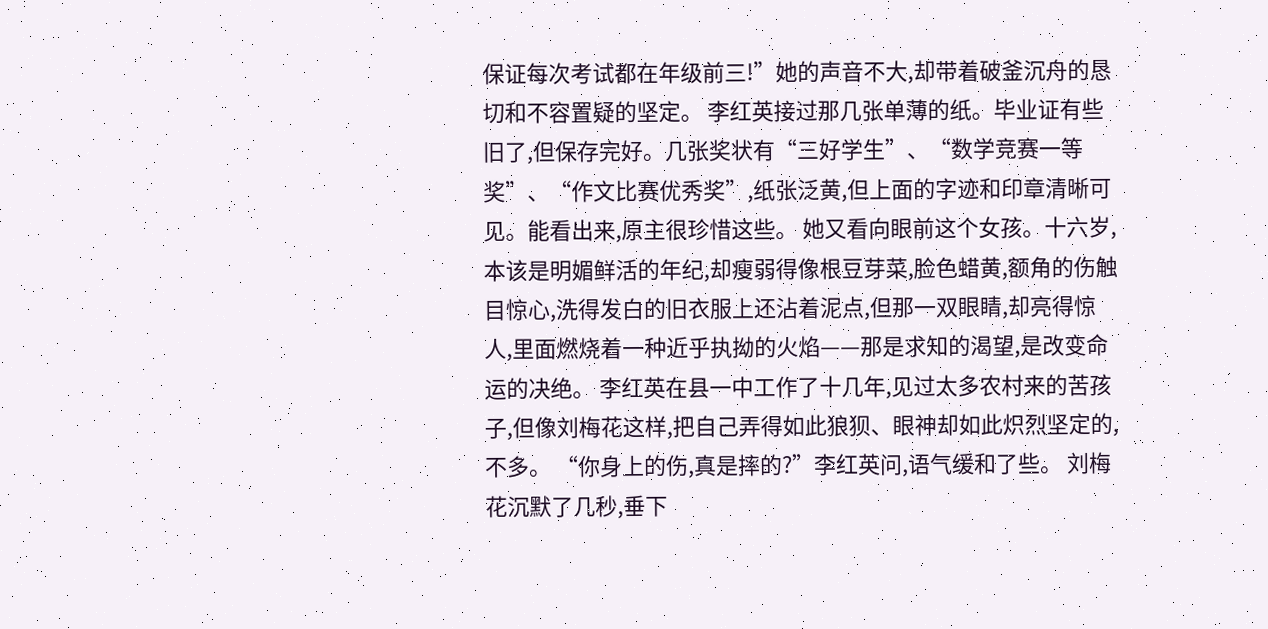保证每次考试都在年级前三!”她的声音不大,却带着破釜沉舟的恳切和不容置疑的坚定。 李红英接过那几张单薄的纸。毕业证有些旧了,但保存完好。几张奖状有“三好学生”、“数学竞赛一等奖”、“作文比赛优秀奖”,纸张泛黄,但上面的字迹和印章清晰可见。能看出来,原主很珍惜这些。 她又看向眼前这个女孩。十六岁,本该是明媚鲜活的年纪,却瘦弱得像根豆芽菜,脸色蜡黄,额角的伤触目惊心,洗得发白的旧衣服上还沾着泥点,但那一双眼睛,却亮得惊人,里面燃烧着一种近乎执拗的火焰——那是求知的渴望,是改变命运的决绝。 李红英在县一中工作了十几年,见过太多农村来的苦孩子,但像刘梅花这样,把自己弄得如此狼狈、眼神却如此炽烈坚定的,不多。 “你身上的伤,真是摔的?”李红英问,语气缓和了些。 刘梅花沉默了几秒,垂下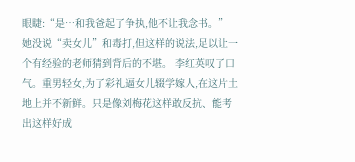眼睫:“是…和我爸起了争执,他不让我念书。” 她没说“卖女儿”和毒打,但这样的说法,足以让一个有经验的老师猜到背后的不堪。 李红英叹了口气。重男轻女,为了彩礼逼女儿辍学嫁人,在这片土地上并不新鲜。只是像刘梅花这样敢反抗、能考出这样好成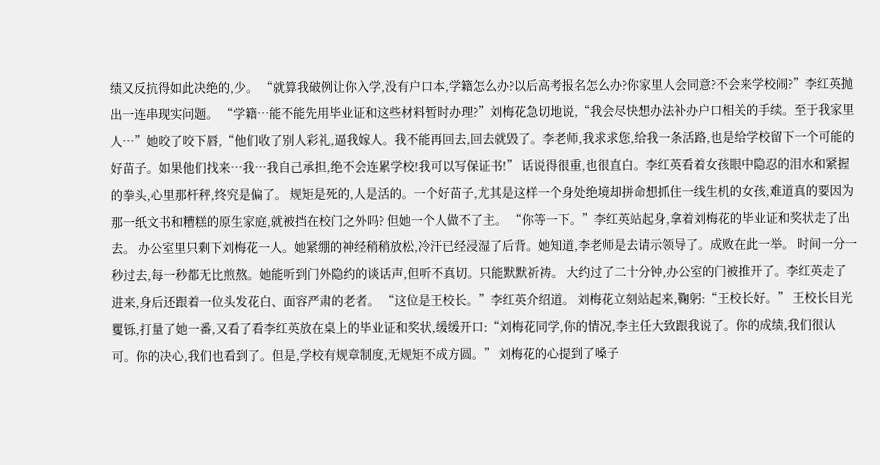绩又反抗得如此决绝的,少。 “就算我破例让你入学,没有户口本,学籍怎么办?以后高考报名怎么办?你家里人会同意?不会来学校闹?”李红英抛出一连串现实问题。 “学籍…能不能先用毕业证和这些材料暂时办理?”刘梅花急切地说,“我会尽快想办法补办户口相关的手续。至于我家里人…”她咬了咬下唇,“他们收了别人彩礼,逼我嫁人。我不能再回去,回去就毁了。李老师,我求求您,给我一条活路,也是给学校留下一个可能的好苗子。如果他们找来…我…我自己承担,绝不会连累学校!我可以写保证书!” 话说得很重,也很直白。李红英看着女孩眼中隐忍的泪水和紧握的拳头,心里那杆秤,终究是偏了。 规矩是死的,人是活的。一个好苗子,尤其是这样一个身处绝境却拼命想抓住一线生机的女孩,难道真的要因为那一纸文书和糟糕的原生家庭,就被挡在校门之外吗? 但她一个人做不了主。 “你等一下。”李红英站起身,拿着刘梅花的毕业证和奖状走了出去。 办公室里只剩下刘梅花一人。她紧绷的神经稍稍放松,冷汗已经浸湿了后背。她知道,李老师是去请示领导了。成败在此一举。 时间一分一秒过去,每一秒都无比煎熬。她能听到门外隐约的谈话声,但听不真切。只能默默祈祷。 大约过了二十分钟,办公室的门被推开了。李红英走了进来,身后还跟着一位头发花白、面容严肃的老者。 “这位是王校长。”李红英介绍道。 刘梅花立刻站起来,鞠躬:“王校长好。” 王校长目光矍铄,打量了她一番,又看了看李红英放在桌上的毕业证和奖状,缓缓开口:“刘梅花同学,你的情况,李主任大致跟我说了。你的成绩,我们很认可。你的决心,我们也看到了。但是,学校有规章制度,无规矩不成方圆。” 刘梅花的心提到了嗓子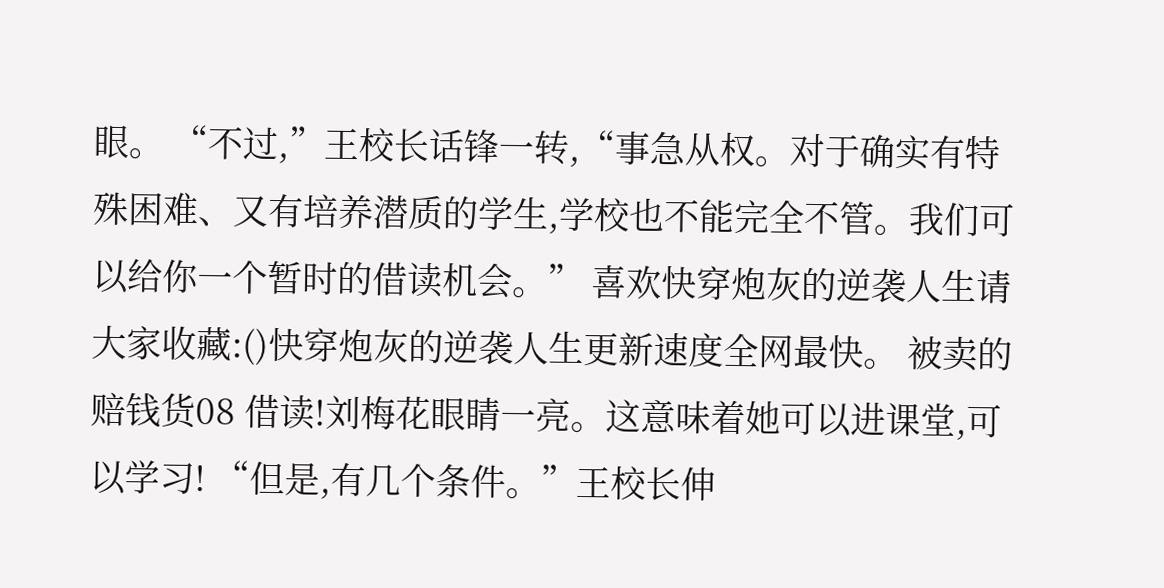眼。 “不过,”王校长话锋一转,“事急从权。对于确实有特殊困难、又有培养潜质的学生,学校也不能完全不管。我们可以给你一个暂时的借读机会。” 喜欢快穿炮灰的逆袭人生请大家收藏:()快穿炮灰的逆袭人生更新速度全网最快。 被卖的赔钱货08 借读!刘梅花眼睛一亮。这意味着她可以进课堂,可以学习! “但是,有几个条件。”王校长伸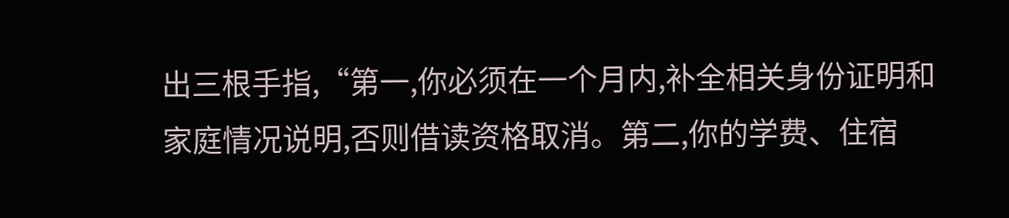出三根手指,“第一,你必须在一个月内,补全相关身份证明和家庭情况说明,否则借读资格取消。第二,你的学费、住宿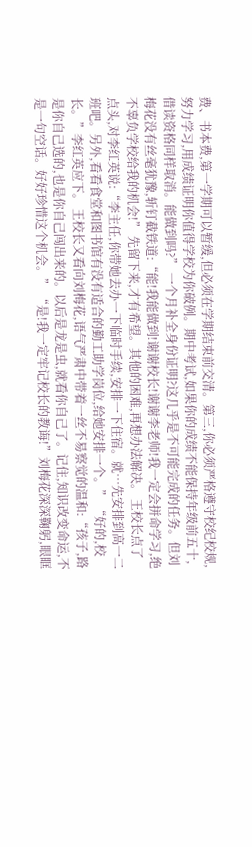费、书本费,第一学期可以暂缓,但必须在学期结束前交清。第三,你必须严格遵守校纪校规,努力学习,用成绩证明你值得学校为你破例。期中考试,如果你的成绩不能保持年级前五十,借读资格同样取消。能做到吗?” 一个月补全身份证明?这几乎是不可能完成的任务。但刘梅花没有丝毫犹豫,斩钉截铁道:“能!我能做到!谢谢校长!谢谢李老师!我一定会拼命学习,绝不辜负学校给我的机会!” 先留下来,才有希望。其他的困难,再想办法解决。 王校长点了点头,对李红英说:“李主任,你带她去办一下临时手续,安排一下住宿。就…先安排到高一二班吧。另外,看看食堂和图书馆有没有适合的勤工助学岗位,给她安排一个。” “好的,校长。”李红英应下。 王校长又看向刘梅花,语气严肃中带着一丝不易察觉的温和:“孩子,路是你自己选的,也是你自己闯出来的。以后是龙是虫,就看你自己了。记住,知识改变命运,不是一句空话。好好珍惜这个机会。” “是!我一定牢记校长的教诲!”刘梅花深深鞠躬,眼眶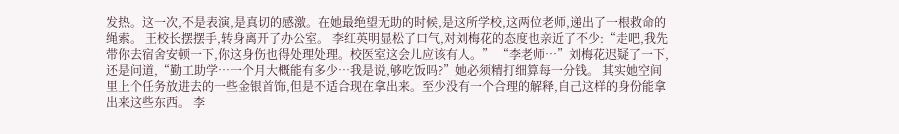发热。这一次,不是表演,是真切的感激。在她最绝望无助的时候,是这所学校,这两位老师,递出了一根救命的绳索。 王校长摆摆手,转身离开了办公室。 李红英明显松了口气,对刘梅花的态度也亲近了不少:“走吧,我先带你去宿舍安顿一下,你这身伤也得处理处理。校医室这会儿应该有人。” “李老师…”刘梅花迟疑了一下,还是问道,“勤工助学…一个月大概能有多少…我是说,够吃饭吗?”她必须精打细算每一分钱。 其实她空间里上个任务放进去的一些金银首饰,但是不适合现在拿出来。至少没有一个合理的解释,自己这样的身份能拿出来这些东西。 李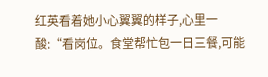红英看着她小心翼翼的样子,心里一酸:“看岗位。食堂帮忙包一日三餐,可能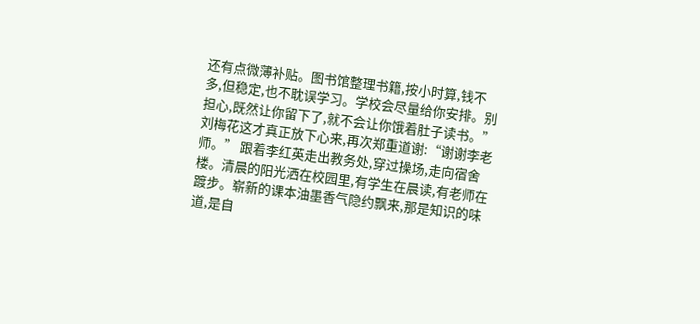还有点微薄补贴。图书馆整理书籍,按小时算,钱不多,但稳定,也不耽误学习。学校会尽量给你安排。别担心,既然让你留下了,就不会让你饿着肚子读书。” 刘梅花这才真正放下心来,再次郑重道谢:“谢谢李老师。” 跟着李红英走出教务处,穿过操场,走向宿舍楼。清晨的阳光洒在校园里,有学生在晨读,有老师在踱步。崭新的课本油墨香气隐约飘来,那是知识的味道,是自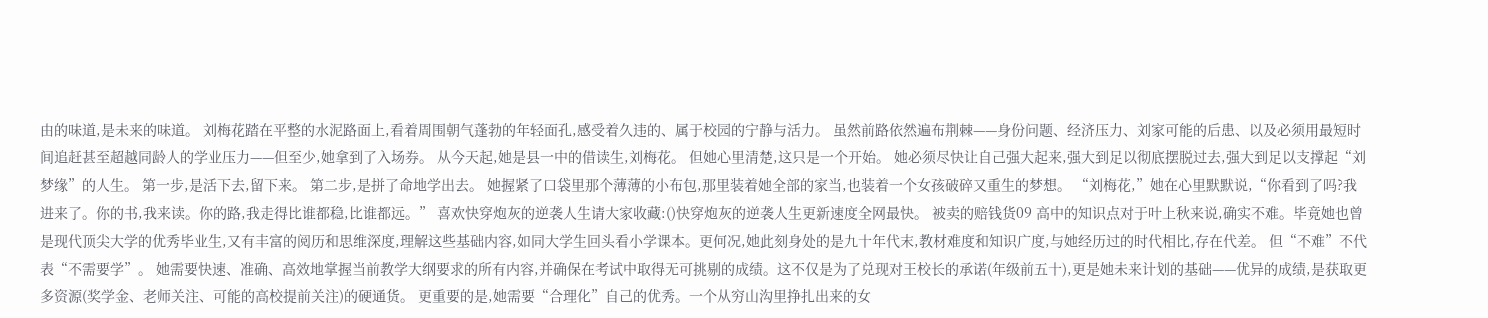由的味道,是未来的味道。 刘梅花踏在平整的水泥路面上,看着周围朝气蓬勃的年轻面孔,感受着久违的、属于校园的宁静与活力。 虽然前路依然遍布荆棘——身份问题、经济压力、刘家可能的后患、以及必须用最短时间追赶甚至超越同龄人的学业压力——但至少,她拿到了入场券。 从今天起,她是县一中的借读生,刘梅花。 但她心里清楚,这只是一个开始。 她必须尽快让自己强大起来,强大到足以彻底摆脱过去,强大到足以支撑起“刘梦缘”的人生。 第一步,是活下去,留下来。 第二步,是拼了命地学出去。 她握紧了口袋里那个薄薄的小布包,那里装着她全部的家当,也装着一个女孩破碎又重生的梦想。 “刘梅花,”她在心里默默说,“你看到了吗?我进来了。你的书,我来读。你的路,我走得比谁都稳,比谁都远。” 喜欢快穿炮灰的逆袭人生请大家收藏:()快穿炮灰的逆袭人生更新速度全网最快。 被卖的赔钱货09 高中的知识点对于叶上秋来说,确实不难。毕竟她也曾是现代顶尖大学的优秀毕业生,又有丰富的阅历和思维深度,理解这些基础内容,如同大学生回头看小学课本。更何况,她此刻身处的是九十年代末,教材难度和知识广度,与她经历过的时代相比,存在代差。 但“不难”不代表“不需要学”。 她需要快速、准确、高效地掌握当前教学大纲要求的所有内容,并确保在考试中取得无可挑剔的成绩。这不仅是为了兑现对王校长的承诺(年级前五十),更是她未来计划的基础——优异的成绩,是获取更多资源(奖学金、老师关注、可能的高校提前关注)的硬通货。 更重要的是,她需要“合理化”自己的优秀。一个从穷山沟里挣扎出来的女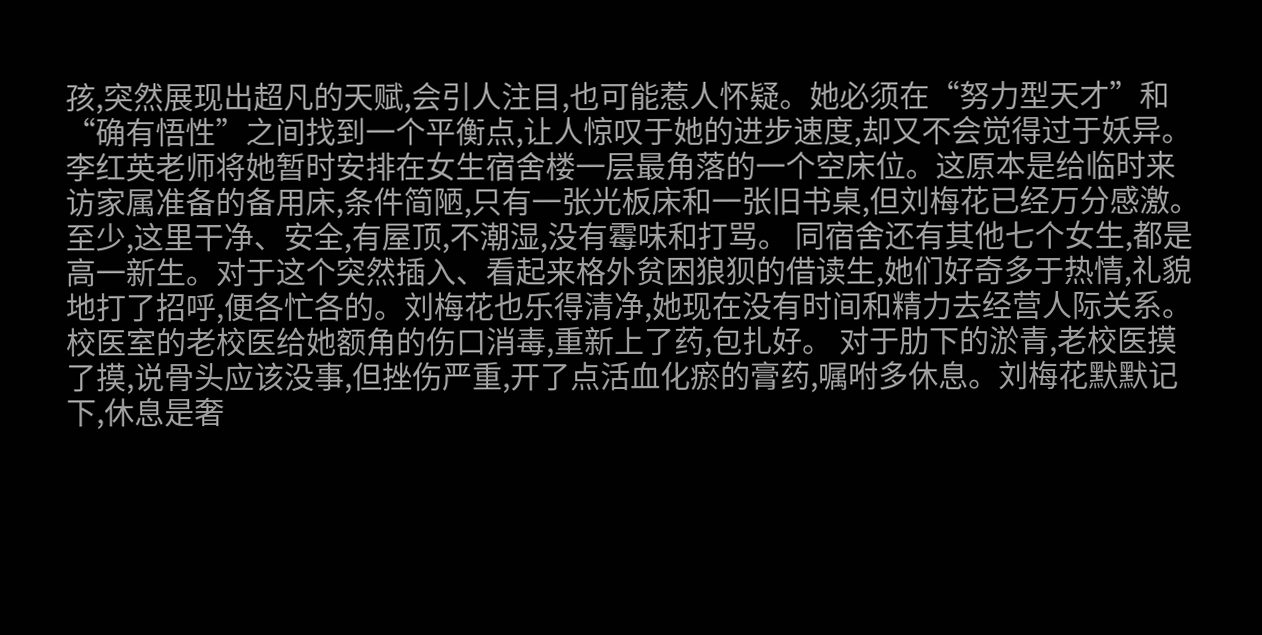孩,突然展现出超凡的天赋,会引人注目,也可能惹人怀疑。她必须在“努力型天才”和“确有悟性”之间找到一个平衡点,让人惊叹于她的进步速度,却又不会觉得过于妖异。 李红英老师将她暂时安排在女生宿舍楼一层最角落的一个空床位。这原本是给临时来访家属准备的备用床,条件简陋,只有一张光板床和一张旧书桌,但刘梅花已经万分感激。至少,这里干净、安全,有屋顶,不潮湿,没有霉味和打骂。 同宿舍还有其他七个女生,都是高一新生。对于这个突然插入、看起来格外贫困狼狈的借读生,她们好奇多于热情,礼貌地打了招呼,便各忙各的。刘梅花也乐得清净,她现在没有时间和精力去经营人际关系。 校医室的老校医给她额角的伤口消毒,重新上了药,包扎好。 对于肋下的淤青,老校医摸了摸,说骨头应该没事,但挫伤严重,开了点活血化瘀的膏药,嘱咐多休息。刘梅花默默记下,休息是奢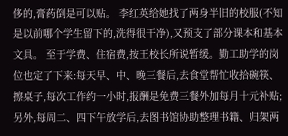侈的,膏药倒是可以贴。 李红英给她找了两身半旧的校服(不知是以前哪个学生留下的,洗得很干净),又预支了部分课本和基本文具。 至于学费、住宿费,按王校长所说暂缓。勤工助学的岗位也定了下来:每天早、中、晚三餐后,去食堂帮忙收拾碗筷、擦桌子,每次工作约一小时,报酬是免费三餐外加每月十元补贴;另外,每周二、四下午放学后,去图书馆协助整理书籍、归架两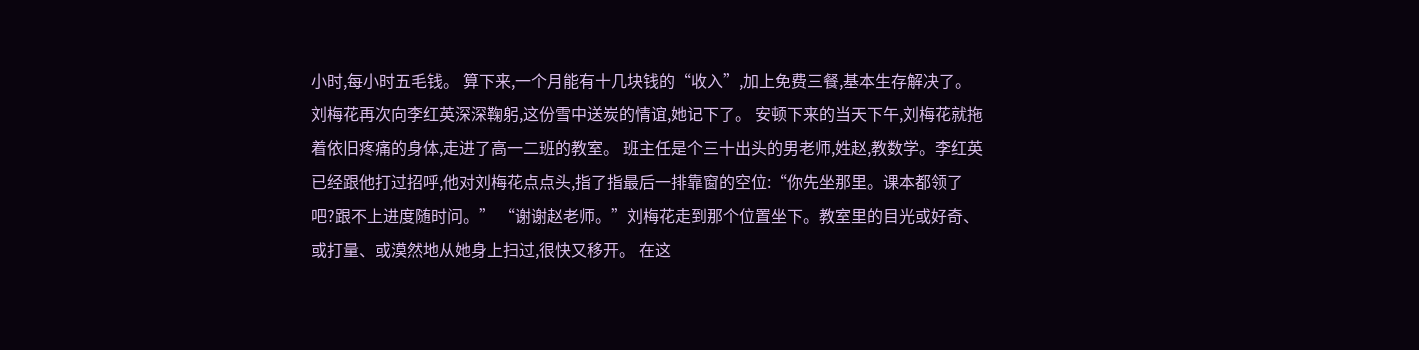小时,每小时五毛钱。 算下来,一个月能有十几块钱的“收入”,加上免费三餐,基本生存解决了。刘梅花再次向李红英深深鞠躬,这份雪中送炭的情谊,她记下了。 安顿下来的当天下午,刘梅花就拖着依旧疼痛的身体,走进了高一二班的教室。 班主任是个三十出头的男老师,姓赵,教数学。李红英已经跟他打过招呼,他对刘梅花点点头,指了指最后一排靠窗的空位:“你先坐那里。课本都领了吧?跟不上进度随时问。” “谢谢赵老师。”刘梅花走到那个位置坐下。教室里的目光或好奇、或打量、或漠然地从她身上扫过,很快又移开。 在这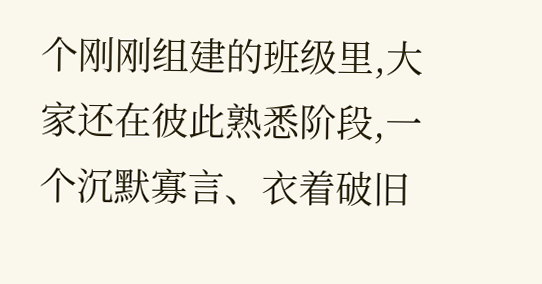个刚刚组建的班级里,大家还在彼此熟悉阶段,一个沉默寡言、衣着破旧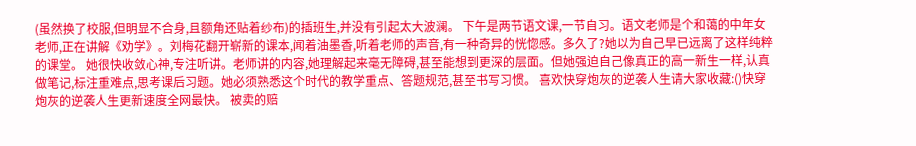(虽然换了校服,但明显不合身,且额角还贴着纱布)的插班生,并没有引起太大波澜。 下午是两节语文课,一节自习。语文老师是个和蔼的中年女老师,正在讲解《劝学》。刘梅花翻开崭新的课本,闻着油墨香,听着老师的声音,有一种奇异的恍惚感。多久了?她以为自己早已远离了这样纯粹的课堂。 她很快收敛心神,专注听讲。老师讲的内容,她理解起来毫无障碍,甚至能想到更深的层面。但她强迫自己像真正的高一新生一样,认真做笔记,标注重难点,思考课后习题。她必须熟悉这个时代的教学重点、答题规范,甚至书写习惯。 喜欢快穿炮灰的逆袭人生请大家收藏:()快穿炮灰的逆袭人生更新速度全网最快。 被卖的赔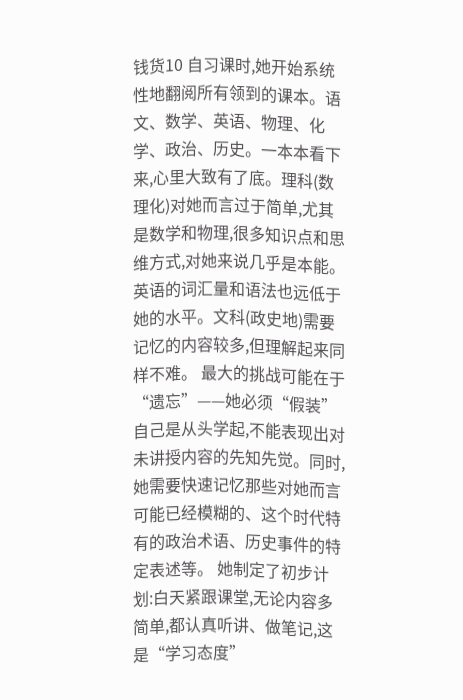钱货10 自习课时,她开始系统性地翻阅所有领到的课本。语文、数学、英语、物理、化学、政治、历史。一本本看下来,心里大致有了底。理科(数理化)对她而言过于简单,尤其是数学和物理,很多知识点和思维方式,对她来说几乎是本能。英语的词汇量和语法也远低于她的水平。文科(政史地)需要记忆的内容较多,但理解起来同样不难。 最大的挑战可能在于“遗忘”——她必须“假装”自己是从头学起,不能表现出对未讲授内容的先知先觉。同时,她需要快速记忆那些对她而言可能已经模糊的、这个时代特有的政治术语、历史事件的特定表述等。 她制定了初步计划:白天紧跟课堂,无论内容多简单,都认真听讲、做笔记,这是“学习态度”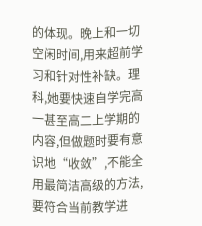的体现。晚上和一切空闲时间,用来超前学习和针对性补缺。理科,她要快速自学完高一甚至高二上学期的内容,但做题时要有意识地“收敛”,不能全用最简洁高级的方法,要符合当前教学进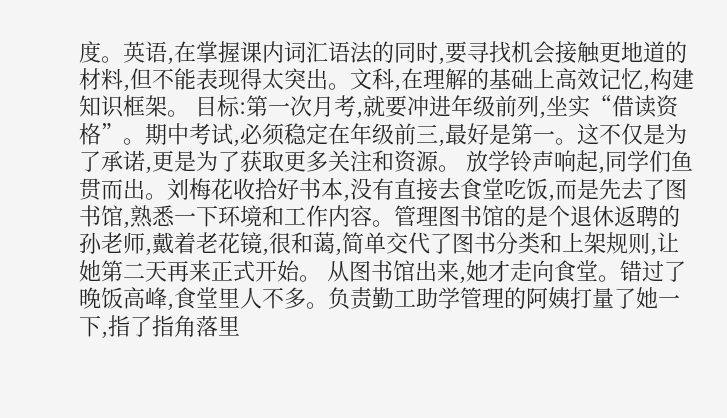度。英语,在掌握课内词汇语法的同时,要寻找机会接触更地道的材料,但不能表现得太突出。文科,在理解的基础上高效记忆,构建知识框架。 目标:第一次月考,就要冲进年级前列,坐实“借读资格”。期中考试,必须稳定在年级前三,最好是第一。这不仅是为了承诺,更是为了获取更多关注和资源。 放学铃声响起,同学们鱼贯而出。刘梅花收拾好书本,没有直接去食堂吃饭,而是先去了图书馆,熟悉一下环境和工作内容。管理图书馆的是个退休返聘的孙老师,戴着老花镜,很和蔼,简单交代了图书分类和上架规则,让她第二天再来正式开始。 从图书馆出来,她才走向食堂。错过了晚饭高峰,食堂里人不多。负责勤工助学管理的阿姨打量了她一下,指了指角落里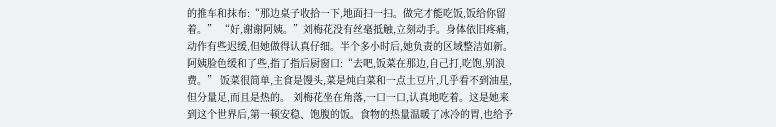的推车和抹布:“那边桌子收拾一下,地面扫一扫。做完才能吃饭,饭给你留着。” “好,谢谢阿姨。”刘梅花没有丝毫抵触,立刻动手。身体依旧疼痛,动作有些迟缓,但她做得认真仔细。半个多小时后,她负责的区域整洁如新。阿姨脸色缓和了些,指了指后厨窗口:“去吧,饭菜在那边,自己打,吃饱,别浪费。” 饭菜很简单,主食是馒头,菜是炖白菜和一点土豆片,几乎看不到油星,但分量足,而且是热的。 刘梅花坐在角落,一口一口,认真地吃着。这是她来到这个世界后,第一顿安稳、饱腹的饭。食物的热量温暖了冰冷的胃,也给予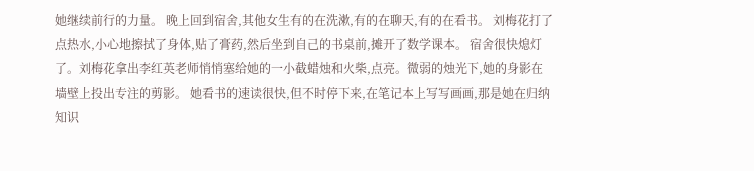她继续前行的力量。 晚上回到宿舍,其他女生有的在洗漱,有的在聊天,有的在看书。 刘梅花打了点热水,小心地擦拭了身体,贴了膏药,然后坐到自己的书桌前,摊开了数学课本。 宿舍很快熄灯了。刘梅花拿出李红英老师悄悄塞给她的一小截蜡烛和火柴,点亮。微弱的烛光下,她的身影在墙壁上投出专注的剪影。 她看书的速读很快,但不时停下来,在笔记本上写写画画,那是她在归纳知识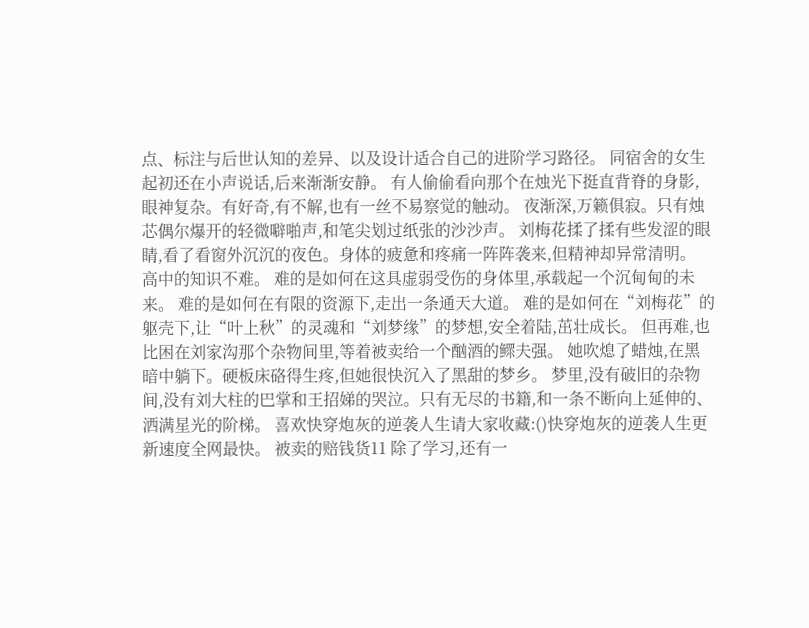点、标注与后世认知的差异、以及设计适合自己的进阶学习路径。 同宿舍的女生起初还在小声说话,后来渐渐安静。 有人偷偷看向那个在烛光下挺直背脊的身影,眼神复杂。有好奇,有不解,也有一丝不易察觉的触动。 夜渐深,万籁俱寂。只有烛芯偶尔爆开的轻微噼啪声,和笔尖划过纸张的沙沙声。 刘梅花揉了揉有些发涩的眼睛,看了看窗外沉沉的夜色。身体的疲惫和疼痛一阵阵袭来,但精神却异常清明。 高中的知识不难。 难的是如何在这具虚弱受伤的身体里,承载起一个沉甸甸的未来。 难的是如何在有限的资源下,走出一条通天大道。 难的是如何在“刘梅花”的躯壳下,让“叶上秋”的灵魂和“刘梦缘”的梦想,安全着陆,茁壮成长。 但再难,也比困在刘家沟那个杂物间里,等着被卖给一个酗酒的鳏夫强。 她吹熄了蜡烛,在黑暗中躺下。硬板床硌得生疼,但她很快沉入了黑甜的梦乡。 梦里,没有破旧的杂物间,没有刘大柱的巴掌和王招娣的哭泣。只有无尽的书籍,和一条不断向上延伸的、洒满星光的阶梯。 喜欢快穿炮灰的逆袭人生请大家收藏:()快穿炮灰的逆袭人生更新速度全网最快。 被卖的赔钱货11 除了学习,还有一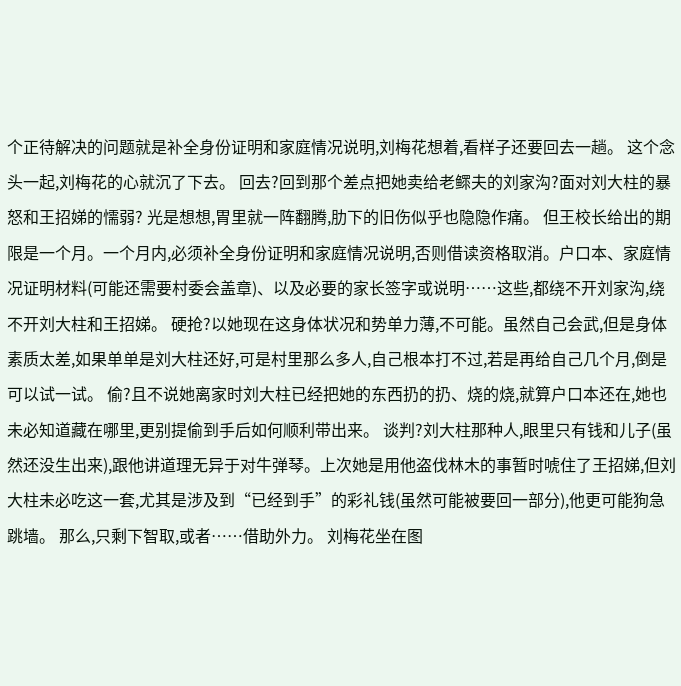个正待解决的问题就是补全身份证明和家庭情况说明,刘梅花想着,看样子还要回去一趟。 这个念头一起,刘梅花的心就沉了下去。 回去?回到那个差点把她卖给老鳏夫的刘家沟?面对刘大柱的暴怒和王招娣的懦弱? 光是想想,胃里就一阵翻腾,肋下的旧伤似乎也隐隐作痛。 但王校长给出的期限是一个月。一个月内,必须补全身份证明和家庭情况说明,否则借读资格取消。户口本、家庭情况证明材料(可能还需要村委会盖章)、以及必要的家长签字或说明……这些,都绕不开刘家沟,绕不开刘大柱和王招娣。 硬抢?以她现在这身体状况和势单力薄,不可能。虽然自己会武,但是身体素质太差,如果单单是刘大柱还好,可是村里那么多人,自己根本打不过,若是再给自己几个月,倒是可以试一试。 偷?且不说她离家时刘大柱已经把她的东西扔的扔、烧的烧,就算户口本还在,她也未必知道藏在哪里,更别提偷到手后如何顺利带出来。 谈判?刘大柱那种人,眼里只有钱和儿子(虽然还没生出来),跟他讲道理无异于对牛弹琴。上次她是用他盗伐林木的事暂时唬住了王招娣,但刘大柱未必吃这一套,尤其是涉及到“已经到手”的彩礼钱(虽然可能被要回一部分),他更可能狗急跳墙。 那么,只剩下智取,或者……借助外力。 刘梅花坐在图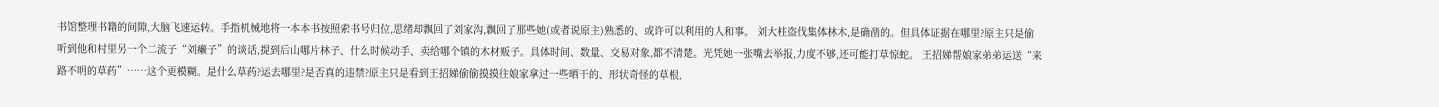书馆整理书籍的间隙,大脑飞速运转。手指机械地将一本本书按照索书号归位,思绪却飘回了刘家沟,飘回了那些她(或者说原主)熟悉的、或许可以利用的人和事。 刘大柱盗伐集体林木,是确凿的。但具体证据在哪里?原主只是偷听到他和村里另一个二流子“刘癞子”的谈话,提到后山哪片林子、什么时候动手、卖给哪个镇的木材贩子。具体时间、数量、交易对象,都不清楚。光凭她一张嘴去举报,力度不够,还可能打草惊蛇。 王招娣帮娘家弟弟运送“来路不明的草药”……这个更模糊。是什么草药?运去哪里?是否真的违禁?原主只是看到王招娣偷偷摸摸往娘家拿过一些晒干的、形状奇怪的草根,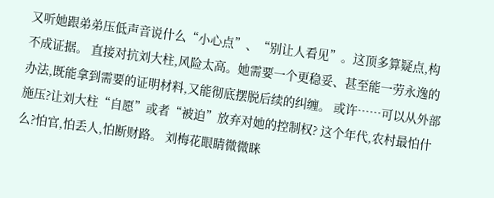又听她跟弟弟压低声音说什么“小心点”、“别让人看见”。这顶多算疑点,构不成证据。 直接对抗刘大柱,风险太高。她需要一个更稳妥、甚至能一劳永逸的办法,既能拿到需要的证明材料,又能彻底摆脱后续的纠缠。 或许……可以从外部施压?让刘大柱“自愿”或者“被迫”放弃对她的控制权? 这个年代,农村最怕什么?怕官,怕丢人,怕断财路。 刘梅花眼睛微微眯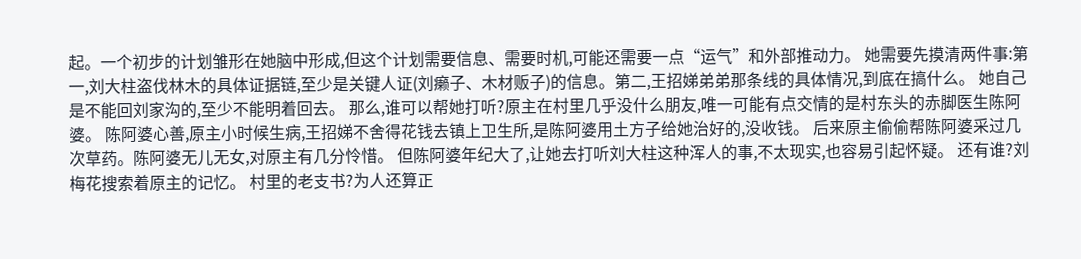起。一个初步的计划雏形在她脑中形成,但这个计划需要信息、需要时机,可能还需要一点“运气”和外部推动力。 她需要先摸清两件事:第一,刘大柱盗伐林木的具体证据链,至少是关键人证(刘癞子、木材贩子)的信息。第二,王招娣弟弟那条线的具体情况,到底在搞什么。 她自己是不能回刘家沟的,至少不能明着回去。 那么,谁可以帮她打听?原主在村里几乎没什么朋友,唯一可能有点交情的是村东头的赤脚医生陈阿婆。 陈阿婆心善,原主小时候生病,王招娣不舍得花钱去镇上卫生所,是陈阿婆用土方子给她治好的,没收钱。 后来原主偷偷帮陈阿婆采过几次草药。陈阿婆无儿无女,对原主有几分怜惜。 但陈阿婆年纪大了,让她去打听刘大柱这种浑人的事,不太现实,也容易引起怀疑。 还有谁?刘梅花搜索着原主的记忆。 村里的老支书?为人还算正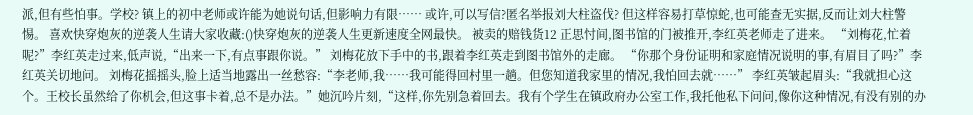派,但有些怕事。学校? 镇上的初中老师或许能为她说句话,但影响力有限…… 或许,可以写信?匿名举报刘大柱盗伐? 但这样容易打草惊蛇,也可能查无实据,反而让刘大柱警惕。 喜欢快穿炮灰的逆袭人生请大家收藏:()快穿炮灰的逆袭人生更新速度全网最快。 被卖的赔钱货12 正思忖间,图书馆的门被推开,李红英老师走了进来。 “刘梅花,忙着呢?”李红英走过来,低声说,“出来一下,有点事跟你说。” 刘梅花放下手中的书,跟着李红英走到图书馆外的走廊。 “你那个身份证明和家庭情况说明的事,有眉目了吗?”李红英关切地问。 刘梅花摇摇头,脸上适当地露出一丝愁容:“李老师,我……我可能得回村里一趟。但您知道我家里的情况,我怕回去就……” 李红英皱起眉头:“我就担心这个。王校长虽然给了你机会,但这事卡着,总不是办法。”她沉吟片刻,“这样,你先别急着回去。我有个学生在镇政府办公室工作,我托他私下问问,像你这种情况,有没有别的办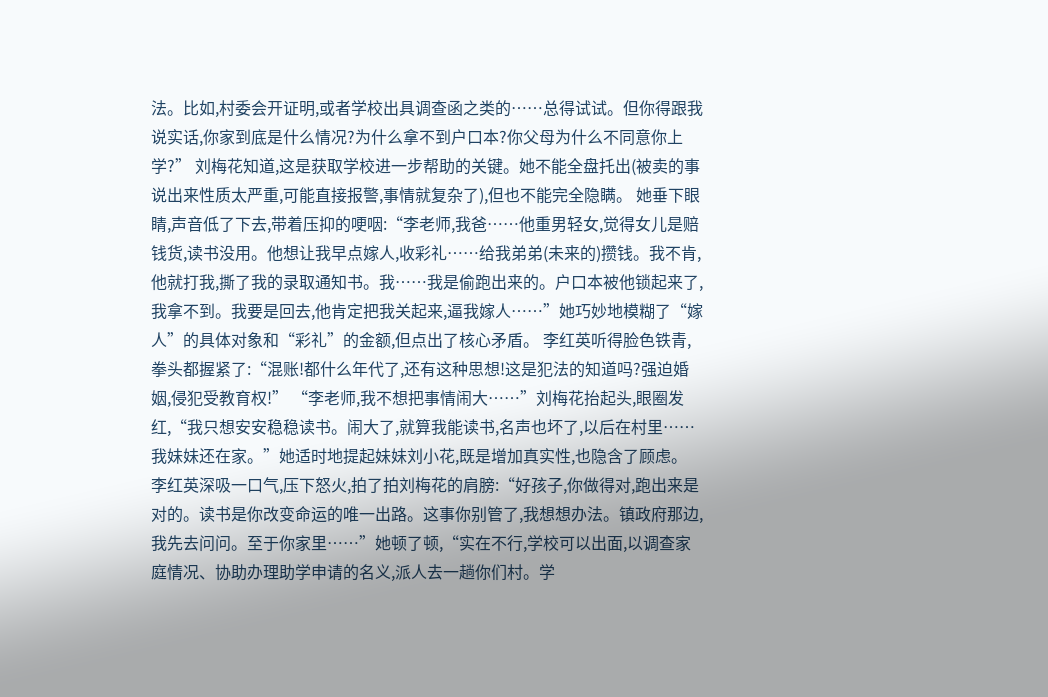法。比如,村委会开证明,或者学校出具调查函之类的……总得试试。但你得跟我说实话,你家到底是什么情况?为什么拿不到户口本?你父母为什么不同意你上学?” 刘梅花知道,这是获取学校进一步帮助的关键。她不能全盘托出(被卖的事说出来性质太严重,可能直接报警,事情就复杂了),但也不能完全隐瞒。 她垂下眼睛,声音低了下去,带着压抑的哽咽:“李老师,我爸……他重男轻女,觉得女儿是赔钱货,读书没用。他想让我早点嫁人,收彩礼……给我弟弟(未来的)攒钱。我不肯,他就打我,撕了我的录取通知书。我……我是偷跑出来的。户口本被他锁起来了,我拿不到。我要是回去,他肯定把我关起来,逼我嫁人……”她巧妙地模糊了“嫁人”的具体对象和“彩礼”的金额,但点出了核心矛盾。 李红英听得脸色铁青,拳头都握紧了:“混账!都什么年代了,还有这种思想!这是犯法的知道吗?强迫婚姻,侵犯受教育权!” “李老师,我不想把事情闹大……”刘梅花抬起头,眼圈发红,“我只想安安稳稳读书。闹大了,就算我能读书,名声也坏了,以后在村里……我妹妹还在家。”她适时地提起妹妹刘小花,既是增加真实性,也隐含了顾虑。 李红英深吸一口气,压下怒火,拍了拍刘梅花的肩膀:“好孩子,你做得对,跑出来是对的。读书是你改变命运的唯一出路。这事你别管了,我想想办法。镇政府那边,我先去问问。至于你家里……”她顿了顿,“实在不行,学校可以出面,以调查家庭情况、协助办理助学申请的名义,派人去一趟你们村。学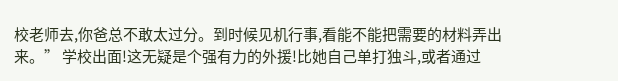校老师去,你爸总不敢太过分。到时候见机行事,看能不能把需要的材料弄出来。” 学校出面!这无疑是个强有力的外援!比她自己单打独斗,或者通过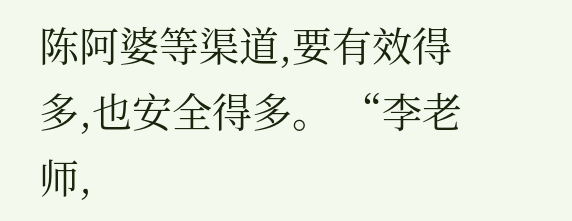陈阿婆等渠道,要有效得多,也安全得多。 “李老师,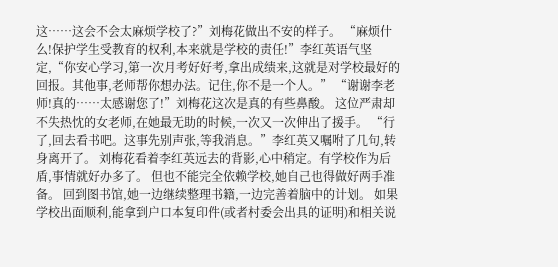这……这会不会太麻烦学校了?”刘梅花做出不安的样子。 “麻烦什么!保护学生受教育的权利,本来就是学校的责任!”李红英语气坚定,“你安心学习,第一次月考好好考,拿出成绩来,这就是对学校最好的回报。其他事,老师帮你想办法。记住,你不是一个人。” “谢谢李老师!真的……太感谢您了!”刘梅花这次是真的有些鼻酸。 这位严肃却不失热忱的女老师,在她最无助的时候,一次又一次伸出了援手。 “行了,回去看书吧。这事先别声张,等我消息。”李红英又嘱咐了几句,转身离开了。 刘梅花看着李红英远去的背影,心中稍定。有学校作为后盾,事情就好办多了。 但也不能完全依赖学校,她自己也得做好两手准备。 回到图书馆,她一边继续整理书籍,一边完善着脑中的计划。 如果学校出面顺利,能拿到户口本复印件(或者村委会出具的证明)和相关说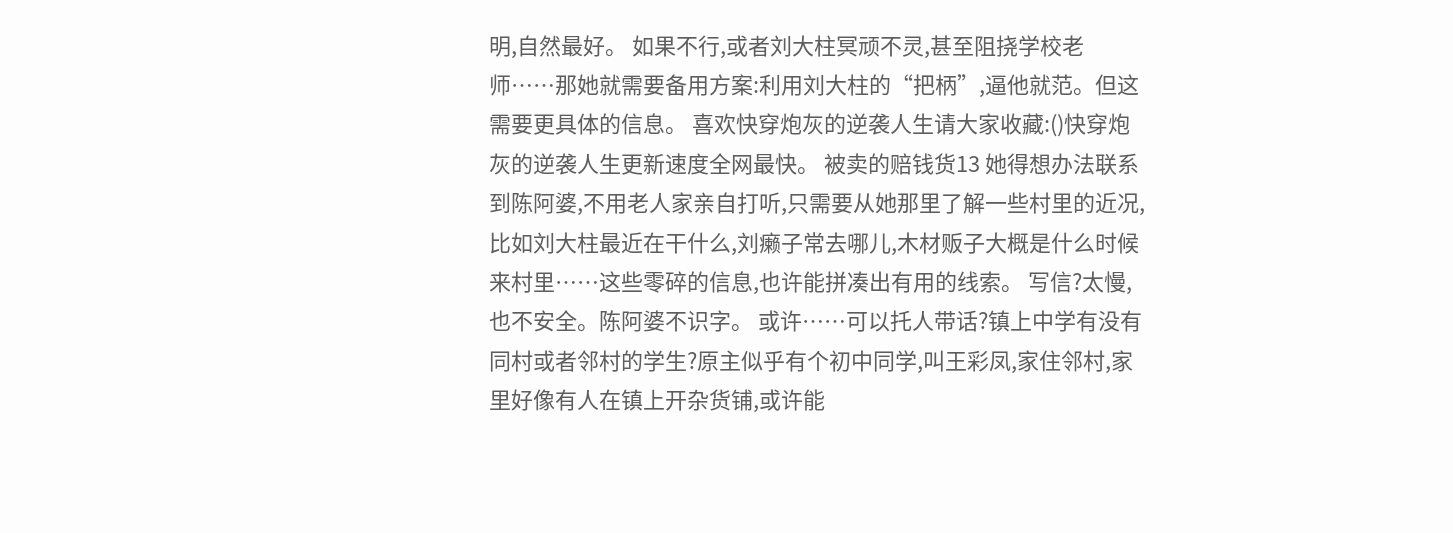明,自然最好。 如果不行,或者刘大柱冥顽不灵,甚至阻挠学校老师……那她就需要备用方案:利用刘大柱的“把柄”,逼他就范。但这需要更具体的信息。 喜欢快穿炮灰的逆袭人生请大家收藏:()快穿炮灰的逆袭人生更新速度全网最快。 被卖的赔钱货13 她得想办法联系到陈阿婆,不用老人家亲自打听,只需要从她那里了解一些村里的近况,比如刘大柱最近在干什么,刘癞子常去哪儿,木材贩子大概是什么时候来村里……这些零碎的信息,也许能拼凑出有用的线索。 写信?太慢,也不安全。陈阿婆不识字。 或许……可以托人带话?镇上中学有没有同村或者邻村的学生?原主似乎有个初中同学,叫王彩凤,家住邻村,家里好像有人在镇上开杂货铺,或许能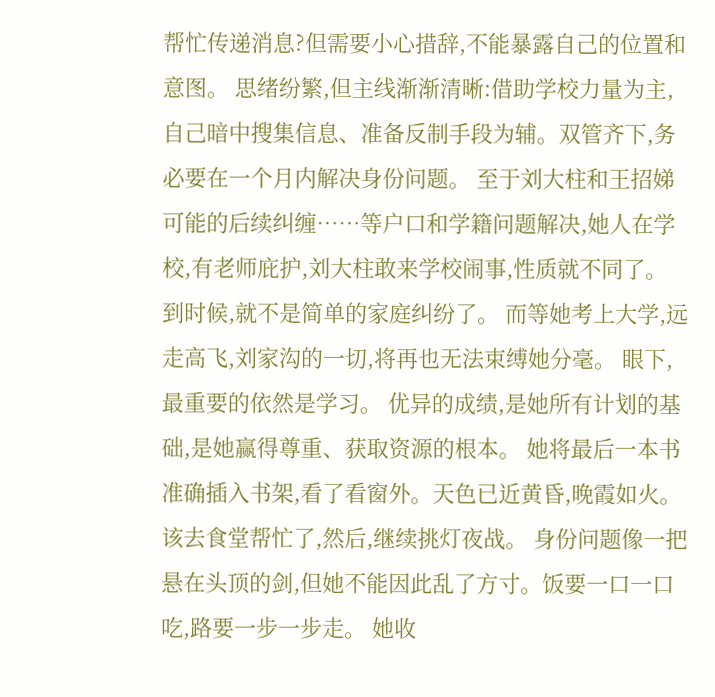帮忙传递消息?但需要小心措辞,不能暴露自己的位置和意图。 思绪纷繁,但主线渐渐清晰:借助学校力量为主,自己暗中搜集信息、准备反制手段为辅。双管齐下,务必要在一个月内解决身份问题。 至于刘大柱和王招娣可能的后续纠缠……等户口和学籍问题解决,她人在学校,有老师庇护,刘大柱敢来学校闹事,性质就不同了。到时候,就不是简单的家庭纠纷了。 而等她考上大学,远走高飞,刘家沟的一切,将再也无法束缚她分毫。 眼下,最重要的依然是学习。 优异的成绩,是她所有计划的基础,是她赢得尊重、获取资源的根本。 她将最后一本书准确插入书架,看了看窗外。天色已近黄昏,晚霞如火。 该去食堂帮忙了,然后,继续挑灯夜战。 身份问题像一把悬在头顶的剑,但她不能因此乱了方寸。饭要一口一口吃,路要一步一步走。 她收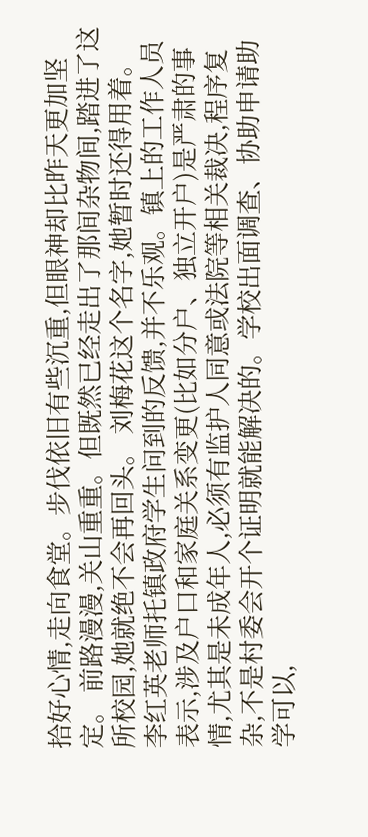拾好心情,走向食堂。步伐依旧有些沉重,但眼神却比昨天更加坚定。 前路漫漫,关山重重。但既然已经走出了那间杂物间,踏进了这所校园,她就绝不会再回头。 刘梅花这个名字,她暂时还得用着。 李红英老师托镇政府学生问到的反馈,并不乐观。镇上的工作人员表示,涉及户口和家庭关系变更(比如分户、独立开户)是严肃的事情,尤其是未成年人,必须有监护人同意或法院等相关裁决,程序复杂,不是村委会开个证明就能解决的。学校出面调查、协助申请助学可以,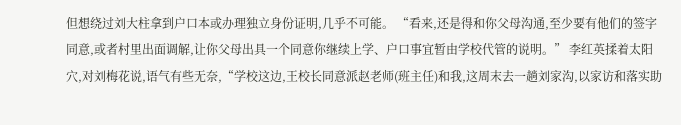但想绕过刘大柱拿到户口本或办理独立身份证明,几乎不可能。 “看来,还是得和你父母沟通,至少要有他们的签字同意,或者村里出面调解,让你父母出具一个同意你继续上学、户口事宜暂由学校代管的说明。” 李红英揉着太阳穴,对刘梅花说,语气有些无奈,“学校这边,王校长同意派赵老师(班主任)和我,这周末去一趟刘家沟,以家访和落实助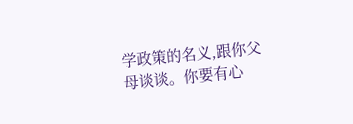学政策的名义,跟你父母谈谈。你要有心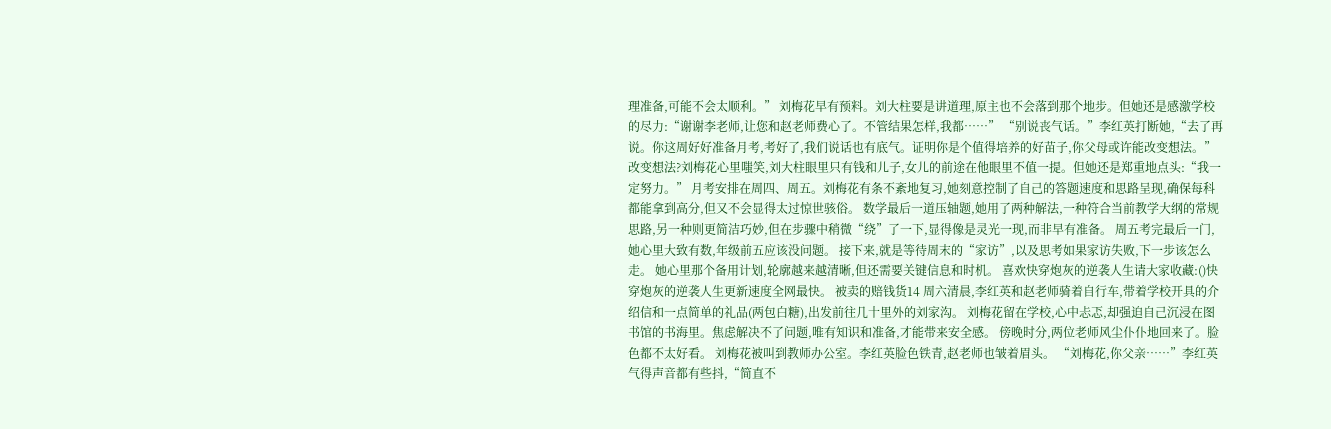理准备,可能不会太顺利。” 刘梅花早有预料。刘大柱要是讲道理,原主也不会落到那个地步。但她还是感激学校的尽力:“谢谢李老师,让您和赵老师费心了。不管结果怎样,我都……” “别说丧气话。”李红英打断她,“去了再说。你这周好好准备月考,考好了,我们说话也有底气。证明你是个值得培养的好苗子,你父母或许能改变想法。” 改变想法?刘梅花心里嗤笑,刘大柱眼里只有钱和儿子,女儿的前途在他眼里不值一提。但她还是郑重地点头:“我一定努力。” 月考安排在周四、周五。刘梅花有条不紊地复习,她刻意控制了自己的答题速度和思路呈现,确保每科都能拿到高分,但又不会显得太过惊世骇俗。 数学最后一道压轴题,她用了两种解法,一种符合当前教学大纲的常规思路,另一种则更简洁巧妙,但在步骤中稍微“绕”了一下,显得像是灵光一现,而非早有准备。 周五考完最后一门,她心里大致有数,年级前五应该没问题。 接下来,就是等待周末的“家访”,以及思考如果家访失败,下一步该怎么走。 她心里那个备用计划,轮廓越来越清晰,但还需要关键信息和时机。 喜欢快穿炮灰的逆袭人生请大家收藏:()快穿炮灰的逆袭人生更新速度全网最快。 被卖的赔钱货14 周六清晨,李红英和赵老师骑着自行车,带着学校开具的介绍信和一点简单的礼品(两包白糖),出发前往几十里外的刘家沟。 刘梅花留在学校,心中忐忑,却强迫自己沉浸在图书馆的书海里。焦虑解决不了问题,唯有知识和准备,才能带来安全感。 傍晚时分,两位老师风尘仆仆地回来了。脸色都不太好看。 刘梅花被叫到教师办公室。李红英脸色铁青,赵老师也皱着眉头。 “刘梅花,你父亲……”李红英气得声音都有些抖,“简直不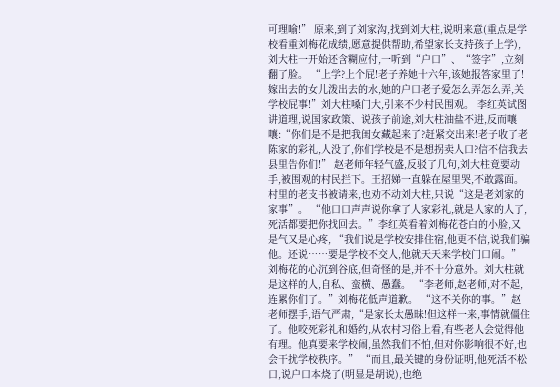可理喻!” 原来,到了刘家沟,找到刘大柱,说明来意(重点是学校看重刘梅花成绩,愿意提供帮助,希望家长支持孩子上学),刘大柱一开始还含糊应付,一听到“户口”、“签字”,立刻翻了脸。 “上学?上个屁!老子养她十六年,该她报答家里了!嫁出去的女儿泼出去的水,她的户口老子爱怎么弄怎么弄,关学校屁事!”刘大柱嗓门大,引来不少村民围观。 李红英试图讲道理,说国家政策、说孩子前途,刘大柱油盐不进,反而嚷嚷:“你们是不是把我闺女藏起来了?赶紧交出来!老子收了老陈家的彩礼,人没了,你们学校是不是想拐卖人口?信不信我去县里告你们!” 赵老师年轻气盛,反驳了几句,刘大柱竟要动手,被围观的村民拦下。王招娣一直躲在屋里哭,不敢露面。村里的老支书被请来,也劝不动刘大柱,只说“这是老刘家的家事”。 “他口口声声说你拿了人家彩礼,就是人家的人了,死活都要把你找回去。”李红英看着刘梅花苍白的小脸,又是气又是心疼, “我们说是学校安排住宿,他更不信,说我们骗他。还说……要是学校不交人,他就天天来学校门口闹。” 刘梅花的心沉到谷底,但奇怪的是,并不十分意外。刘大柱就是这样的人,自私、蛮横、愚蠢。 “李老师,赵老师,对不起,连累你们了。”刘梅花低声道歉。 “这不关你的事。”赵老师摆手,语气严肃,“是家长太愚昧!但这样一来,事情就僵住了。他咬死彩礼和婚约,从农村习俗上看,有些老人会觉得他有理。他真要来学校闹,虽然我们不怕,但对你影响很不好,也会干扰学校秩序。” “而且,最关键的身份证明,他死活不松口,说户口本烧了(明显是胡说),也绝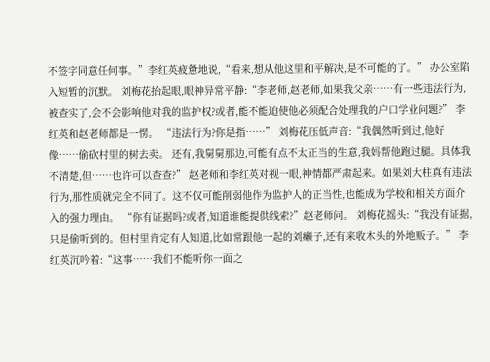不签字同意任何事。”李红英疲惫地说,“看来,想从他这里和平解决,是不可能的了。” 办公室陷入短暂的沉默。 刘梅花抬起眼,眼神异常平静:“李老师,赵老师,如果我父亲……有一些违法行为,被查实了,会不会影响他对我的监护权?或者,能不能迫使他必须配合处理我的户口学业问题?” 李红英和赵老师都是一愣。 “违法行为?你是指……” 刘梅花压低声音:“我偶然听到过,他好像……偷砍村里的树去卖。 还有,我舅舅那边,可能有点不太正当的生意,我妈帮他跑过腿。具体我不清楚,但……也许可以查查?” 赵老师和李红英对视一眼,神情都严肃起来。如果刘大柱真有违法行为,那性质就完全不同了。这不仅可能削弱他作为监护人的正当性,也能成为学校和相关方面介入的强力理由。 “你有证据吗?或者,知道谁能提供线索?”赵老师问。 刘梅花摇头:“我没有证据,只是偷听到的。但村里肯定有人知道,比如常跟他一起的刘癞子,还有来收木头的外地贩子。” 李红英沉吟着:“这事……我们不能听你一面之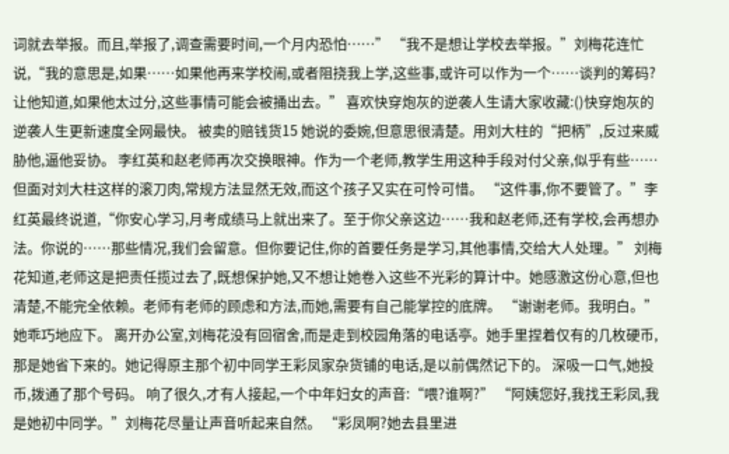词就去举报。而且,举报了,调查需要时间,一个月内恐怕……” “我不是想让学校去举报。”刘梅花连忙说,“我的意思是,如果……如果他再来学校闹,或者阻挠我上学,这些事,或许可以作为一个……谈判的筹码?让他知道,如果他太过分,这些事情可能会被捅出去。” 喜欢快穿炮灰的逆袭人生请大家收藏:()快穿炮灰的逆袭人生更新速度全网最快。 被卖的赔钱货15 她说的委婉,但意思很清楚。用刘大柱的“把柄”,反过来威胁他,逼他妥协。 李红英和赵老师再次交换眼神。作为一个老师,教学生用这种手段对付父亲,似乎有些……但面对刘大柱这样的滚刀肉,常规方法显然无效,而这个孩子又实在可怜可惜。 “这件事,你不要管了。”李红英最终说道,“你安心学习,月考成绩马上就出来了。至于你父亲这边……我和赵老师,还有学校,会再想办法。你说的……那些情况,我们会留意。但你要记住,你的首要任务是学习,其他事情,交给大人处理。” 刘梅花知道,老师这是把责任揽过去了,既想保护她,又不想让她卷入这些不光彩的算计中。她感激这份心意,但也清楚,不能完全依赖。老师有老师的顾虑和方法,而她,需要有自己能掌控的底牌。 “谢谢老师。我明白。”她乖巧地应下。 离开办公室,刘梅花没有回宿舍,而是走到校园角落的电话亭。她手里捏着仅有的几枚硬币,那是她省下来的。她记得原主那个初中同学王彩凤家杂货铺的电话,是以前偶然记下的。 深吸一口气,她投币,拨通了那个号码。 响了很久,才有人接起,一个中年妇女的声音:“喂?谁啊?” “阿姨您好,我找王彩凤,我是她初中同学。”刘梅花尽量让声音听起来自然。 “彩凤啊?她去县里进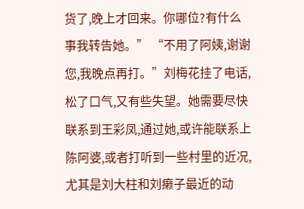货了,晚上才回来。你哪位?有什么事我转告她。” “不用了阿姨,谢谢您,我晚点再打。”刘梅花挂了电话,松了口气,又有些失望。她需要尽快联系到王彩凤,通过她,或许能联系上陈阿婆,或者打听到一些村里的近况,尤其是刘大柱和刘癞子最近的动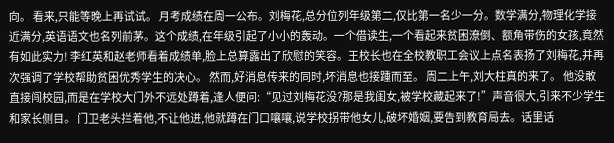向。 看来,只能等晚上再试试。 月考成绩在周一公布。刘梅花,总分位列年级第二,仅比第一名少一分。数学满分,物理化学接近满分,英语语文也名列前茅。这个成绩,在年级引起了小小的轰动。一个借读生,一个看起来贫困潦倒、额角带伤的女孩,竟然有如此实力! 李红英和赵老师看着成绩单,脸上总算露出了欣慰的笑容。王校长也在全校教职工会议上点名表扬了刘梅花,并再次强调了学校帮助贫困优秀学生的决心。 然而,好消息传来的同时,坏消息也接踵而至。 周二上午,刘大柱真的来了。 他没敢直接闯校园,而是在学校大门外不远处蹲着,逢人便问:“见过刘梅花没?那是我闺女,被学校藏起来了!”声音很大,引来不少学生和家长侧目。 门卫老头拦着他,不让他进,他就蹲在门口嚷嚷,说学校拐带他女儿,破坏婚姻,要告到教育局去。话里话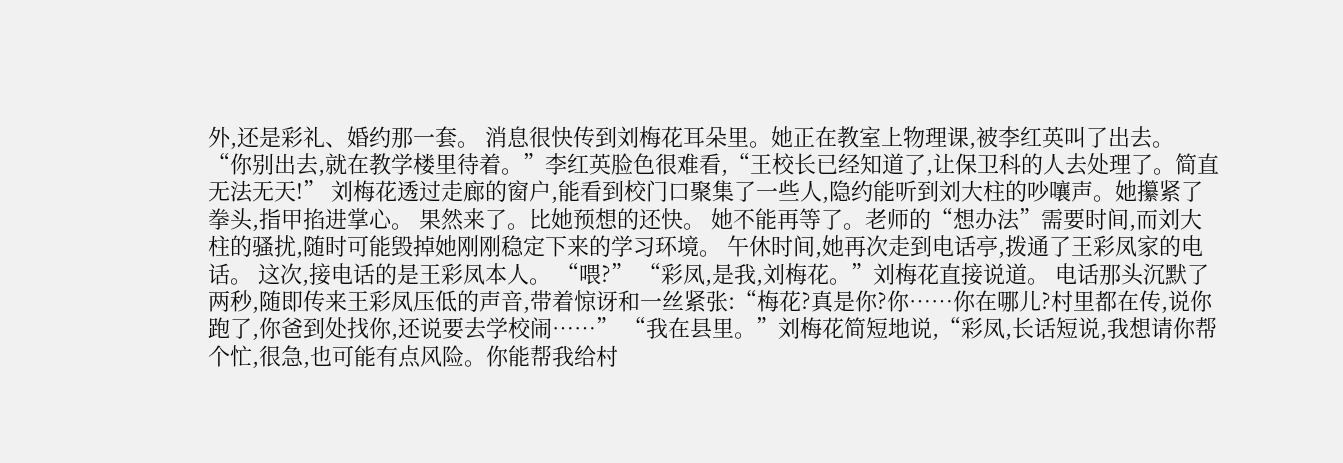外,还是彩礼、婚约那一套。 消息很快传到刘梅花耳朵里。她正在教室上物理课,被李红英叫了出去。 “你别出去,就在教学楼里待着。”李红英脸色很难看,“王校长已经知道了,让保卫科的人去处理了。简直无法无天!” 刘梅花透过走廊的窗户,能看到校门口聚集了一些人,隐约能听到刘大柱的吵嚷声。她攥紧了拳头,指甲掐进掌心。 果然来了。比她预想的还快。 她不能再等了。老师的“想办法”需要时间,而刘大柱的骚扰,随时可能毁掉她刚刚稳定下来的学习环境。 午休时间,她再次走到电话亭,拨通了王彩凤家的电话。 这次,接电话的是王彩凤本人。 “喂?” “彩凤,是我,刘梅花。”刘梅花直接说道。 电话那头沉默了两秒,随即传来王彩凤压低的声音,带着惊讶和一丝紧张:“梅花?真是你?你……你在哪儿?村里都在传,说你跑了,你爸到处找你,还说要去学校闹……” “我在县里。”刘梅花简短地说,“彩凤,长话短说,我想请你帮个忙,很急,也可能有点风险。你能帮我给村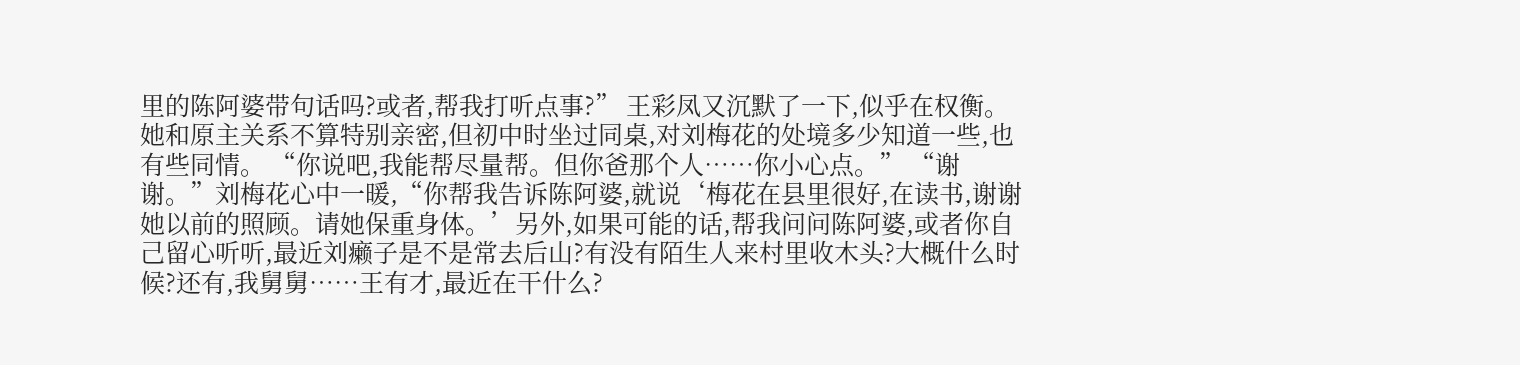里的陈阿婆带句话吗?或者,帮我打听点事?” 王彩凤又沉默了一下,似乎在权衡。她和原主关系不算特别亲密,但初中时坐过同桌,对刘梅花的处境多少知道一些,也有些同情。 “你说吧,我能帮尽量帮。但你爸那个人……你小心点。” “谢谢。”刘梅花心中一暖,“你帮我告诉陈阿婆,就说‘梅花在县里很好,在读书,谢谢她以前的照顾。请她保重身体。’另外,如果可能的话,帮我问问陈阿婆,或者你自己留心听听,最近刘癞子是不是常去后山?有没有陌生人来村里收木头?大概什么时候?还有,我舅舅……王有才,最近在干什么?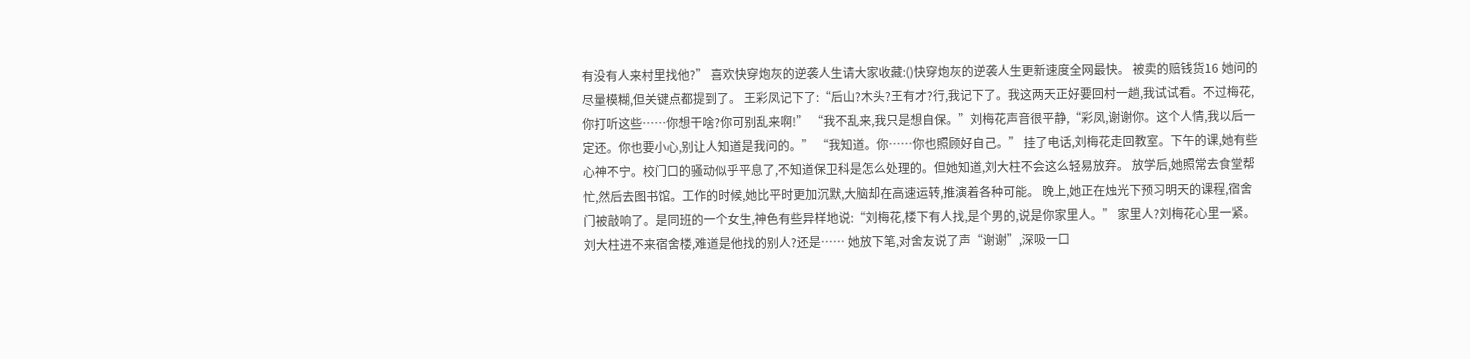有没有人来村里找他?” 喜欢快穿炮灰的逆袭人生请大家收藏:()快穿炮灰的逆袭人生更新速度全网最快。 被卖的赔钱货16 她问的尽量模糊,但关键点都提到了。 王彩凤记下了:“后山?木头?王有才?行,我记下了。我这两天正好要回村一趟,我试试看。不过梅花,你打听这些……你想干啥?你可别乱来啊!” “我不乱来,我只是想自保。”刘梅花声音很平静,“彩凤,谢谢你。这个人情,我以后一定还。你也要小心,别让人知道是我问的。” “我知道。你……你也照顾好自己。” 挂了电话,刘梅花走回教室。下午的课,她有些心神不宁。校门口的骚动似乎平息了,不知道保卫科是怎么处理的。但她知道,刘大柱不会这么轻易放弃。 放学后,她照常去食堂帮忙,然后去图书馆。工作的时候,她比平时更加沉默,大脑却在高速运转,推演着各种可能。 晚上,她正在烛光下预习明天的课程,宿舍门被敲响了。是同班的一个女生,神色有些异样地说:“刘梅花,楼下有人找,是个男的,说是你家里人。” 家里人?刘梅花心里一紧。刘大柱进不来宿舍楼,难道是他找的别人?还是…… 她放下笔,对舍友说了声“谢谢”,深吸一口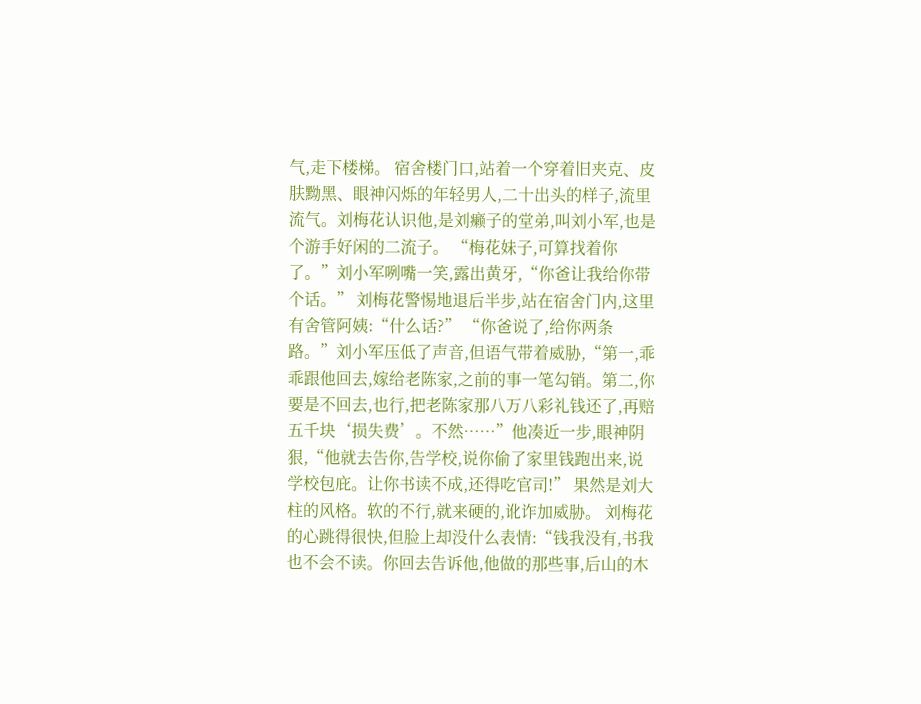气,走下楼梯。 宿舍楼门口,站着一个穿着旧夹克、皮肤黝黑、眼神闪烁的年轻男人,二十出头的样子,流里流气。刘梅花认识他,是刘癞子的堂弟,叫刘小军,也是个游手好闲的二流子。 “梅花妹子,可算找着你了。”刘小军咧嘴一笑,露出黄牙,“你爸让我给你带个话。” 刘梅花警惕地退后半步,站在宿舍门内,这里有舍管阿姨:“什么话?” “你爸说了,给你两条路。”刘小军压低了声音,但语气带着威胁,“第一,乖乖跟他回去,嫁给老陈家,之前的事一笔勾销。第二,你要是不回去,也行,把老陈家那八万八彩礼钱还了,再赔五千块‘损失费’。不然……”他凑近一步,眼神阴狠,“他就去告你,告学校,说你偷了家里钱跑出来,说学校包庇。让你书读不成,还得吃官司!” 果然是刘大柱的风格。软的不行,就来硬的,讹诈加威胁。 刘梅花的心跳得很快,但脸上却没什么表情:“钱我没有,书我也不会不读。你回去告诉他,他做的那些事,后山的木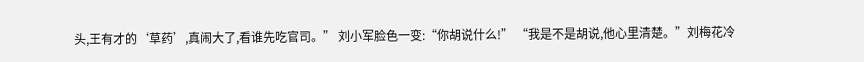头,王有才的‘草药’,真闹大了,看谁先吃官司。” 刘小军脸色一变:“你胡说什么!” “我是不是胡说,他心里清楚。”刘梅花冷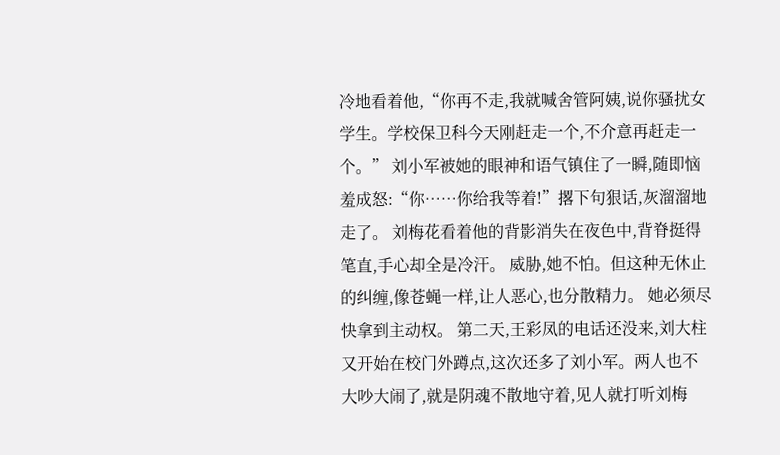冷地看着他,“你再不走,我就喊舍管阿姨,说你骚扰女学生。学校保卫科今天刚赶走一个,不介意再赶走一个。” 刘小军被她的眼神和语气镇住了一瞬,随即恼羞成怒:“你……你给我等着!”撂下句狠话,灰溜溜地走了。 刘梅花看着他的背影消失在夜色中,背脊挺得笔直,手心却全是冷汗。 威胁,她不怕。但这种无休止的纠缠,像苍蝇一样,让人恶心,也分散精力。 她必须尽快拿到主动权。 第二天,王彩凤的电话还没来,刘大柱又开始在校门外蹲点,这次还多了刘小军。两人也不大吵大闹了,就是阴魂不散地守着,见人就打听刘梅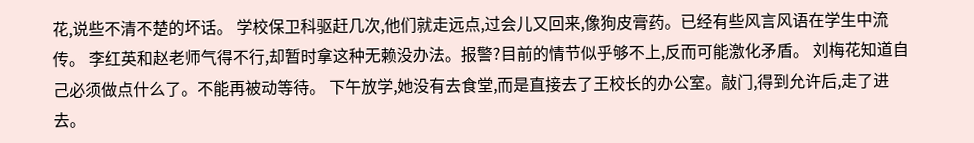花,说些不清不楚的坏话。 学校保卫科驱赶几次,他们就走远点,过会儿又回来,像狗皮膏药。已经有些风言风语在学生中流传。 李红英和赵老师气得不行,却暂时拿这种无赖没办法。报警?目前的情节似乎够不上,反而可能激化矛盾。 刘梅花知道自己必须做点什么了。不能再被动等待。 下午放学,她没有去食堂,而是直接去了王校长的办公室。敲门,得到允许后,走了进去。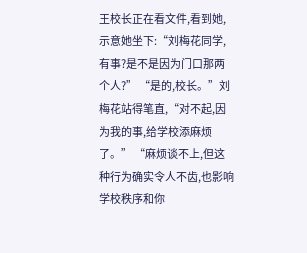王校长正在看文件,看到她,示意她坐下:“刘梅花同学,有事?是不是因为门口那两个人?” “是的,校长。”刘梅花站得笔直,“对不起,因为我的事,给学校添麻烦了。” “麻烦谈不上,但这种行为确实令人不齿,也影响学校秩序和你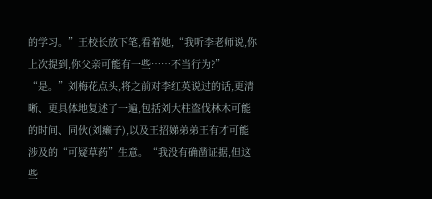的学习。”王校长放下笔,看着她,“我听李老师说,你上次提到,你父亲可能有一些……不当行为?” “是。”刘梅花点头,将之前对李红英说过的话,更清晰、更具体地复述了一遍,包括刘大柱盗伐林木可能的时间、同伙(刘癞子),以及王招娣弟弟王有才可能涉及的“可疑草药”生意。“我没有确凿证据,但这些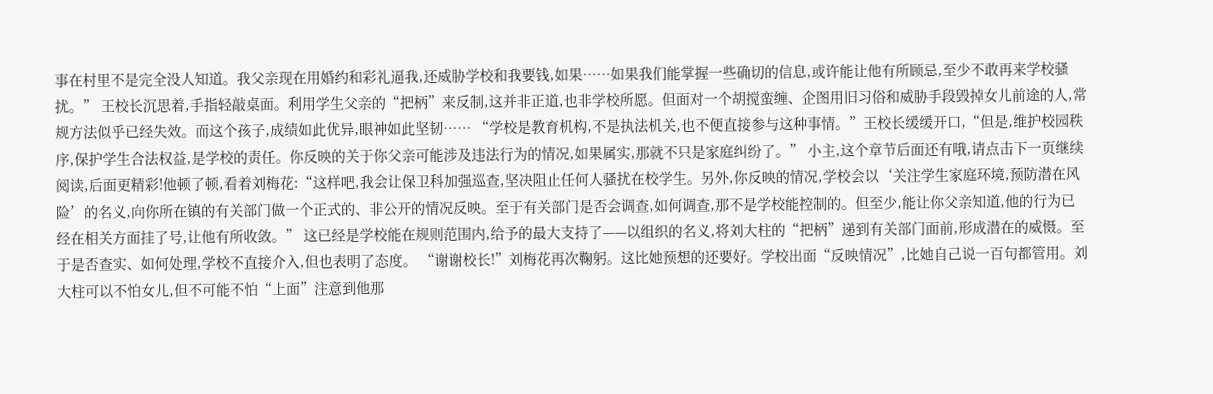事在村里不是完全没人知道。我父亲现在用婚约和彩礼逼我,还威胁学校和我要钱,如果……如果我们能掌握一些确切的信息,或许能让他有所顾忌,至少不敢再来学校骚扰。” 王校长沉思着,手指轻敲桌面。利用学生父亲的“把柄”来反制,这并非正道,也非学校所愿。但面对一个胡搅蛮缠、企图用旧习俗和威胁手段毁掉女儿前途的人,常规方法似乎已经失效。而这个孩子,成绩如此优异,眼神如此坚韧…… “学校是教育机构,不是执法机关,也不便直接参与这种事情。”王校长缓缓开口,“但是,维护校园秩序,保护学生合法权益,是学校的责任。你反映的关于你父亲可能涉及违法行为的情况,如果属实,那就不只是家庭纠纷了。” 小主,这个章节后面还有哦,请点击下一页继续阅读,后面更精彩!他顿了顿,看着刘梅花:“这样吧,我会让保卫科加强巡查,坚决阻止任何人骚扰在校学生。另外,你反映的情况,学校会以‘关注学生家庭环境,预防潜在风险’的名义,向你所在镇的有关部门做一个正式的、非公开的情况反映。至于有关部门是否会调查,如何调查,那不是学校能控制的。但至少,能让你父亲知道,他的行为已经在相关方面挂了号,让他有所收敛。” 这已经是学校能在规则范围内,给予的最大支持了——以组织的名义,将刘大柱的“把柄”递到有关部门面前,形成潜在的威慑。至于是否查实、如何处理,学校不直接介入,但也表明了态度。 “谢谢校长!”刘梅花再次鞠躬。这比她预想的还要好。学校出面“反映情况”,比她自己说一百句都管用。刘大柱可以不怕女儿,但不可能不怕“上面”注意到他那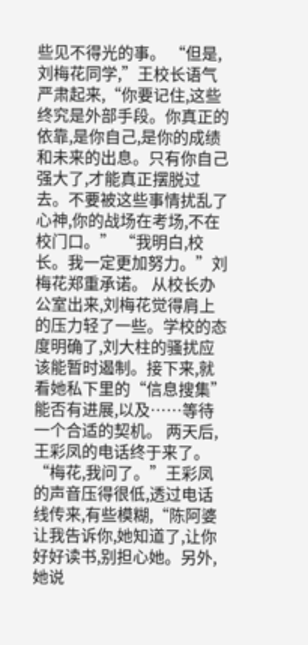些见不得光的事。 “但是,刘梅花同学,”王校长语气严肃起来,“你要记住,这些终究是外部手段。你真正的依靠,是你自己,是你的成绩和未来的出息。只有你自己强大了,才能真正摆脱过去。不要被这些事情扰乱了心神,你的战场在考场,不在校门口。” “我明白,校长。我一定更加努力。”刘梅花郑重承诺。 从校长办公室出来,刘梅花觉得肩上的压力轻了一些。学校的态度明确了,刘大柱的骚扰应该能暂时遏制。接下来,就看她私下里的“信息搜集”能否有进展,以及……等待一个合适的契机。 两天后,王彩凤的电话终于来了。 “梅花,我问了。”王彩凤的声音压得很低,透过电话线传来,有些模糊,“陈阿婆让我告诉你,她知道了,让你好好读书,别担心她。另外,她说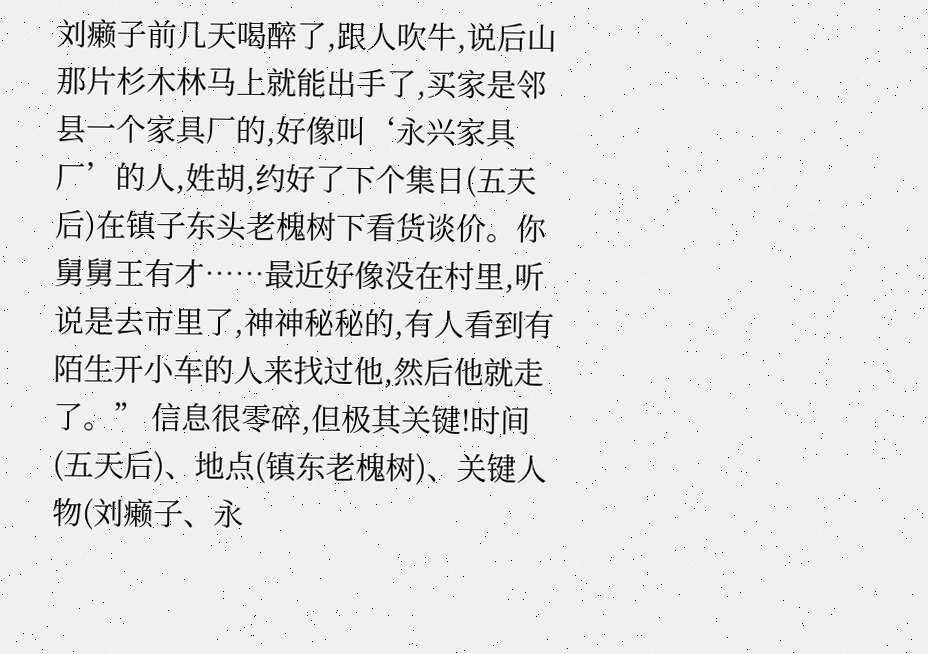刘癞子前几天喝醉了,跟人吹牛,说后山那片杉木林马上就能出手了,买家是邻县一个家具厂的,好像叫‘永兴家具厂’的人,姓胡,约好了下个集日(五天后)在镇子东头老槐树下看货谈价。你舅舅王有才……最近好像没在村里,听说是去市里了,神神秘秘的,有人看到有陌生开小车的人来找过他,然后他就走了。” 信息很零碎,但极其关键!时间(五天后)、地点(镇东老槐树)、关键人物(刘癞子、永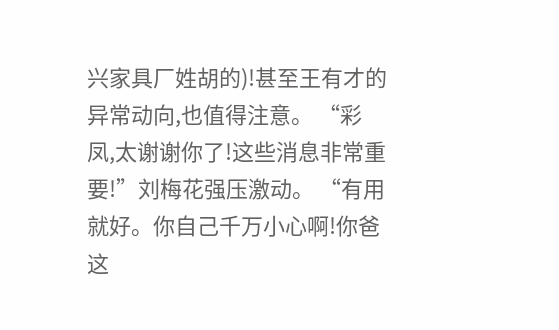兴家具厂姓胡的)!甚至王有才的异常动向,也值得注意。 “彩凤,太谢谢你了!这些消息非常重要!”刘梅花强压激动。 “有用就好。你自己千万小心啊!你爸这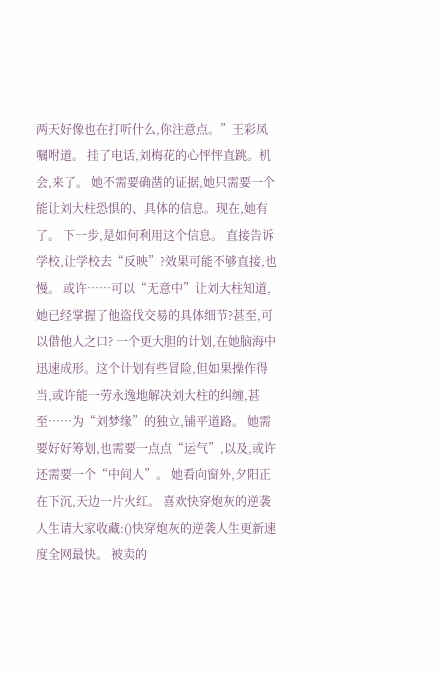两天好像也在打听什么,你注意点。”王彩凤嘱咐道。 挂了电话,刘梅花的心怦怦直跳。机会,来了。 她不需要确凿的证据,她只需要一个能让刘大柱恐惧的、具体的信息。现在,她有了。 下一步,是如何利用这个信息。 直接告诉学校,让学校去“反映”?效果可能不够直接,也慢。 或许……可以“无意中”让刘大柱知道,她已经掌握了他盗伐交易的具体细节?甚至,可以借他人之口? 一个更大胆的计划,在她脑海中迅速成形。这个计划有些冒险,但如果操作得当,或许能一劳永逸地解决刘大柱的纠缠,甚至……为“刘梦缘”的独立,铺平道路。 她需要好好筹划,也需要一点点“运气”,以及,或许还需要一个“中间人”。 她看向窗外,夕阳正在下沉,天边一片火红。 喜欢快穿炮灰的逆袭人生请大家收藏:()快穿炮灰的逆袭人生更新速度全网最快。 被卖的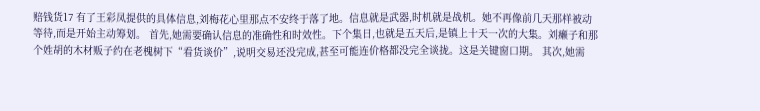赔钱货17 有了王彩凤提供的具体信息,刘梅花心里那点不安终于落了地。信息就是武器,时机就是战机。她不再像前几天那样被动等待,而是开始主动筹划。 首先,她需要确认信息的准确性和时效性。下个集日,也就是五天后,是镇上十天一次的大集。刘癞子和那个姓胡的木材贩子约在老槐树下“看货谈价”,说明交易还没完成,甚至可能连价格都没完全谈拢。这是关键窗口期。 其次,她需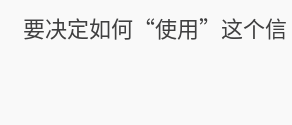要决定如何“使用”这个信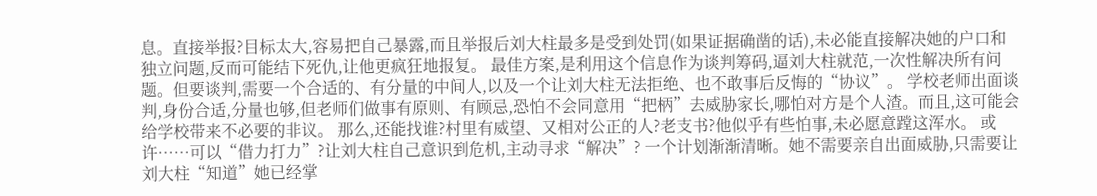息。直接举报?目标太大,容易把自己暴露,而且举报后刘大柱最多是受到处罚(如果证据确凿的话),未必能直接解决她的户口和独立问题,反而可能结下死仇,让他更疯狂地报复。 最佳方案,是利用这个信息作为谈判筹码,逼刘大柱就范,一次性解决所有问题。但要谈判,需要一个合适的、有分量的中间人,以及一个让刘大柱无法拒绝、也不敢事后反悔的“协议”。 学校老师出面谈判,身份合适,分量也够,但老师们做事有原则、有顾忌,恐怕不会同意用“把柄”去威胁家长,哪怕对方是个人渣。而且,这可能会给学校带来不必要的非议。 那么,还能找谁?村里有威望、又相对公正的人?老支书?他似乎有些怕事,未必愿意蹚这浑水。 或许……可以“借力打力”?让刘大柱自己意识到危机,主动寻求“解决”? 一个计划渐渐清晰。她不需要亲自出面威胁,只需要让刘大柱“知道”她已经掌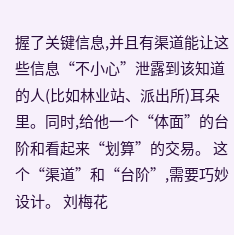握了关键信息,并且有渠道能让这些信息“不小心”泄露到该知道的人(比如林业站、派出所)耳朵里。同时,给他一个“体面”的台阶和看起来“划算”的交易。 这个“渠道”和“台阶”,需要巧妙设计。 刘梅花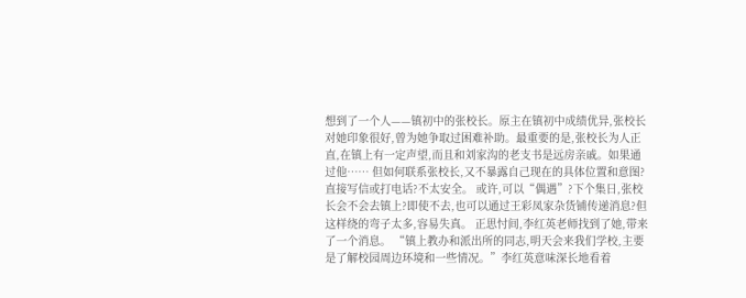想到了一个人——镇初中的张校长。原主在镇初中成绩优异,张校长对她印象很好,曾为她争取过困难补助。最重要的是,张校长为人正直,在镇上有一定声望,而且和刘家沟的老支书是远房亲戚。如果通过他…… 但如何联系张校长,又不暴露自己现在的具体位置和意图?直接写信或打电话?不太安全。 或许,可以“偶遇”?下个集日,张校长会不会去镇上?即使不去,也可以通过王彩凤家杂货铺传递消息?但这样绕的弯子太多,容易失真。 正思忖间,李红英老师找到了她,带来了一个消息。 “镇上教办和派出所的同志,明天会来我们学校,主要是了解校园周边环境和一些情况。”李红英意味深长地看着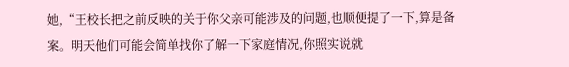她,“王校长把之前反映的关于你父亲可能涉及的问题,也顺便提了一下,算是备案。明天他们可能会简单找你了解一下家庭情况,你照实说就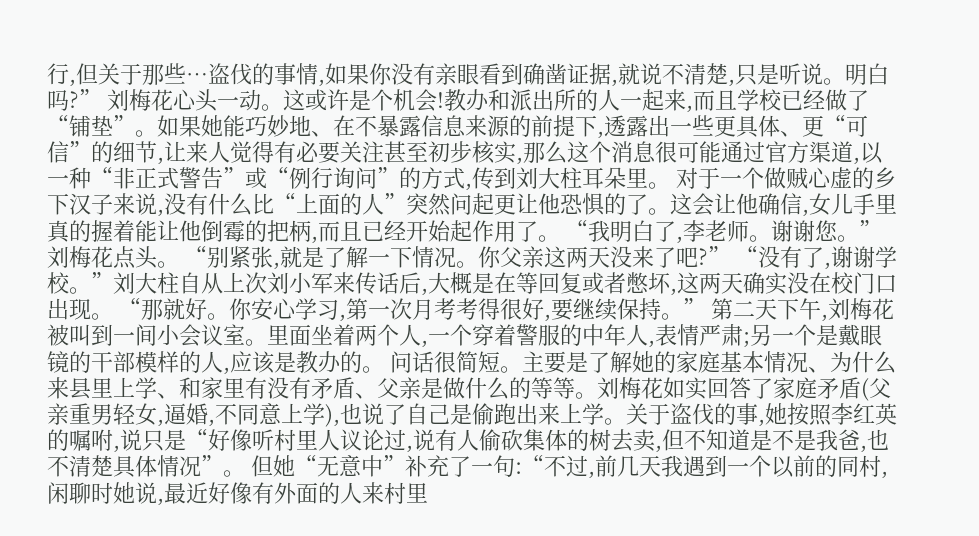行,但关于那些…盗伐的事情,如果你没有亲眼看到确凿证据,就说不清楚,只是听说。明白吗?” 刘梅花心头一动。这或许是个机会!教办和派出所的人一起来,而且学校已经做了“铺垫”。如果她能巧妙地、在不暴露信息来源的前提下,透露出一些更具体、更“可信”的细节,让来人觉得有必要关注甚至初步核实,那么这个消息很可能通过官方渠道,以一种“非正式警告”或“例行询问”的方式,传到刘大柱耳朵里。 对于一个做贼心虚的乡下汉子来说,没有什么比“上面的人”突然问起更让他恐惧的了。这会让他确信,女儿手里真的握着能让他倒霉的把柄,而且已经开始起作用了。 “我明白了,李老师。谢谢您。”刘梅花点头。 “别紧张,就是了解一下情况。你父亲这两天没来了吧?” “没有了,谢谢学校。”刘大柱自从上次刘小军来传话后,大概是在等回复或者憋坏,这两天确实没在校门口出现。 “那就好。你安心学习,第一次月考考得很好,要继续保持。” 第二天下午,刘梅花被叫到一间小会议室。里面坐着两个人,一个穿着警服的中年人,表情严肃;另一个是戴眼镜的干部模样的人,应该是教办的。 问话很简短。主要是了解她的家庭基本情况、为什么来县里上学、和家里有没有矛盾、父亲是做什么的等等。刘梅花如实回答了家庭矛盾(父亲重男轻女,逼婚,不同意上学),也说了自己是偷跑出来上学。关于盗伐的事,她按照李红英的嘱咐,说只是“好像听村里人议论过,说有人偷砍集体的树去卖,但不知道是不是我爸,也不清楚具体情况”。 但她“无意中”补充了一句:“不过,前几天我遇到一个以前的同村,闲聊时她说,最近好像有外面的人来村里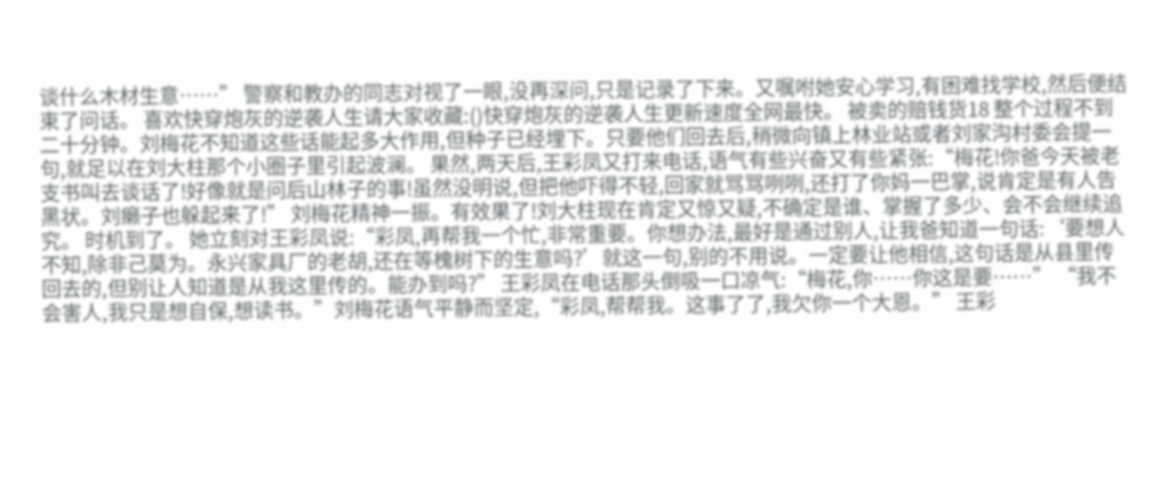谈什么木材生意……” 警察和教办的同志对视了一眼,没再深问,只是记录了下来。又嘱咐她安心学习,有困难找学校,然后便结束了问话。 喜欢快穿炮灰的逆袭人生请大家收藏:()快穿炮灰的逆袭人生更新速度全网最快。 被卖的赔钱货18 整个过程不到二十分钟。刘梅花不知道这些话能起多大作用,但种子已经埋下。只要他们回去后,稍微向镇上林业站或者刘家沟村委会提一句,就足以在刘大柱那个小圈子里引起波澜。 果然,两天后,王彩凤又打来电话,语气有些兴奋又有些紧张:“梅花!你爸今天被老支书叫去谈话了!好像就是问后山林子的事!虽然没明说,但把他吓得不轻,回家就骂骂咧咧,还打了你妈一巴掌,说肯定是有人告黑状。刘癞子也躲起来了!” 刘梅花精神一振。有效果了!刘大柱现在肯定又惊又疑,不确定是谁、掌握了多少、会不会继续追究。 时机到了。 她立刻对王彩凤说:“彩凤,再帮我一个忙,非常重要。你想办法,最好是通过别人,让我爸知道一句话:‘要想人不知,除非己莫为。永兴家具厂的老胡,还在等槐树下的生意吗?’就这一句,别的不用说。一定要让他相信,这句话是从县里传回去的,但别让人知道是从我这里传的。能办到吗?” 王彩凤在电话那头倒吸一口凉气:“梅花,你……你这是要……” “我不会害人,我只是想自保,想读书。”刘梅花语气平静而坚定,“彩凤,帮帮我。这事了了,我欠你一个大恩。” 王彩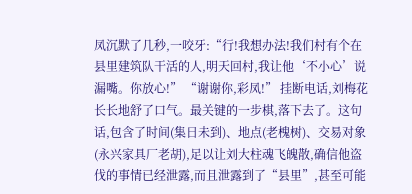凤沉默了几秒,一咬牙:“行!我想办法!我们村有个在县里建筑队干活的人,明天回村,我让他‘不小心’说漏嘴。你放心!” “谢谢你,彩凤!” 挂断电话,刘梅花长长地舒了口气。最关键的一步棋,落下去了。这句话,包含了时间(集日未到)、地点(老槐树)、交易对象(永兴家具厂老胡),足以让刘大柱魂飞魄散,确信他盗伐的事情已经泄露,而且泄露到了“县里”,甚至可能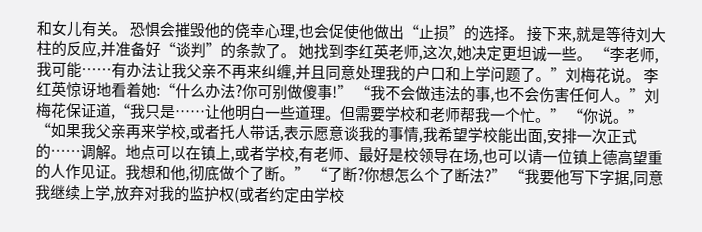和女儿有关。 恐惧会摧毁他的侥幸心理,也会促使他做出“止损”的选择。 接下来,就是等待刘大柱的反应,并准备好“谈判”的条款了。 她找到李红英老师,这次,她决定更坦诚一些。 “李老师,我可能……有办法让我父亲不再来纠缠,并且同意处理我的户口和上学问题了。”刘梅花说。 李红英惊讶地看着她:“什么办法?你可别做傻事!” “我不会做违法的事,也不会伤害任何人。”刘梅花保证道,“我只是……让他明白一些道理。但需要学校和老师帮我一个忙。” “你说。” “如果我父亲再来学校,或者托人带话,表示愿意谈我的事情,我希望学校能出面,安排一次正式的……调解。地点可以在镇上,或者学校,有老师、最好是校领导在场,也可以请一位镇上德高望重的人作见证。我想和他,彻底做个了断。” “了断?你想怎么个了断法?” “我要他写下字据,同意我继续上学,放弃对我的监护权(或者约定由学校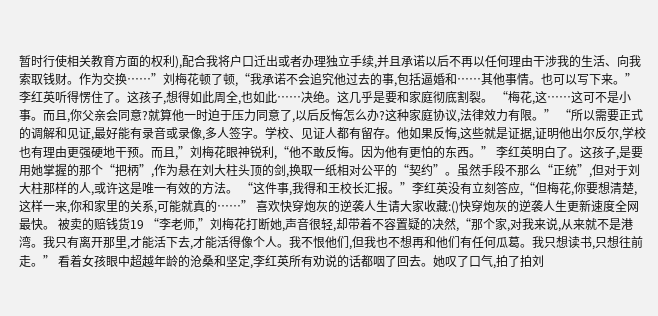暂时行使相关教育方面的权利),配合我将户口迁出或者办理独立手续,并且承诺以后不再以任何理由干涉我的生活、向我索取钱财。作为交换……”刘梅花顿了顿,“我承诺不会追究他过去的事,包括逼婚和……其他事情。也可以写下来。” 李红英听得愣住了。这孩子,想得如此周全,也如此……决绝。这几乎是要和家庭彻底割裂。 “梅花,这……这可不是小事。而且,你父亲会同意?就算他一时迫于压力同意了,以后反悔怎么办?这种家庭协议,法律效力有限。” “所以需要正式的调解和见证,最好能有录音或录像,多人签字。学校、见证人都有留存。他如果反悔,这些就是证据,证明他出尔反尔,学校也有理由更强硬地干预。而且,”刘梅花眼神锐利,“他不敢反悔。因为他有更怕的东西。” 李红英明白了。这孩子,是要用她掌握的那个“把柄”,作为悬在刘大柱头顶的剑,换取一纸相对公平的“契约”。虽然手段不那么“正统”,但对于刘大柱那样的人,或许这是唯一有效的方法。 “这件事,我得和王校长汇报。”李红英没有立刻答应,“但梅花,你要想清楚,这样一来,你和家里的关系,可能就真的……” 喜欢快穿炮灰的逆袭人生请大家收藏:()快穿炮灰的逆袭人生更新速度全网最快。 被卖的赔钱货19 “李老师,”刘梅花打断她,声音很轻,却带着不容置疑的决然,“那个家,对我来说,从来就不是港湾。我只有离开那里,才能活下去,才能活得像个人。我不恨他们,但我也不想再和他们有任何瓜葛。我只想读书,只想往前走。” 看着女孩眼中超越年龄的沧桑和坚定,李红英所有劝说的话都咽了回去。她叹了口气,拍了拍刘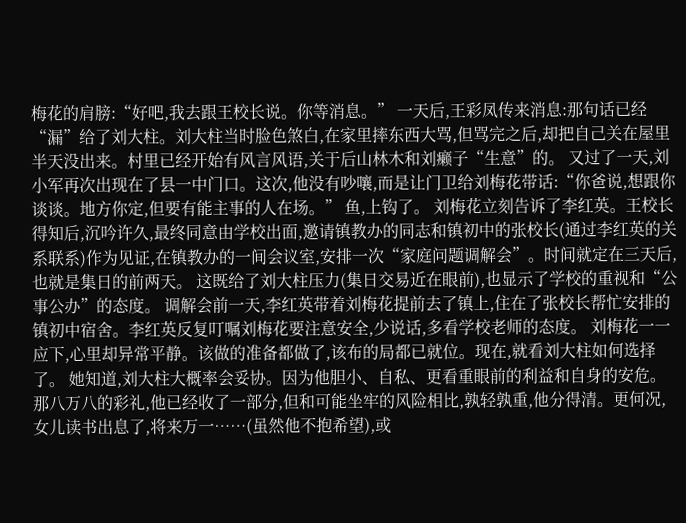梅花的肩膀:“好吧,我去跟王校长说。你等消息。” 一天后,王彩凤传来消息:那句话已经“漏”给了刘大柱。刘大柱当时脸色煞白,在家里摔东西大骂,但骂完之后,却把自己关在屋里半天没出来。村里已经开始有风言风语,关于后山林木和刘癞子“生意”的。 又过了一天,刘小军再次出现在了县一中门口。这次,他没有吵嚷,而是让门卫给刘梅花带话:“你爸说,想跟你谈谈。地方你定,但要有能主事的人在场。” 鱼,上钩了。 刘梅花立刻告诉了李红英。王校长得知后,沉吟许久,最终同意由学校出面,邀请镇教办的同志和镇初中的张校长(通过李红英的关系联系)作为见证,在镇教办的一间会议室,安排一次“家庭问题调解会”。时间就定在三天后,也就是集日的前两天。 这既给了刘大柱压力(集日交易近在眼前),也显示了学校的重视和“公事公办”的态度。 调解会前一天,李红英带着刘梅花提前去了镇上,住在了张校长帮忙安排的镇初中宿舍。李红英反复叮嘱刘梅花要注意安全,少说话,多看学校老师的态度。 刘梅花一一应下,心里却异常平静。该做的准备都做了,该布的局都已就位。现在,就看刘大柱如何选择了。 她知道,刘大柱大概率会妥协。因为他胆小、自私、更看重眼前的利益和自身的安危。那八万八的彩礼,他已经收了一部分,但和可能坐牢的风险相比,孰轻孰重,他分得清。更何况,女儿读书出息了,将来万一……(虽然他不抱希望),或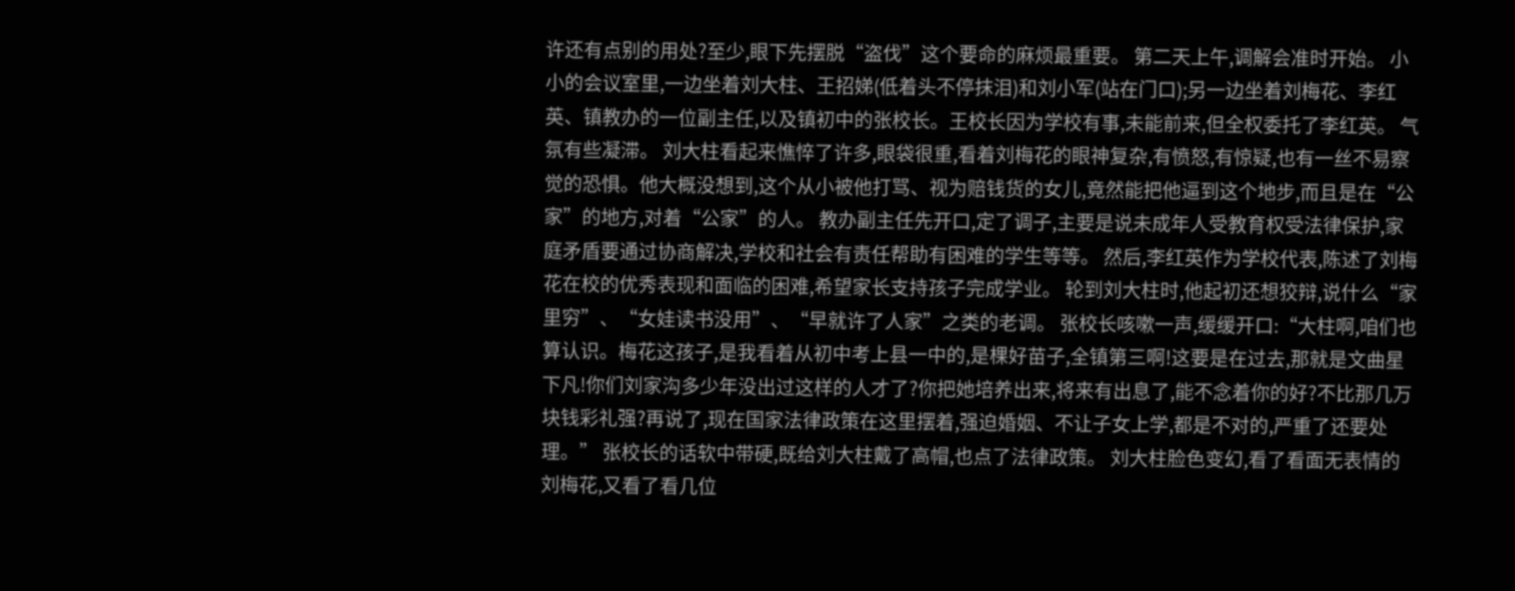许还有点别的用处?至少,眼下先摆脱“盗伐”这个要命的麻烦最重要。 第二天上午,调解会准时开始。 小小的会议室里,一边坐着刘大柱、王招娣(低着头不停抹泪)和刘小军(站在门口);另一边坐着刘梅花、李红英、镇教办的一位副主任,以及镇初中的张校长。王校长因为学校有事,未能前来,但全权委托了李红英。 气氛有些凝滞。 刘大柱看起来憔悴了许多,眼袋很重,看着刘梅花的眼神复杂,有愤怒,有惊疑,也有一丝不易察觉的恐惧。他大概没想到,这个从小被他打骂、视为赔钱货的女儿,竟然能把他逼到这个地步,而且是在“公家”的地方,对着“公家”的人。 教办副主任先开口,定了调子,主要是说未成年人受教育权受法律保护,家庭矛盾要通过协商解决,学校和社会有责任帮助有困难的学生等等。 然后,李红英作为学校代表,陈述了刘梅花在校的优秀表现和面临的困难,希望家长支持孩子完成学业。 轮到刘大柱时,他起初还想狡辩,说什么“家里穷”、“女娃读书没用”、“早就许了人家”之类的老调。 张校长咳嗽一声,缓缓开口:“大柱啊,咱们也算认识。梅花这孩子,是我看着从初中考上县一中的,是棵好苗子,全镇第三啊!这要是在过去,那就是文曲星下凡!你们刘家沟多少年没出过这样的人才了?你把她培养出来,将来有出息了,能不念着你的好?不比那几万块钱彩礼强?再说了,现在国家法律政策在这里摆着,强迫婚姻、不让子女上学,都是不对的,严重了还要处理。” 张校长的话软中带硬,既给刘大柱戴了高帽,也点了法律政策。 刘大柱脸色变幻,看了看面无表情的刘梅花,又看了看几位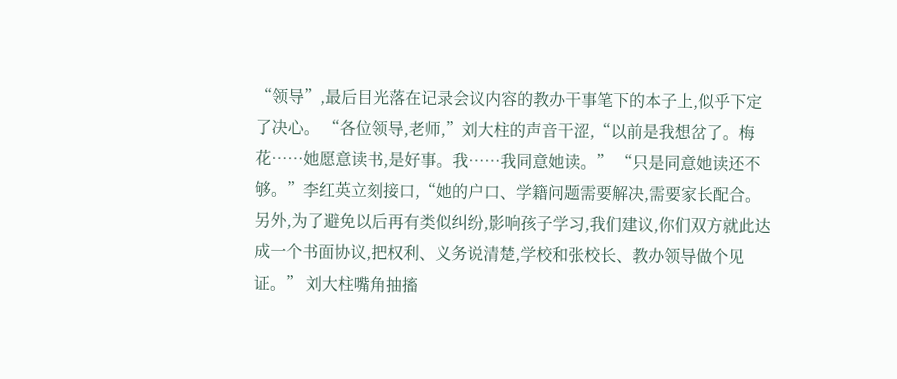“领导”,最后目光落在记录会议内容的教办干事笔下的本子上,似乎下定了决心。 “各位领导,老师,”刘大柱的声音干涩,“以前是我想岔了。梅花……她愿意读书,是好事。我……我同意她读。” “只是同意她读还不够。”李红英立刻接口,“她的户口、学籍问题需要解决,需要家长配合。另外,为了避免以后再有类似纠纷,影响孩子学习,我们建议,你们双方就此达成一个书面协议,把权利、义务说清楚,学校和张校长、教办领导做个见证。” 刘大柱嘴角抽搐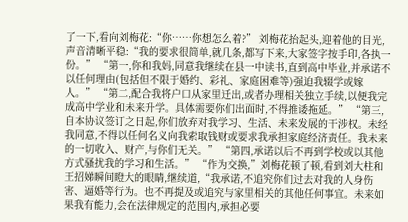了一下,看向刘梅花:“你……你想怎么着?” 刘梅花抬起头,迎着他的目光,声音清晰平稳:“我的要求很简单,就几条,都写下来,大家签字按手印,各执一份。” “第一,你和我妈,同意我继续在县一中读书,直到高中毕业,并承诺不以任何理由(包括但不限于婚约、彩礼、家庭困难等)强迫我辍学或嫁人。” “第二,配合我将户口从家里迁出,或者办理相关独立手续,以便我完成高中学业和未来升学。具体需要你们出面时,不得推诿拖延。” “第三,自本协议签订之日起,你们放弃对我学习、生活、未来发展的干涉权。未经我同意,不得以任何名义向我索取钱财或要求我承担家庭经济责任。我未来的一切收入、财产,与你们无关。” “第四,承诺以后不再到学校或以其他方式骚扰我的学习和生活。” “作为交换,”刘梅花顿了顿,看到刘大柱和王招娣瞬间瞪大的眼睛,继续道,“我承诺,不追究你们过去对我的人身伤害、逼婚等行为。也不再提及或追究与家里相关的其他任何事宜。未来如果我有能力,会在法律规定的范围内,承担必要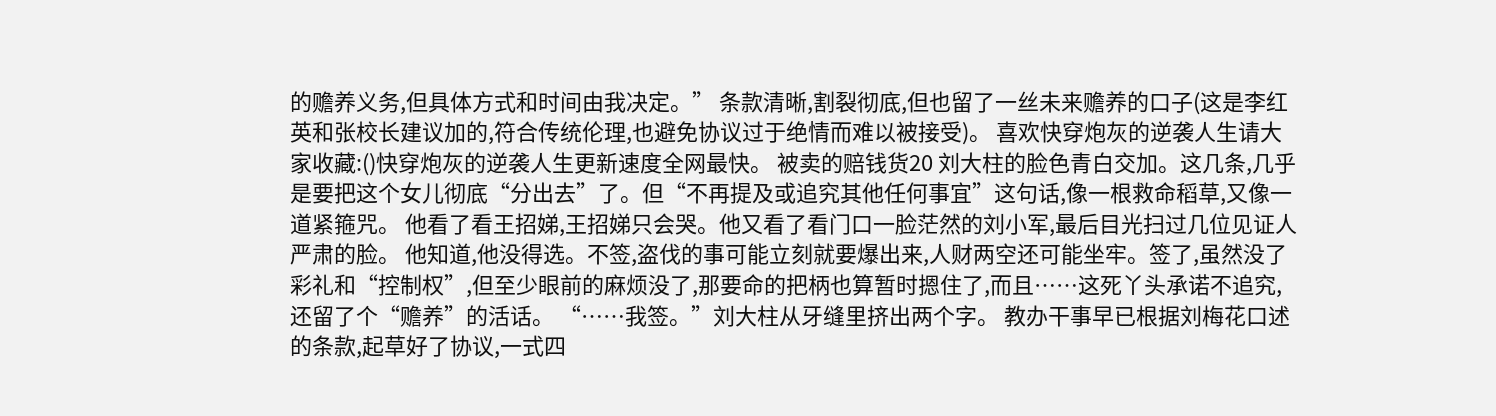的赡养义务,但具体方式和时间由我决定。” 条款清晰,割裂彻底,但也留了一丝未来赡养的口子(这是李红英和张校长建议加的,符合传统伦理,也避免协议过于绝情而难以被接受)。 喜欢快穿炮灰的逆袭人生请大家收藏:()快穿炮灰的逆袭人生更新速度全网最快。 被卖的赔钱货20 刘大柱的脸色青白交加。这几条,几乎是要把这个女儿彻底“分出去”了。但“不再提及或追究其他任何事宜”这句话,像一根救命稻草,又像一道紧箍咒。 他看了看王招娣,王招娣只会哭。他又看了看门口一脸茫然的刘小军,最后目光扫过几位见证人严肃的脸。 他知道,他没得选。不签,盗伐的事可能立刻就要爆出来,人财两空还可能坐牢。签了,虽然没了彩礼和“控制权”,但至少眼前的麻烦没了,那要命的把柄也算暂时摁住了,而且……这死丫头承诺不追究,还留了个“赡养”的活话。 “……我签。”刘大柱从牙缝里挤出两个字。 教办干事早已根据刘梅花口述的条款,起草好了协议,一式四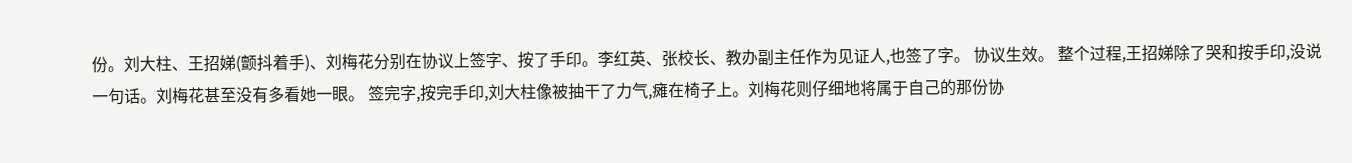份。刘大柱、王招娣(颤抖着手)、刘梅花分别在协议上签字、按了手印。李红英、张校长、教办副主任作为见证人,也签了字。 协议生效。 整个过程,王招娣除了哭和按手印,没说一句话。刘梅花甚至没有多看她一眼。 签完字,按完手印,刘大柱像被抽干了力气,瘫在椅子上。刘梅花则仔细地将属于自己的那份协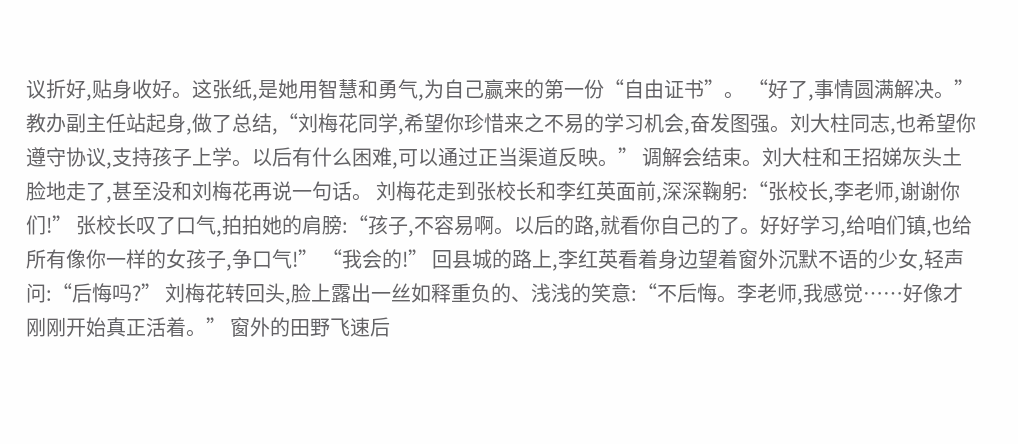议折好,贴身收好。这张纸,是她用智慧和勇气,为自己赢来的第一份“自由证书”。 “好了,事情圆满解决。”教办副主任站起身,做了总结,“刘梅花同学,希望你珍惜来之不易的学习机会,奋发图强。刘大柱同志,也希望你遵守协议,支持孩子上学。以后有什么困难,可以通过正当渠道反映。” 调解会结束。刘大柱和王招娣灰头土脸地走了,甚至没和刘梅花再说一句话。 刘梅花走到张校长和李红英面前,深深鞠躬:“张校长,李老师,谢谢你们!” 张校长叹了口气,拍拍她的肩膀:“孩子,不容易啊。以后的路,就看你自己的了。好好学习,给咱们镇,也给所有像你一样的女孩子,争口气!” “我会的!” 回县城的路上,李红英看着身边望着窗外沉默不语的少女,轻声问:“后悔吗?” 刘梅花转回头,脸上露出一丝如释重负的、浅浅的笑意:“不后悔。李老师,我感觉……好像才刚刚开始真正活着。” 窗外的田野飞速后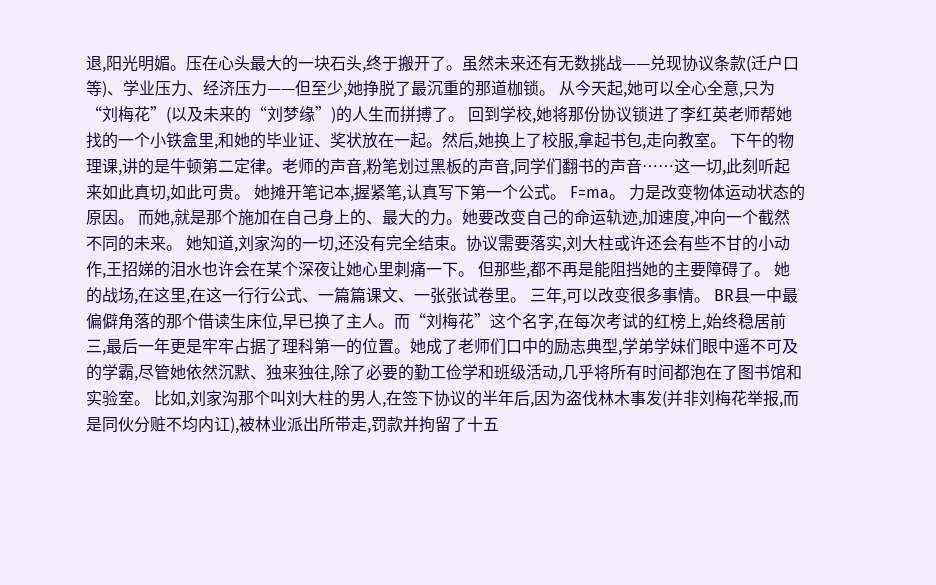退,阳光明媚。压在心头最大的一块石头,终于搬开了。虽然未来还有无数挑战——兑现协议条款(迁户口等)、学业压力、经济压力——但至少,她挣脱了最沉重的那道枷锁。 从今天起,她可以全心全意,只为“刘梅花”(以及未来的“刘梦缘”)的人生而拼搏了。 回到学校,她将那份协议锁进了李红英老师帮她找的一个小铁盒里,和她的毕业证、奖状放在一起。然后,她换上了校服,拿起书包,走向教室。 下午的物理课,讲的是牛顿第二定律。老师的声音,粉笔划过黑板的声音,同学们翻书的声音……这一切,此刻听起来如此真切,如此可贵。 她摊开笔记本,握紧笔,认真写下第一个公式。 F=ma。 力是改变物体运动状态的原因。 而她,就是那个施加在自己身上的、最大的力。她要改变自己的命运轨迹,加速度,冲向一个截然不同的未来。 她知道,刘家沟的一切,还没有完全结束。协议需要落实,刘大柱或许还会有些不甘的小动作,王招娣的泪水也许会在某个深夜让她心里刺痛一下。 但那些,都不再是能阻挡她的主要障碍了。 她的战场,在这里,在这一行行公式、一篇篇课文、一张张试卷里。 三年,可以改变很多事情。 BR县一中最偏僻角落的那个借读生床位,早已换了主人。而“刘梅花”这个名字,在每次考试的红榜上,始终稳居前三,最后一年更是牢牢占据了理科第一的位置。她成了老师们口中的励志典型,学弟学妹们眼中遥不可及的学霸,尽管她依然沉默、独来独往,除了必要的勤工俭学和班级活动,几乎将所有时间都泡在了图书馆和实验室。 比如,刘家沟那个叫刘大柱的男人,在签下协议的半年后,因为盗伐林木事发(并非刘梅花举报,而是同伙分赃不均内讧),被林业派出所带走,罚款并拘留了十五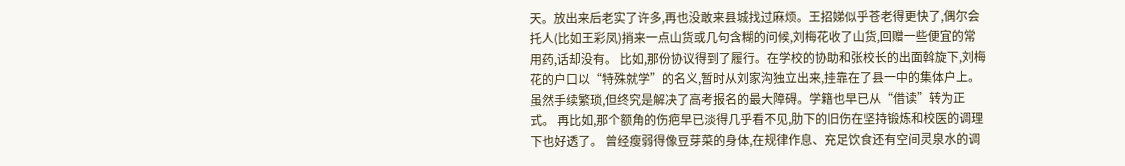天。放出来后老实了许多,再也没敢来县城找过麻烦。王招娣似乎苍老得更快了,偶尔会托人(比如王彩凤)捎来一点山货或几句含糊的问候,刘梅花收了山货,回赠一些便宜的常用药,话却没有。 比如,那份协议得到了履行。在学校的协助和张校长的出面斡旋下,刘梅花的户口以“特殊就学”的名义,暂时从刘家沟独立出来,挂靠在了县一中的集体户上。 虽然手续繁琐,但终究是解决了高考报名的最大障碍。学籍也早已从“借读”转为正式。 再比如,那个额角的伤疤早已淡得几乎看不见,肋下的旧伤在坚持锻炼和校医的调理下也好透了。 曾经瘦弱得像豆芽菜的身体,在规律作息、充足饮食还有空间灵泉水的调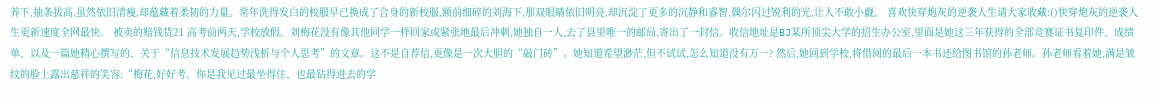养下,抽条拔高,虽然依旧清瘦,却蕴藏着柔韧的力量。常年洗得发白的校服早已换成了合身的新校服,额前细碎的刘海下,那双眼睛依旧明亮,却沉淀了更多的沉静和睿智,偶尔闪过锐利的光,让人不敢小觑。 喜欢快穿炮灰的逆袭人生请大家收藏:()快穿炮灰的逆袭人生更新速度全网最快。 被卖的赔钱货21 高考前两天,学校放假。刘梅花没有像其他同学一样回家或紧张地最后冲刺,她独自一人,去了县里唯一的邮局,寄出了一封信。收信地址是BJ某所顶尖大学的招生办公室,里面是她这三年获得的全部竞赛证书复印件、成绩单、以及一篇她精心撰写的、关于“信息技术发展趋势浅析与个人思考”的文章。这不是自荐信,更像是一次大胆的“敲门砖”。她知道希望渺茫,但不试试,怎么知道没有万一? 然后,她回到学校,将借阅的最后一本书还给图书馆的孙老师。孙老师看着她,满是皱纹的脸上露出慈祥的笑容:“梅花,好好考。你是我见过最坐得住、也最钻得进去的学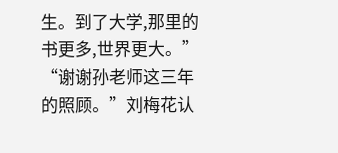生。到了大学,那里的书更多,世界更大。” “谢谢孙老师这三年的照顾。”刘梅花认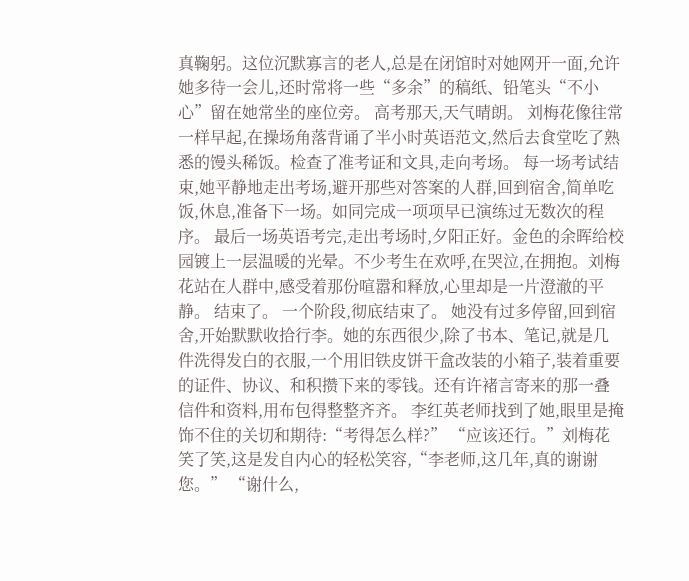真鞠躬。这位沉默寡言的老人,总是在闭馆时对她网开一面,允许她多待一会儿,还时常将一些“多余”的稿纸、铅笔头“不小心”留在她常坐的座位旁。 高考那天,天气晴朗。 刘梅花像往常一样早起,在操场角落背诵了半小时英语范文,然后去食堂吃了熟悉的馒头稀饭。检查了准考证和文具,走向考场。 每一场考试结束,她平静地走出考场,避开那些对答案的人群,回到宿舍,简单吃饭,休息,准备下一场。如同完成一项项早已演练过无数次的程序。 最后一场英语考完,走出考场时,夕阳正好。金色的余晖给校园镀上一层温暖的光晕。不少考生在欢呼,在哭泣,在拥抱。刘梅花站在人群中,感受着那份喧嚣和释放,心里却是一片澄澈的平静。 结束了。 一个阶段,彻底结束了。 她没有过多停留,回到宿舍,开始默默收拾行李。她的东西很少,除了书本、笔记,就是几件洗得发白的衣服,一个用旧铁皮饼干盒改装的小箱子,装着重要的证件、协议、和积攒下来的零钱。还有许褚言寄来的那一叠信件和资料,用布包得整整齐齐。 李红英老师找到了她,眼里是掩饰不住的关切和期待:“考得怎么样?” “应该还行。”刘梅花笑了笑,这是发自内心的轻松笑容,“李老师,这几年,真的谢谢您。” “谢什么,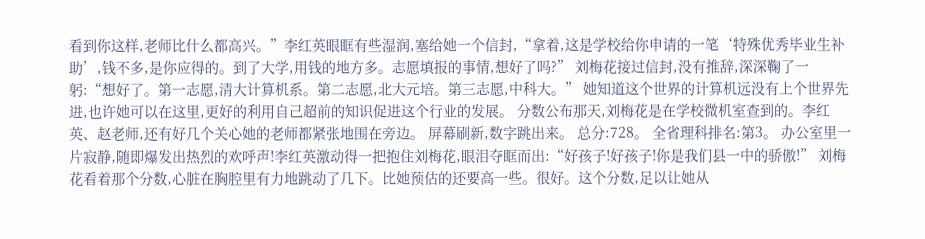看到你这样,老师比什么都高兴。”李红英眼眶有些湿润,塞给她一个信封,“拿着,这是学校给你申请的一笔‘特殊优秀毕业生补助’,钱不多,是你应得的。到了大学,用钱的地方多。志愿填报的事情,想好了吗?” 刘梅花接过信封,没有推辞,深深鞠了一躬:“想好了。第一志愿,清大计算机系。第二志愿,北大元培。第三志愿,中科大。” 她知道这个世界的计算机远没有上个世界先进,也许她可以在这里,更好的利用自己超前的知识促进这个行业的发展。 分数公布那天,刘梅花是在学校微机室查到的。李红英、赵老师,还有好几个关心她的老师都紧张地围在旁边。 屏幕刷新,数字跳出来。 总分:728。 全省理科排名:第3。 办公室里一片寂静,随即爆发出热烈的欢呼声!李红英激动得一把抱住刘梅花,眼泪夺眶而出:“好孩子!好孩子!你是我们县一中的骄傲!” 刘梅花看着那个分数,心脏在胸腔里有力地跳动了几下。比她预估的还要高一些。很好。这个分数,足以让她从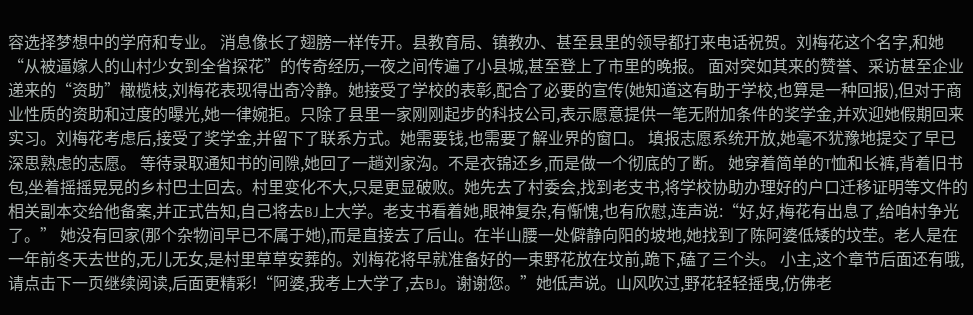容选择梦想中的学府和专业。 消息像长了翅膀一样传开。县教育局、镇教办、甚至县里的领导都打来电话祝贺。刘梅花这个名字,和她“从被逼嫁人的山村少女到全省探花”的传奇经历,一夜之间传遍了小县城,甚至登上了市里的晚报。 面对突如其来的赞誉、采访甚至企业递来的“资助”橄榄枝,刘梅花表现得出奇冷静。她接受了学校的表彰,配合了必要的宣传(她知道这有助于学校,也算是一种回报),但对于商业性质的资助和过度的曝光,她一律婉拒。只除了县里一家刚刚起步的科技公司,表示愿意提供一笔无附加条件的奖学金,并欢迎她假期回来实习。刘梅花考虑后,接受了奖学金,并留下了联系方式。她需要钱,也需要了解业界的窗口。 填报志愿系统开放,她毫不犹豫地提交了早已深思熟虑的志愿。 等待录取通知书的间隙,她回了一趟刘家沟。不是衣锦还乡,而是做一个彻底的了断。 她穿着简单的T恤和长裤,背着旧书包,坐着摇摇晃晃的乡村巴士回去。村里变化不大,只是更显破败。她先去了村委会,找到老支书,将学校协助办理好的户口迁移证明等文件的相关副本交给他备案,并正式告知,自己将去BJ上大学。老支书看着她,眼神复杂,有惭愧,也有欣慰,连声说:“好,好,梅花有出息了,给咱村争光了。” 她没有回家(那个杂物间早已不属于她),而是直接去了后山。在半山腰一处僻静向阳的坡地,她找到了陈阿婆低矮的坟茔。老人是在一年前冬天去世的,无儿无女,是村里草草安葬的。刘梅花将早就准备好的一束野花放在坟前,跪下,磕了三个头。 小主,这个章节后面还有哦,请点击下一页继续阅读,后面更精彩!“阿婆,我考上大学了,去BJ。谢谢您。”她低声说。山风吹过,野花轻轻摇曳,仿佛老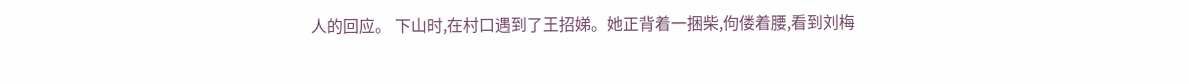人的回应。 下山时,在村口遇到了王招娣。她正背着一捆柴,佝偻着腰,看到刘梅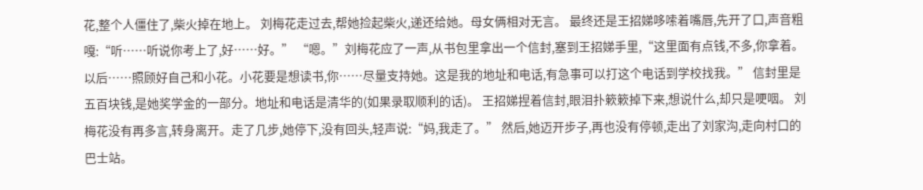花,整个人僵住了,柴火掉在地上。 刘梅花走过去,帮她捡起柴火,递还给她。母女俩相对无言。 最终还是王招娣哆嗦着嘴唇,先开了口,声音粗嘎:“听……听说你考上了,好……好。” “嗯。”刘梅花应了一声,从书包里拿出一个信封,塞到王招娣手里,“这里面有点钱,不多,你拿着。以后……照顾好自己和小花。小花要是想读书,你……尽量支持她。这是我的地址和电话,有急事可以打这个电话到学校找我。” 信封里是五百块钱,是她奖学金的一部分。地址和电话是清华的(如果录取顺利的话)。 王招娣捏着信封,眼泪扑簌簌掉下来,想说什么,却只是哽咽。 刘梅花没有再多言,转身离开。走了几步,她停下,没有回头,轻声说:“妈,我走了。” 然后,她迈开步子,再也没有停顿,走出了刘家沟,走向村口的巴士站。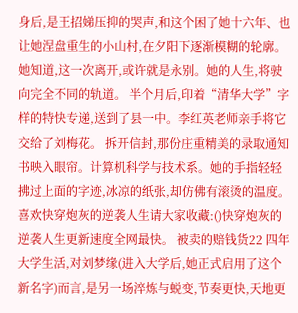身后,是王招娣压抑的哭声,和这个困了她十六年、也让她涅盘重生的小山村,在夕阳下逐渐模糊的轮廓。 她知道,这一次离开,或许就是永别。她的人生,将驶向完全不同的轨道。 半个月后,印着“清华大学”字样的特快专递,送到了县一中。李红英老师亲手将它交给了刘梅花。 拆开信封,那份庄重精美的录取通知书映入眼帘。计算机科学与技术系。她的手指轻轻拂过上面的字迹,冰凉的纸张,却仿佛有滚烫的温度。 喜欢快穿炮灰的逆袭人生请大家收藏:()快穿炮灰的逆袭人生更新速度全网最快。 被卖的赔钱货22 四年大学生活,对刘梦缘(进入大学后,她正式启用了这个新名字)而言,是另一场淬炼与蜕变,节奏更快,天地更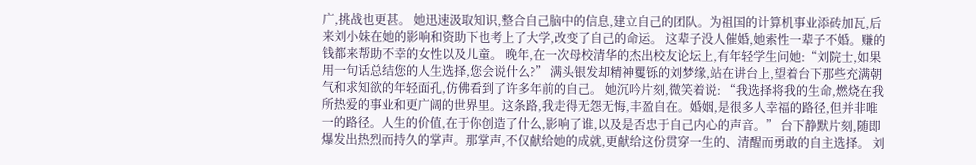广,挑战也更甚。 她迅速汲取知识,整合自己脑中的信息,建立自己的团队。为祖国的计算机事业添砖加瓦,后来刘小妹在她的影响和资助下也考上了大学,改变了自己的命运。 这辈子没人催婚,她索性一辈子不婚。赚的钱都来帮助不幸的女性以及儿童。 晚年,在一次母校清华的杰出校友论坛上,有年轻学生问她:“刘院士,如果用一句话总结您的人生选择,您会说什么?” 满头银发却精神矍铄的刘梦缘,站在讲台上,望着台下那些充满朝气和求知欲的年轻面孔,仿佛看到了许多年前的自己。 她沉吟片刻,微笑着说: “我选择将我的生命,燃烧在我所热爱的事业和更广阔的世界里。这条路,我走得无怨无悔,丰盈自在。婚姻,是很多人幸福的路径,但并非唯一的路径。人生的价值,在于你创造了什么,影响了谁,以及是否忠于自己内心的声音。” 台下静默片刻,随即爆发出热烈而持久的掌声。那掌声,不仅献给她的成就,更献给这份贯穿一生的、清醒而勇敢的自主选择。 刘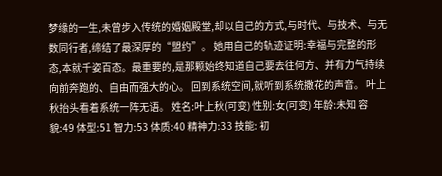梦缘的一生,未曾步入传统的婚姻殿堂,却以自己的方式,与时代、与技术、与无数同行者,缔结了最深厚的“盟约”。 她用自己的轨迹证明:幸福与完整的形态,本就千姿百态。最重要的,是那颗始终知道自己要去往何方、并有力气持续向前奔跑的、自由而强大的心。 回到系统空间,就听到系统撒花的声音。 叶上秋抬头看着系统一阵无语。 姓名:叶上秋(可变) 性别:女(可变) 年龄:未知 容貌:49 体型:51 智力:53 体质:40 精神力:33 技能: 初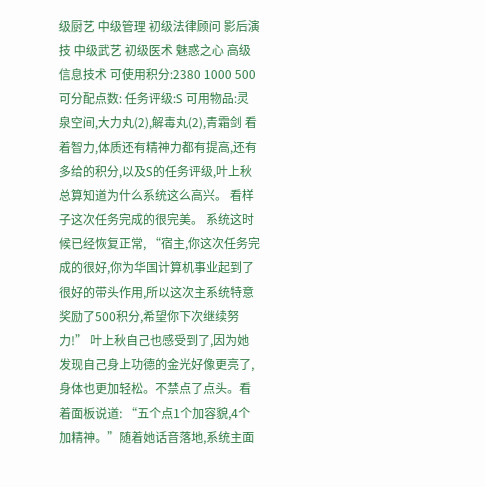级厨艺 中级管理 初级法律顾问 影后演技 中级武艺 初级医术 魅惑之心 高级信息技术 可使用积分:2380 1000 500 可分配点数: 任务评级:S 可用物品:灵泉空间,大力丸(2),解毒丸(2),青霜剑 看着智力,体质还有精神力都有提高,还有多给的积分,以及S的任务评级,叶上秋总算知道为什么系统这么高兴。 看样子这次任务完成的很完美。 系统这时候已经恢复正常, “宿主,你这次任务完成的很好,你为华国计算机事业起到了很好的带头作用,所以这次主系统特意奖励了500积分,希望你下次继续努力!” 叶上秋自己也感受到了,因为她发现自己身上功德的金光好像更亮了,身体也更加轻松。不禁点了点头。看着面板说道: “五个点1个加容貌,4个加精神。”随着她话音落地,系统主面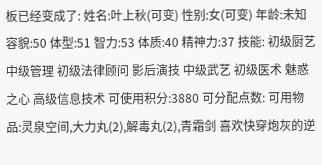板已经变成了: 姓名:叶上秋(可变) 性别:女(可变) 年龄:未知 容貌:50 体型:51 智力:53 体质:40 精神力:37 技能: 初级厨艺 中级管理 初级法律顾问 影后演技 中级武艺 初级医术 魅惑之心 高级信息技术 可使用积分:3880 可分配点数: 可用物品:灵泉空间,大力丸(2),解毒丸(2),青霜剑 喜欢快穿炮灰的逆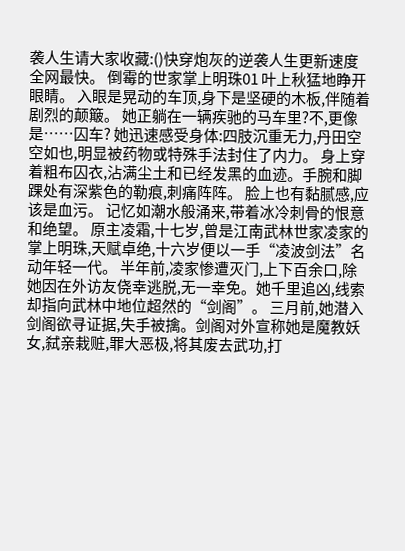袭人生请大家收藏:()快穿炮灰的逆袭人生更新速度全网最快。 倒霉的世家掌上明珠01 叶上秋猛地睁开眼睛。 入眼是晃动的车顶,身下是坚硬的木板,伴随着剧烈的颠簸。 她正躺在一辆疾驰的马车里?不,更像是……囚车? 她迅速感受身体:四肢沉重无力,丹田空空如也,明显被药物或特殊手法封住了内力。 身上穿着粗布囚衣,沾满尘土和已经发黑的血迹。手腕和脚踝处有深紫色的勒痕,刺痛阵阵。 脸上也有黏腻感,应该是血污。 记忆如潮水般涌来,带着冰冷刺骨的恨意和绝望。 原主凌霜,十七岁,曾是江南武林世家凌家的掌上明珠,天赋卓绝,十六岁便以一手“凌波剑法”名动年轻一代。 半年前,凌家惨遭灭门,上下百余口,除她因在外访友侥幸逃脱,无一幸免。她千里追凶,线索却指向武林中地位超然的“剑阁”。 三月前,她潜入剑阁欲寻证据,失手被擒。剑阁对外宣称她是魔教妖女,弑亲栽赃,罪大恶极,将其废去武功,打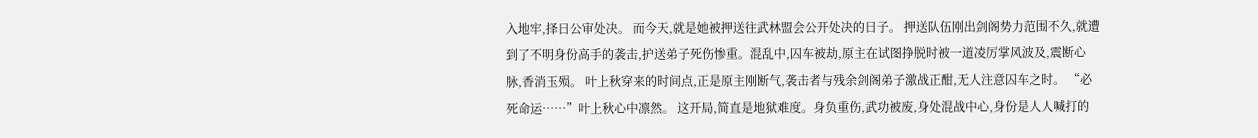入地牢,择日公审处决。 而今天,就是她被押送往武林盟会公开处决的日子。 押送队伍刚出剑阁势力范围不久,就遭到了不明身份高手的袭击,护送弟子死伤惨重。混乱中,囚车被劫,原主在试图挣脱时被一道凌厉掌风波及,震断心脉,香消玉殒。 叶上秋穿来的时间点,正是原主刚断气,袭击者与残余剑阁弟子激战正酣,无人注意囚车之时。 “必死命运……”叶上秋心中凛然。 这开局,简直是地狱难度。身负重伤,武功被废,身处混战中心,身份是人人喊打的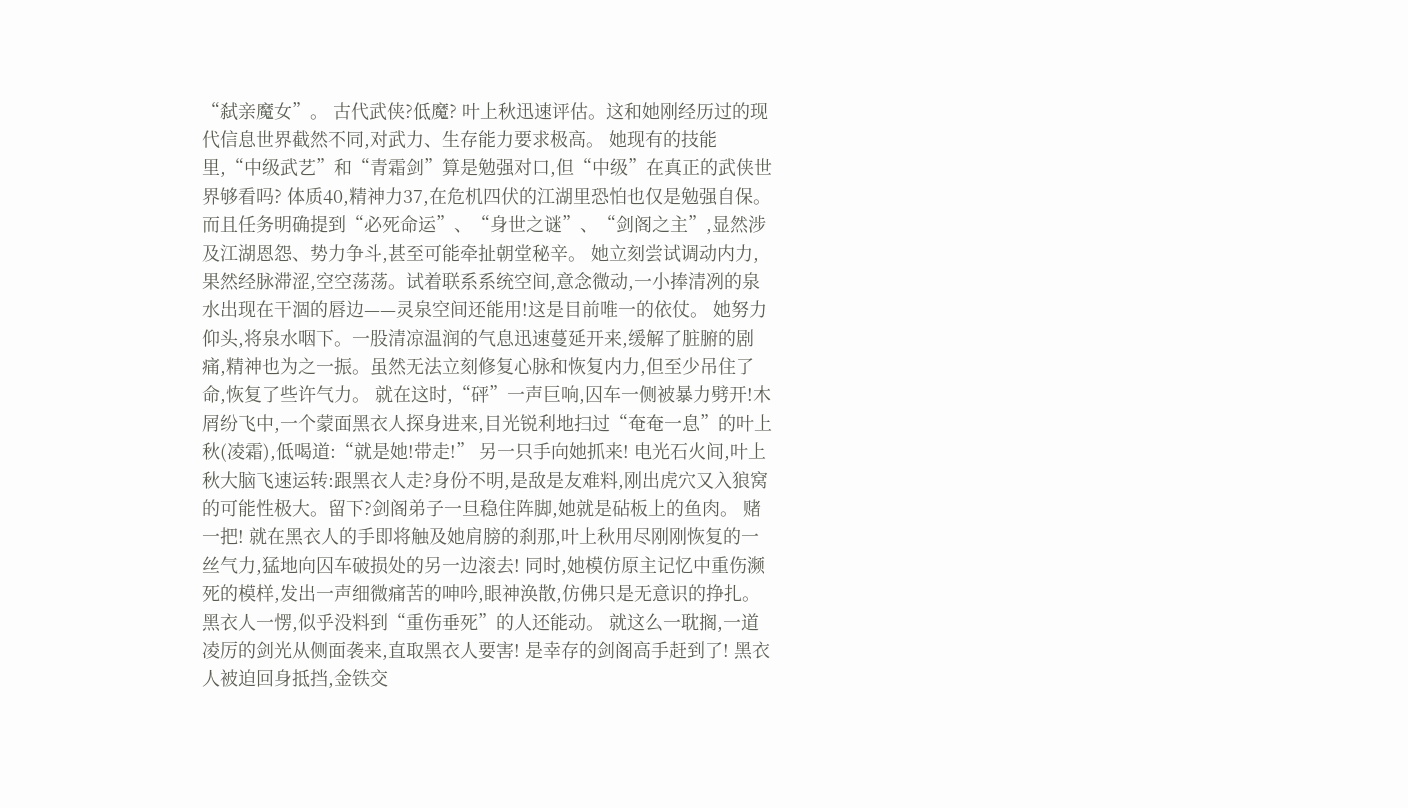“弑亲魔女”。 古代武侠?低魔? 叶上秋迅速评估。这和她刚经历过的现代信息世界截然不同,对武力、生存能力要求极高。 她现有的技能里,“中级武艺”和“青霜剑”算是勉强对口,但“中级”在真正的武侠世界够看吗? 体质40,精神力37,在危机四伏的江湖里恐怕也仅是勉强自保。 而且任务明确提到“必死命运”、“身世之谜”、“剑阁之主”,显然涉及江湖恩怨、势力争斗,甚至可能牵扯朝堂秘辛。 她立刻尝试调动内力,果然经脉滞涩,空空荡荡。试着联系系统空间,意念微动,一小捧清冽的泉水出现在干涸的唇边——灵泉空间还能用!这是目前唯一的依仗。 她努力仰头,将泉水咽下。一股清凉温润的气息迅速蔓延开来,缓解了脏腑的剧痛,精神也为之一振。虽然无法立刻修复心脉和恢复内力,但至少吊住了命,恢复了些许气力。 就在这时,“砰”一声巨响,囚车一侧被暴力劈开!木屑纷飞中,一个蒙面黑衣人探身进来,目光锐利地扫过“奄奄一息”的叶上秋(凌霜),低喝道:“就是她!带走!” 另一只手向她抓来! 电光石火间,叶上秋大脑飞速运转:跟黑衣人走?身份不明,是敌是友难料,刚出虎穴又入狼窝的可能性极大。留下?剑阁弟子一旦稳住阵脚,她就是砧板上的鱼肉。 赌一把! 就在黑衣人的手即将触及她肩膀的刹那,叶上秋用尽刚刚恢复的一丝气力,猛地向囚车破损处的另一边滚去! 同时,她模仿原主记忆中重伤濒死的模样,发出一声细微痛苦的呻吟,眼神涣散,仿佛只是无意识的挣扎。 黑衣人一愣,似乎没料到“重伤垂死”的人还能动。 就这么一耽搁,一道凌厉的剑光从侧面袭来,直取黑衣人要害! 是幸存的剑阁高手赶到了! 黑衣人被迫回身抵挡,金铁交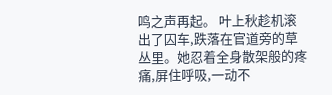鸣之声再起。 叶上秋趁机滚出了囚车,跌落在官道旁的草丛里。她忍着全身散架般的疼痛,屏住呼吸,一动不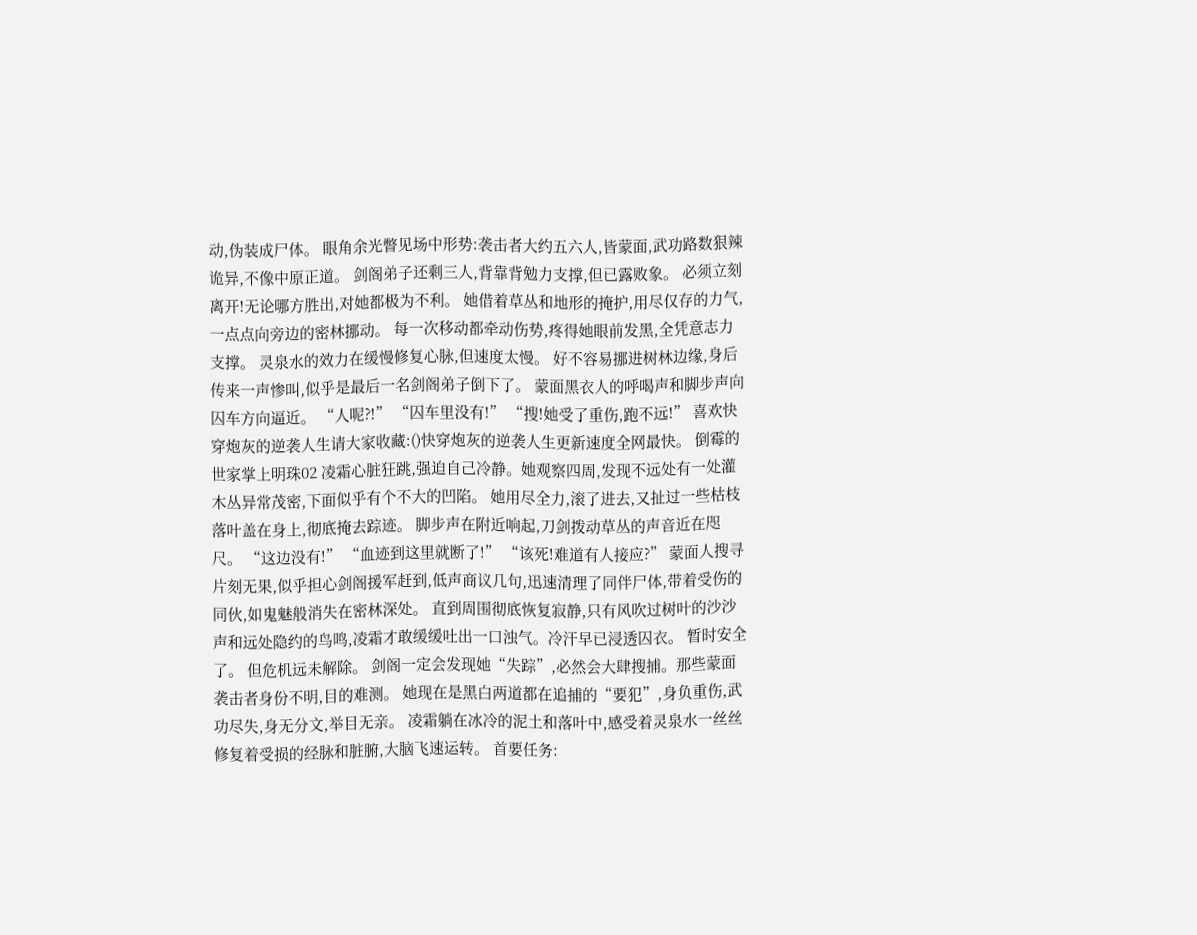动,伪装成尸体。 眼角余光瞥见场中形势:袭击者大约五六人,皆蒙面,武功路数狠辣诡异,不像中原正道。 剑阁弟子还剩三人,背靠背勉力支撑,但已露败象。 必须立刻离开!无论哪方胜出,对她都极为不利。 她借着草丛和地形的掩护,用尽仅存的力气,一点点向旁边的密林挪动。 每一次移动都牵动伤势,疼得她眼前发黑,全凭意志力支撑。 灵泉水的效力在缓慢修复心脉,但速度太慢。 好不容易挪进树林边缘,身后传来一声惨叫,似乎是最后一名剑阁弟子倒下了。 蒙面黑衣人的呼喝声和脚步声向囚车方向逼近。 “人呢?!” “囚车里没有!” “搜!她受了重伤,跑不远!” 喜欢快穿炮灰的逆袭人生请大家收藏:()快穿炮灰的逆袭人生更新速度全网最快。 倒霉的世家掌上明珠02 凌霜心脏狂跳,强迫自己冷静。她观察四周,发现不远处有一处灌木丛异常茂密,下面似乎有个不大的凹陷。 她用尽全力,滚了进去,又扯过一些枯枝落叶盖在身上,彻底掩去踪迹。 脚步声在附近响起,刀剑拨动草丛的声音近在咫尺。 “这边没有!” “血迹到这里就断了!” “该死!难道有人接应?” 蒙面人搜寻片刻无果,似乎担心剑阁援军赶到,低声商议几句,迅速清理了同伴尸体,带着受伤的同伙,如鬼魅般消失在密林深处。 直到周围彻底恢复寂静,只有风吹过树叶的沙沙声和远处隐约的鸟鸣,凌霜才敢缓缓吐出一口浊气。冷汗早已浸透囚衣。 暂时安全了。 但危机远未解除。 剑阁一定会发现她“失踪”,必然会大肆搜捕。那些蒙面袭击者身份不明,目的难测。 她现在是黑白两道都在追捕的“要犯”,身负重伤,武功尽失,身无分文,举目无亲。 凌霜躺在冰冷的泥土和落叶中,感受着灵泉水一丝丝修复着受损的经脉和脏腑,大脑飞速运转。 首要任务: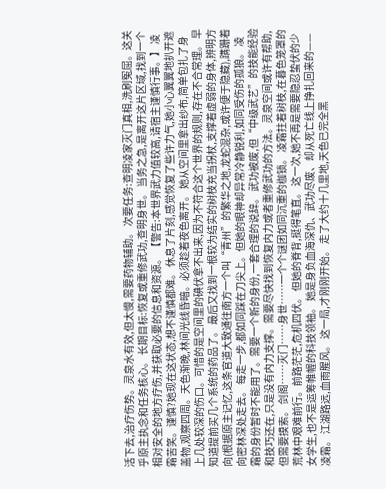活下去,治疗伤势。灵泉水有效,但太慢,需要药物辅助。 次要任务:查明凌家灭门真相,洗刷冤屈。这关乎原主执念和任务核心。 长期目标:恢复或重修武功,查明身世。 当务之急,是离开这片区域,找到一个相对安全的地方疗伤,并获取必要的信息和资源。 【警告:本世界武力值较高,请宿主谨慎行事。】 凌霜苦笑。谨慎?她现在这状态,想不谨慎都难。 休息了片刻,感觉恢复了些许力气,她小心翼翼地扒开遮盖物,观察四周。天色渐晚,林间光线昏暗。必须趁着夜色离开。 她从空间里拿出纱布,简单包扎了身上几处较深的伤口。可惜的是空间里的碘伏拿不出来,因为不符合这个世界的规则,存在不合常理。 早知道提前买几个系统的药品了。 最后又找到一根较为结实的树枝充当拐杖,支撑着虚弱的身体,辨明方向(根据原主记忆,这条官道大致通往南方一个叫“青州”的繁华之地,龙蛇混杂,或许便于隐藏),蹒跚着向密林深处走去。 每走一步,都如同踩在刀尖上。但她的眼神却异常冷静锐利,如同受伤的孤狼。 凌霜的身份暂时不能用了。需要一个新的身份,一套合理的说辞。 武功被废,但“中级武艺”的技能经验和技巧还在,只是没有内力支撑。需要尽快找到恢复内力或者重修武功的方法。灵泉空间或许有帮助,但需要摸索。 剑阁……灭门……身世……一个个谜团如同沉重的枷锁。 凌霜拄着树枝,在暮色笼罩的荒林中艰难前行。前路茫茫,危机四伏。 但她的脊背,挺得笔直。 这一次,她不再是需要隐忍蛰伏的少女学生,也不是运筹帷幄的科技领袖。 她是身负血海深仇、武功尽废、却从死亡线上挣扎回来的——凌霜。 江湖路远,血雨腥风。 这一局,才刚刚开始。 走了大约十几里地,天色已完全黑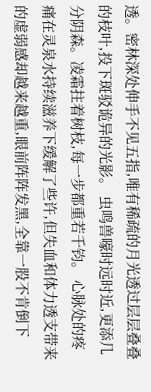透。密林深处伸手不见五指,唯有稀疏的月光透过层层叠叠的枝叶,投下斑驳诡异的光影。 虫鸣兽嚎时远时近,更添几分阴森。凌霜拄着树枝,每一步都重若千钧。 心脉处的疼痛在灵泉水持续滋养下缓解了些许,但失血和体力透支带来的虚弱感却越来越重,眼前阵阵发黑,全靠一股不肯倒下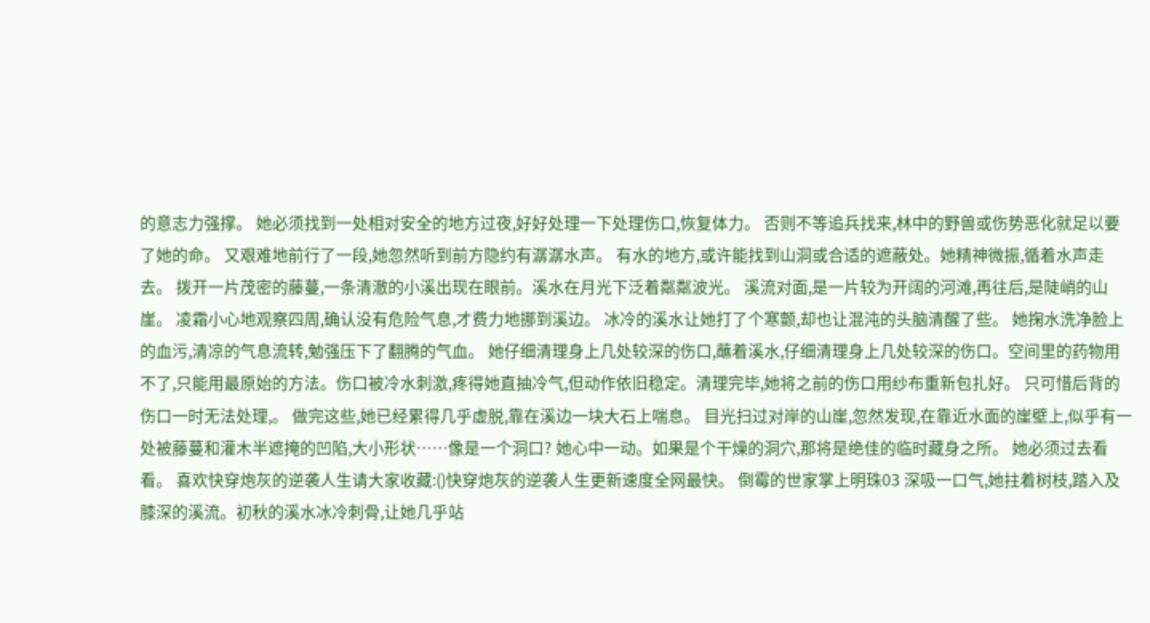的意志力强撑。 她必须找到一处相对安全的地方过夜,好好处理一下处理伤口,恢复体力。 否则不等追兵找来,林中的野兽或伤势恶化就足以要了她的命。 又艰难地前行了一段,她忽然听到前方隐约有潺潺水声。 有水的地方,或许能找到山洞或合适的遮蔽处。她精神微振,循着水声走去。 拨开一片茂密的藤蔓,一条清澈的小溪出现在眼前。溪水在月光下泛着粼粼波光。 溪流对面,是一片较为开阔的河滩,再往后,是陡峭的山崖。 凌霜小心地观察四周,确认没有危险气息,才费力地挪到溪边。 冰冷的溪水让她打了个寒颤,却也让混沌的头脑清醒了些。 她掬水洗净脸上的血污,清凉的气息流转,勉强压下了翻腾的气血。 她仔细清理身上几处较深的伤口,蘸着溪水,仔细清理身上几处较深的伤口。空间里的药物用不了,只能用最原始的方法。伤口被冷水刺激,疼得她直抽冷气,但动作依旧稳定。清理完毕,她将之前的伤口用纱布重新包扎好。 只可惜后背的伤口一时无法处理,。 做完这些,她已经累得几乎虚脱,靠在溪边一块大石上喘息。 目光扫过对岸的山崖,忽然发现,在靠近水面的崖壁上,似乎有一处被藤蔓和灌木半遮掩的凹陷,大小形状……像是一个洞口? 她心中一动。如果是个干燥的洞穴,那将是绝佳的临时藏身之所。 她必须过去看看。 喜欢快穿炮灰的逆袭人生请大家收藏:()快穿炮灰的逆袭人生更新速度全网最快。 倒霉的世家掌上明珠03 深吸一口气,她拄着树枝,踏入及膝深的溪流。初秋的溪水冰冷刺骨,让她几乎站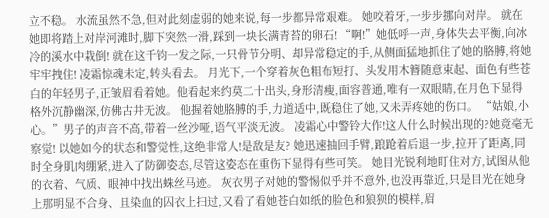立不稳。 水流虽然不急,但对此刻虚弱的她来说,每一步都异常艰难。 她咬着牙,一步步挪向对岸。 就在她即将踏上对岸河滩时,脚下突然一滑,踩到一块长满青苔的卵石! “啊!”她低呼一声,身体失去平衡,向冰冷的溪水中栽倒! 就在这千钧一发之际,一只骨节分明、却异常稳定的手,从侧面猛地抓住了她的胳膊,将她牢牢拽住! 凌霜惊魂未定,转头看去。 月光下,一个穿着灰色粗布短打、头发用木簪随意束起、面色有些苍白的年轻男子,正皱眉看着她。他看起来约莫二十出头,身形清瘦,面容普通,唯有一双眼睛,在月色下显得格外沉静幽深,仿佛古井无波。 他握着她胳膊的手,力道适中,既稳住了她,又未弄疼她的伤口。 “姑娘,小心。”男子的声音不高,带着一丝沙哑,语气平淡无波。 凌霜心中警铃大作!这人什么时候出现的?她竟毫无察觉! 以她如今的状态和警觉性,这绝非常人!是敌是友? 她迅速抽回手臂,踉跄着后退一步,拉开了距离,同时全身肌肉绷紧,进入了防御姿态,尽管这姿态在重伤下显得有些可笑。 她目光锐利地盯住对方,试图从他的衣着、气质、眼神中找出蛛丝马迹。 灰衣男子对她的警惕似乎并不意外,也没再靠近,只是目光在她身上那明显不合身、且染血的囚衣上扫过,又看了看她苍白如纸的脸色和狼狈的模样,眉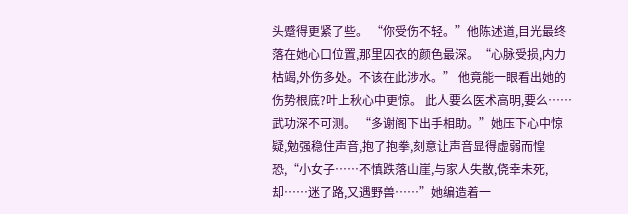头蹙得更紧了些。 “你受伤不轻。”他陈述道,目光最终落在她心口位置,那里囚衣的颜色最深。“心脉受损,内力枯竭,外伤多处。不该在此涉水。” 他竟能一眼看出她的伤势根底?叶上秋心中更惊。 此人要么医术高明,要么……武功深不可测。 “多谢阁下出手相助。”她压下心中惊疑,勉强稳住声音,抱了抱拳,刻意让声音显得虚弱而惶恐,“小女子……不慎跌落山崖,与家人失散,侥幸未死,却……迷了路,又遇野兽……”她编造着一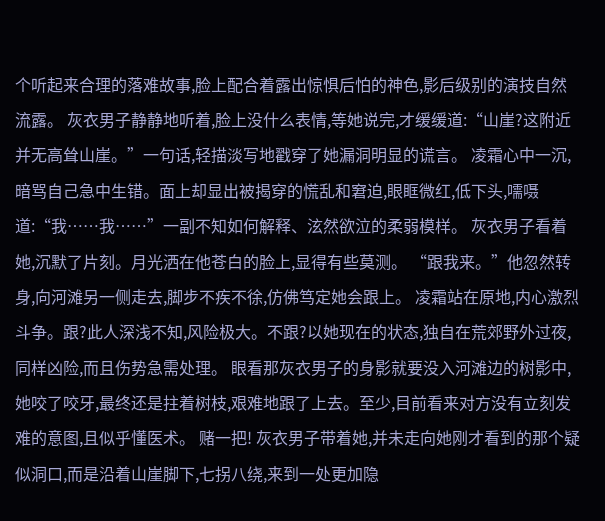个听起来合理的落难故事,脸上配合着露出惊惧后怕的神色,影后级别的演技自然流露。 灰衣男子静静地听着,脸上没什么表情,等她说完,才缓缓道:“山崖?这附近并无高耸山崖。”一句话,轻描淡写地戳穿了她漏洞明显的谎言。 凌霜心中一沉,暗骂自己急中生错。面上却显出被揭穿的慌乱和窘迫,眼眶微红,低下头,嚅嗫道:“我……我……”一副不知如何解释、泫然欲泣的柔弱模样。 灰衣男子看着她,沉默了片刻。月光洒在他苍白的脸上,显得有些莫测。 “跟我来。”他忽然转身,向河滩另一侧走去,脚步不疾不徐,仿佛笃定她会跟上。 凌霜站在原地,内心激烈斗争。跟?此人深浅不知,风险极大。不跟?以她现在的状态,独自在荒郊野外过夜,同样凶险,而且伤势急需处理。 眼看那灰衣男子的身影就要没入河滩边的树影中,她咬了咬牙,最终还是拄着树枝,艰难地跟了上去。至少,目前看来对方没有立刻发难的意图,且似乎懂医术。 赌一把! 灰衣男子带着她,并未走向她刚才看到的那个疑似洞口,而是沿着山崖脚下,七拐八绕,来到一处更加隐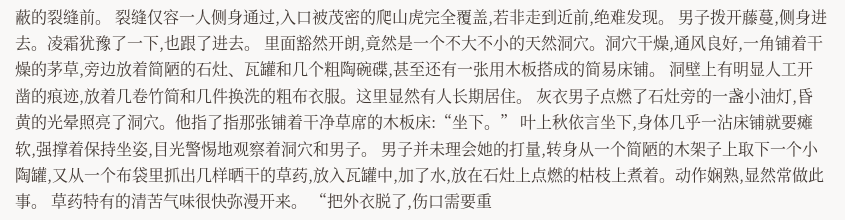蔽的裂缝前。 裂缝仅容一人侧身通过,入口被茂密的爬山虎完全覆盖,若非走到近前,绝难发现。 男子拨开藤蔓,侧身进去。凌霜犹豫了一下,也跟了进去。 里面豁然开朗,竟然是一个不大不小的天然洞穴。洞穴干燥,通风良好,一角铺着干燥的茅草,旁边放着简陋的石灶、瓦罐和几个粗陶碗碟,甚至还有一张用木板搭成的简易床铺。 洞壁上有明显人工开凿的痕迹,放着几卷竹简和几件换洗的粗布衣服。这里显然有人长期居住。 灰衣男子点燃了石灶旁的一盏小油灯,昏黄的光晕照亮了洞穴。他指了指那张铺着干净草席的木板床:“坐下。” 叶上秋依言坐下,身体几乎一沾床铺就要瘫软,强撑着保持坐姿,目光警惕地观察着洞穴和男子。 男子并未理会她的打量,转身从一个简陋的木架子上取下一个小陶罐,又从一个布袋里抓出几样晒干的草药,放入瓦罐中,加了水,放在石灶上点燃的枯枝上煮着。动作娴熟,显然常做此事。 草药特有的清苦气味很快弥漫开来。 “把外衣脱了,伤口需要重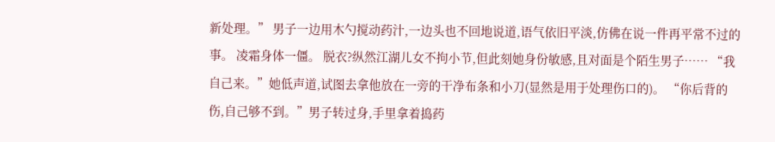新处理。” 男子一边用木勺搅动药汁,一边头也不回地说道,语气依旧平淡,仿佛在说一件再平常不过的事。 凌霜身体一僵。 脱衣?纵然江湖儿女不拘小节,但此刻她身份敏感,且对面是个陌生男子…… “我自己来。”她低声道,试图去拿他放在一旁的干净布条和小刀(显然是用于处理伤口的)。 “你后背的伤,自己够不到。”男子转过身,手里拿着捣药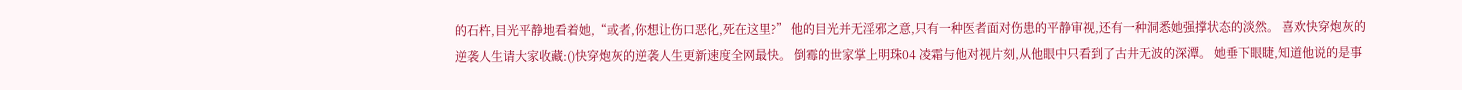的石杵,目光平静地看着她,“或者,你想让伤口恶化,死在这里?” 他的目光并无淫邪之意,只有一种医者面对伤患的平静审视,还有一种洞悉她强撑状态的淡然。 喜欢快穿炮灰的逆袭人生请大家收藏:()快穿炮灰的逆袭人生更新速度全网最快。 倒霉的世家掌上明珠04 凌霜与他对视片刻,从他眼中只看到了古井无波的深潭。 她垂下眼睫,知道他说的是事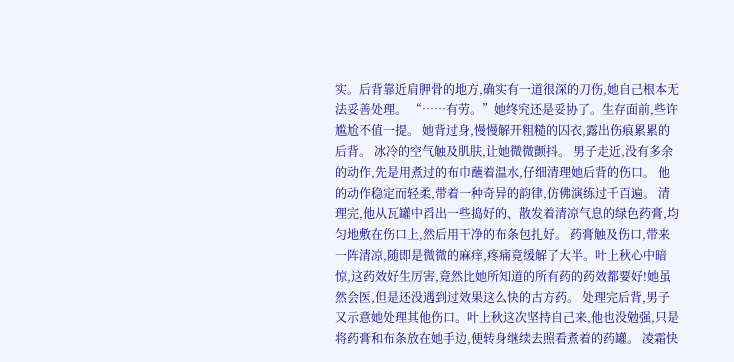实。后背靠近肩胛骨的地方,确实有一道很深的刀伤,她自己根本无法妥善处理。 “……有劳。”她终究还是妥协了。生存面前,些许尴尬不值一提。 她背过身,慢慢解开粗糙的囚衣,露出伤痕累累的后背。 冰冷的空气触及肌肤,让她微微颤抖。 男子走近,没有多余的动作,先是用煮过的布巾蘸着温水,仔细清理她后背的伤口。 他的动作稳定而轻柔,带着一种奇异的韵律,仿佛演练过千百遍。 清理完,他从瓦罐中舀出一些捣好的、散发着清凉气息的绿色药膏,均匀地敷在伤口上,然后用干净的布条包扎好。 药膏触及伤口,带来一阵清凉,随即是微微的麻痒,疼痛竟缓解了大半。叶上秋心中暗惊,这药效好生厉害,竟然比她所知道的所有药的药效都要好!她虽然会医,但是还没遇到过效果这么快的古方药。 处理完后背,男子又示意她处理其他伤口。叶上秋这次坚持自己来,他也没勉强,只是将药膏和布条放在她手边,便转身继续去照看煮着的药罐。 凌霜快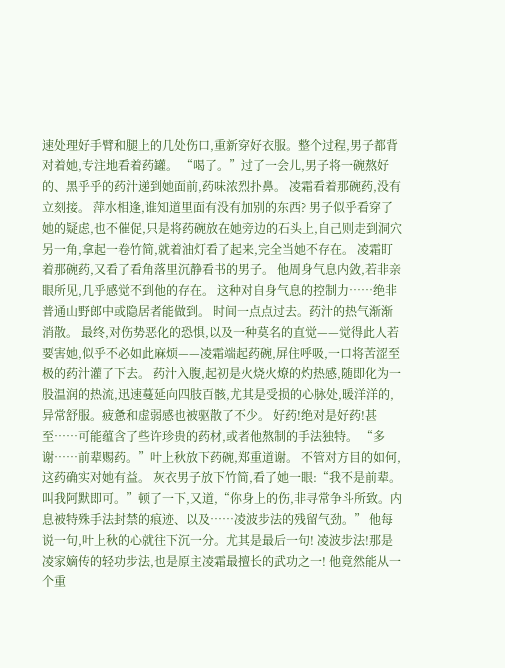速处理好手臂和腿上的几处伤口,重新穿好衣服。整个过程,男子都背对着她,专注地看着药罐。 “喝了。”过了一会儿,男子将一碗熬好的、黑乎乎的药汁递到她面前,药味浓烈扑鼻。 凌霜看着那碗药,没有立刻接。 萍水相逢,谁知道里面有没有加别的东西? 男子似乎看穿了她的疑虑,也不催促,只是将药碗放在她旁边的石头上,自己则走到洞穴另一角,拿起一卷竹简,就着油灯看了起来,完全当她不存在。 凌霜盯着那碗药,又看了看角落里沉静看书的男子。 他周身气息内敛,若非亲眼所见,几乎感觉不到他的存在。 这种对自身气息的控制力……绝非普通山野郎中或隐居者能做到。 时间一点点过去。药汁的热气渐渐消散。 最终,对伤势恶化的恐惧,以及一种莫名的直觉——觉得此人若要害她,似乎不必如此麻烦——凌霜端起药碗,屏住呼吸,一口将苦涩至极的药汁灌了下去。 药汁入腹,起初是火烧火燎的灼热感,随即化为一股温润的热流,迅速蔓延向四肢百骸,尤其是受损的心脉处,暖洋洋的,异常舒服。疲惫和虚弱感也被驱散了不少。 好药!绝对是好药!甚至……可能蕴含了些许珍贵的药材,或者他熬制的手法独特。 “多谢……前辈赐药。”叶上秋放下药碗,郑重道谢。 不管对方目的如何,这药确实对她有益。 灰衣男子放下竹简,看了她一眼:“我不是前辈。叫我阿默即可。”顿了一下,又道,“你身上的伤,非寻常争斗所致。内息被特殊手法封禁的痕迹、以及……凌波步法的残留气劲。” 他每说一句,叶上秋的心就往下沉一分。尤其是最后一句! 凌波步法!那是凌家嫡传的轻功步法,也是原主凌霜最擅长的武功之一! 他竟然能从一个重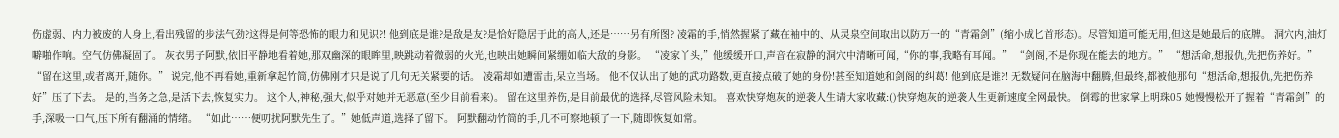伤虚弱、内力被废的人身上,看出残留的步法气劲?这得是何等恐怖的眼力和见识?! 他到底是谁?是敌是友?是恰好隐居于此的高人,还是……另有所图? 凌霜的手,悄然握紧了藏在袖中的、从灵泉空间取出以防万一的“青霜剑”(缩小成匕首形态)。尽管知道可能无用,但这是她最后的底牌。 洞穴内,油灯噼啪作响。空气仿佛凝固了。 灰衣男子阿默,依旧平静地看着她,那双幽深的眼眸里,映跳动着微弱的火光,也映出她瞬间紧绷如临大敌的身影。 “凌家丫头,”他缓缓开口,声音在寂静的洞穴中清晰可闻,“你的事,我略有耳闻。” “剑阁,不是你现在能去的地方。” “想活命,想报仇,先把伤养好。” “留在这里,或者离开,随你。” 说完,他不再看她,重新拿起竹简,仿佛刚才只是说了几句无关紧要的话。 凌霜却如遭雷击,呆立当场。 他不仅认出了她的武功路数,更直接点破了她的身份!甚至知道她和剑阁的纠葛! 他到底是谁?! 无数疑问在脑海中翻腾,但最终,都被他那句“想活命,想报仇,先把伤养好”压了下去。 是的,当务之急,是活下去,恢复实力。 这个人,神秘,强大,似乎对她并无恶意(至少目前看来)。 留在这里养伤,是目前最优的选择,尽管风险未知。 喜欢快穿炮灰的逆袭人生请大家收藏:()快穿炮灰的逆袭人生更新速度全网最快。 倒霉的世家掌上明珠05 她慢慢松开了握着“青霜剑”的手,深吸一口气,压下所有翻涌的情绪。 “如此……便叨扰阿默先生了。”她低声道,选择了留下。 阿默翻动竹简的手,几不可察地顿了一下,随即恢复如常。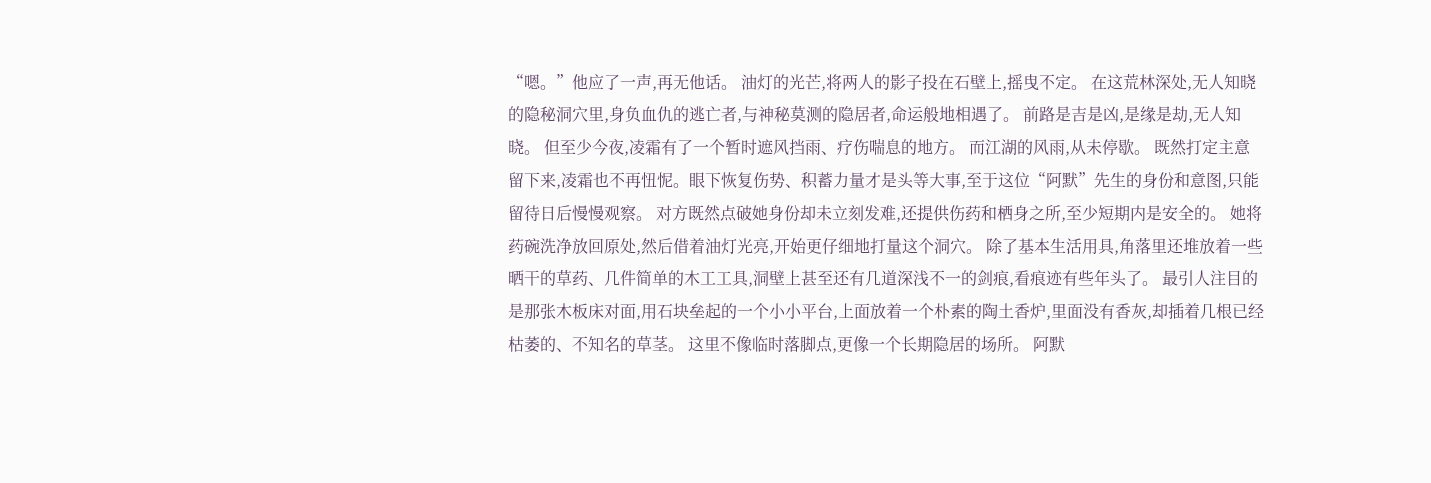“嗯。”他应了一声,再无他话。 油灯的光芒,将两人的影子投在石壁上,摇曳不定。 在这荒林深处,无人知晓的隐秘洞穴里,身负血仇的逃亡者,与神秘莫测的隐居者,命运般地相遇了。 前路是吉是凶,是缘是劫,无人知晓。 但至少今夜,凌霜有了一个暂时遮风挡雨、疗伤喘息的地方。 而江湖的风雨,从未停歇。 既然打定主意留下来,凌霜也不再忸怩。眼下恢复伤势、积蓄力量才是头等大事,至于这位“阿默”先生的身份和意图,只能留待日后慢慢观察。 对方既然点破她身份却未立刻发难,还提供伤药和栖身之所,至少短期内是安全的。 她将药碗洗净放回原处,然后借着油灯光亮,开始更仔细地打量这个洞穴。 除了基本生活用具,角落里还堆放着一些晒干的草药、几件简单的木工工具,洞壁上甚至还有几道深浅不一的剑痕,看痕迹有些年头了。 最引人注目的是那张木板床对面,用石块垒起的一个小小平台,上面放着一个朴素的陶土香炉,里面没有香灰,却插着几根已经枯萎的、不知名的草茎。 这里不像临时落脚点,更像一个长期隐居的场所。 阿默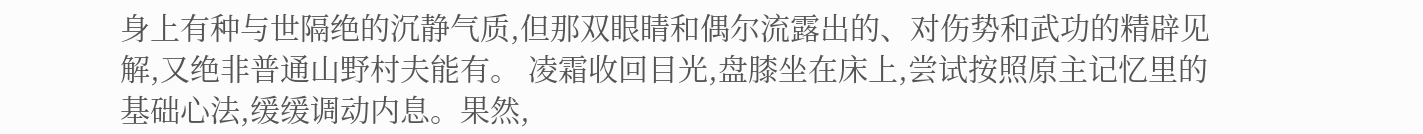身上有种与世隔绝的沉静气质,但那双眼睛和偶尔流露出的、对伤势和武功的精辟见解,又绝非普通山野村夫能有。 凌霜收回目光,盘膝坐在床上,尝试按照原主记忆里的基础心法,缓缓调动内息。果然,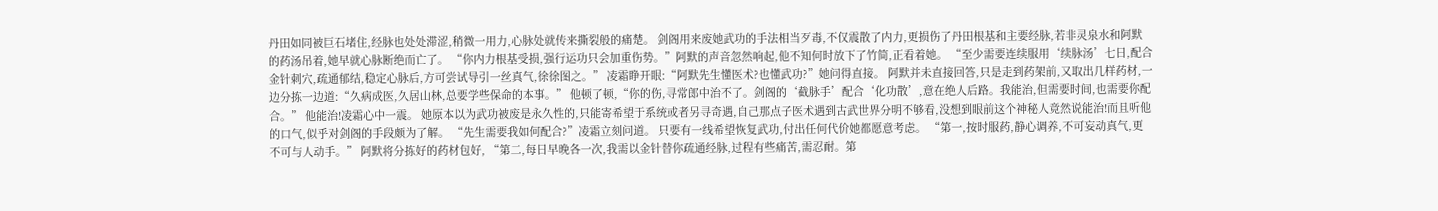丹田如同被巨石堵住,经脉也处处滞涩,稍微一用力,心脉处就传来撕裂般的痛楚。 剑阁用来废她武功的手法相当歹毒,不仅震散了内力,更损伤了丹田根基和主要经脉,若非灵泉水和阿默的药汤吊着,她早就心脉断绝而亡了。 “你内力根基受损,强行运功只会加重伤势。”阿默的声音忽然响起,他不知何时放下了竹简,正看着她。 “至少需要连续服用‘续脉汤’七日,配合金针刺穴,疏通郁结,稳定心脉后,方可尝试导引一丝真气,徐徐图之。” 凌霜睁开眼:“阿默先生懂医术?也懂武功?”她问得直接。 阿默并未直接回答,只是走到药架前,又取出几样药材,一边分拣一边道:“久病成医,久居山林,总要学些保命的本事。” 他顿了顿,“你的伤,寻常郎中治不了。剑阁的‘截脉手’配合‘化功散’,意在绝人后路。我能治,但需要时间,也需要你配合。” 他能治!凌霜心中一震。 她原本以为武功被废是永久性的,只能寄希望于系统或者另寻奇遇,自己那点子医术遇到古武世界分明不够看,没想到眼前这个神秘人竟然说能治!而且听他的口气,似乎对剑阁的手段颇为了解。 “先生需要我如何配合?”凌霜立刻问道。 只要有一线希望恢复武功,付出任何代价她都愿意考虑。 “第一,按时服药,静心调养,不可妄动真气,更不可与人动手。” 阿默将分拣好的药材包好, “第二,每日早晚各一次,我需以金针替你疏通经脉,过程有些痛苦,需忍耐。第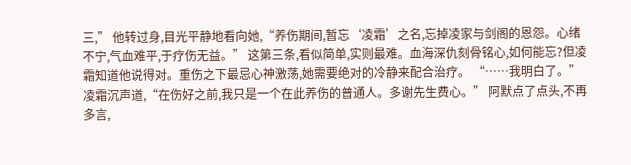三,” 他转过身,目光平静地看向她,“养伤期间,暂忘‘凌霜’之名,忘掉凌家与剑阁的恩怨。心绪不宁,气血难平,于疗伤无益。” 这第三条,看似简单,实则最难。血海深仇刻骨铭心,如何能忘?但凌霜知道他说得对。重伤之下最忌心神激荡,她需要绝对的冷静来配合治疗。 “……我明白了。”凌霜沉声道,“在伤好之前,我只是一个在此养伤的普通人。多谢先生费心。” 阿默点了点头,不再多言,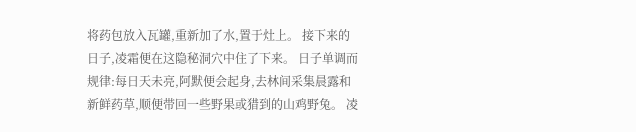将药包放入瓦罐,重新加了水,置于灶上。 接下来的日子,凌霜便在这隐秘洞穴中住了下来。 日子单调而规律:每日天未亮,阿默便会起身,去林间采集晨露和新鲜药草,顺便带回一些野果或猎到的山鸡野兔。 凌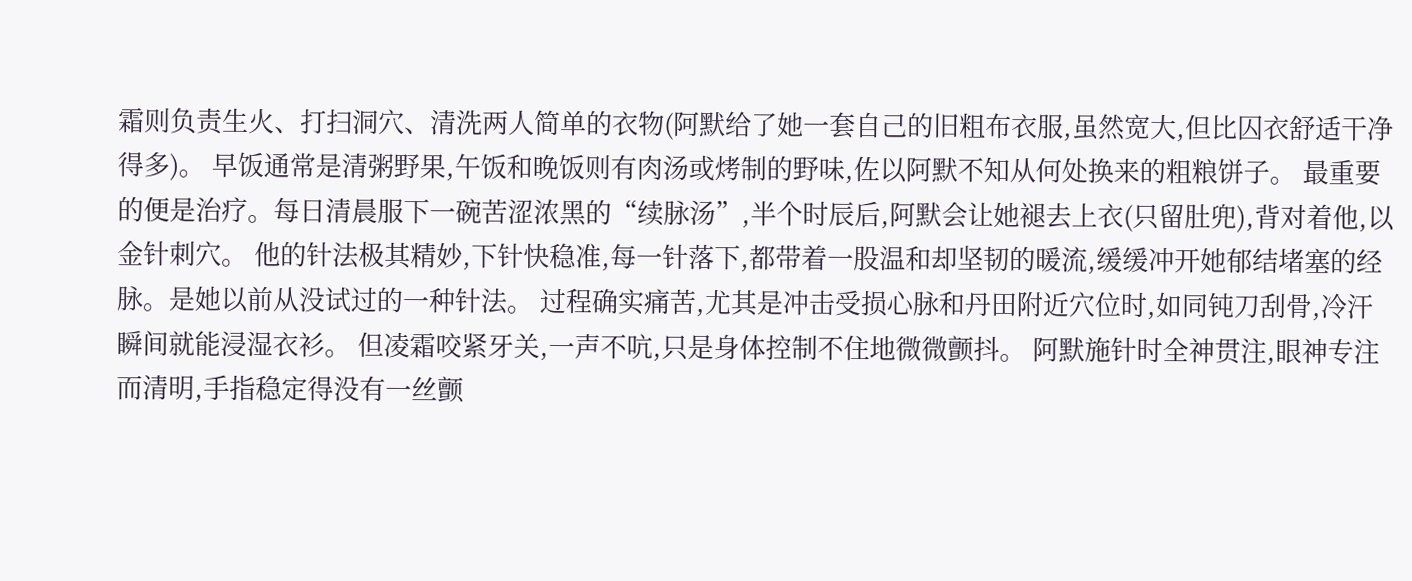霜则负责生火、打扫洞穴、清洗两人简单的衣物(阿默给了她一套自己的旧粗布衣服,虽然宽大,但比囚衣舒适干净得多)。 早饭通常是清粥野果,午饭和晚饭则有肉汤或烤制的野味,佐以阿默不知从何处换来的粗粮饼子。 最重要的便是治疗。每日清晨服下一碗苦涩浓黑的“续脉汤”,半个时辰后,阿默会让她褪去上衣(只留肚兜),背对着他,以金针刺穴。 他的针法极其精妙,下针快稳准,每一针落下,都带着一股温和却坚韧的暖流,缓缓冲开她郁结堵塞的经脉。是她以前从没试过的一种针法。 过程确实痛苦,尤其是冲击受损心脉和丹田附近穴位时,如同钝刀刮骨,冷汗瞬间就能浸湿衣衫。 但凌霜咬紧牙关,一声不吭,只是身体控制不住地微微颤抖。 阿默施针时全神贯注,眼神专注而清明,手指稳定得没有一丝颤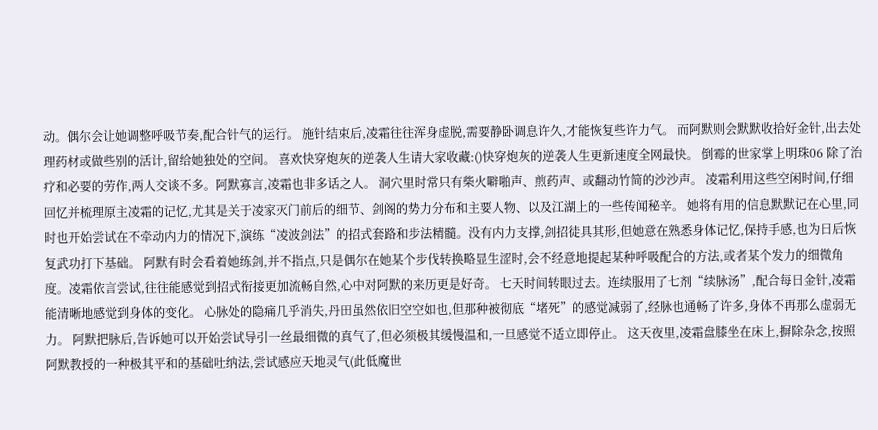动。偶尔会让她调整呼吸节奏,配合针气的运行。 施针结束后,凌霜往往浑身虚脱,需要静卧调息许久,才能恢复些许力气。 而阿默则会默默收拾好金针,出去处理药材或做些别的活计,留给她独处的空间。 喜欢快穿炮灰的逆袭人生请大家收藏:()快穿炮灰的逆袭人生更新速度全网最快。 倒霉的世家掌上明珠06 除了治疗和必要的劳作,两人交谈不多。阿默寡言,凌霜也非多话之人。 洞穴里时常只有柴火噼啪声、煎药声、或翻动竹简的沙沙声。 凌霜利用这些空闲时间,仔细回忆并梳理原主凌霜的记忆,尤其是关于凌家灭门前后的细节、剑阁的势力分布和主要人物、以及江湖上的一些传闻秘辛。 她将有用的信息默默记在心里,同时也开始尝试在不牵动内力的情况下,演练“凌波剑法”的招式套路和步法精髓。没有内力支撑,剑招徒具其形,但她意在熟悉身体记忆,保持手感,也为日后恢复武功打下基础。 阿默有时会看着她练剑,并不指点,只是偶尔在她某个步伐转换略显生涩时,会不经意地提起某种呼吸配合的方法,或者某个发力的细微角度。凌霜依言尝试,往往能感觉到招式衔接更加流畅自然,心中对阿默的来历更是好奇。 七天时间转眼过去。连续服用了七剂“续脉汤”,配合每日金针,凌霜能清晰地感觉到身体的变化。 心脉处的隐痛几乎消失,丹田虽然依旧空空如也,但那种被彻底“堵死”的感觉减弱了,经脉也通畅了许多,身体不再那么虚弱无力。 阿默把脉后,告诉她可以开始尝试导引一丝最细微的真气了,但必须极其缓慢温和,一旦感觉不适立即停止。 这天夜里,凌霜盘膝坐在床上,摒除杂念,按照阿默教授的一种极其平和的基础吐纳法,尝试感应天地灵气(此低魔世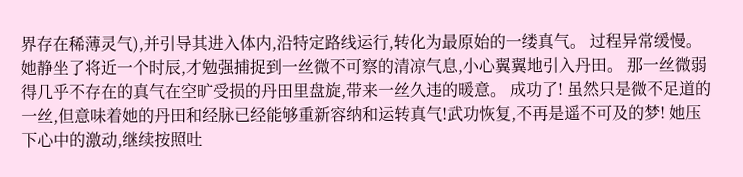界存在稀薄灵气),并引导其进入体内,沿特定路线运行,转化为最原始的一缕真气。 过程异常缓慢。她静坐了将近一个时辰,才勉强捕捉到一丝微不可察的清凉气息,小心翼翼地引入丹田。 那一丝微弱得几乎不存在的真气在空旷受损的丹田里盘旋,带来一丝久违的暖意。 成功了! 虽然只是微不足道的一丝,但意味着她的丹田和经脉已经能够重新容纳和运转真气!武功恢复,不再是遥不可及的梦! 她压下心中的激动,继续按照吐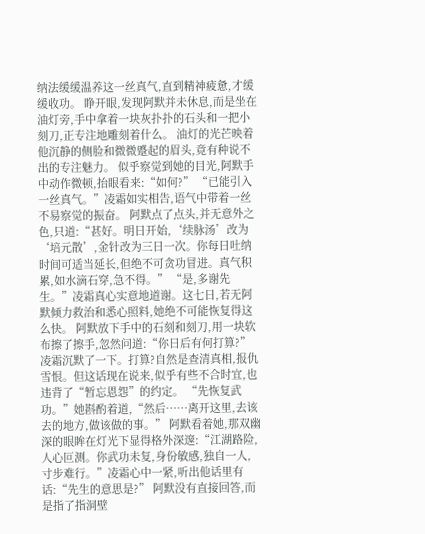纳法缓缓温养这一丝真气,直到精神疲惫,才缓缓收功。 睁开眼,发现阿默并未休息,而是坐在油灯旁,手中拿着一块灰扑扑的石头和一把小刻刀,正专注地雕刻着什么。 油灯的光芒映着他沉静的侧脸和微微蹙起的眉头,竟有种说不出的专注魅力。 似乎察觉到她的目光,阿默手中动作微顿,抬眼看来:“如何?” “已能引入一丝真气。”凌霜如实相告,语气中带着一丝不易察觉的振奋。 阿默点了点头,并无意外之色,只道:“甚好。明日开始,‘续脉汤’改为‘培元散’,金针改为三日一次。你每日吐纳时间可适当延长,但绝不可贪功冒进。真气积累,如水滴石穿,急不得。” “是,多谢先生。”凌霜真心实意地道谢。这七日,若无阿默倾力救治和悉心照料,她绝不可能恢复得这么快。 阿默放下手中的石刻和刻刀,用一块软布擦了擦手,忽然问道:“你日后有何打算?” 凌霜沉默了一下。打算?自然是查清真相,报仇雪恨。但这话现在说来,似乎有些不合时宜,也违背了“暂忘恩怨”的约定。 “先恢复武功。”她斟酌着道,“然后……离开这里,去该去的地方,做该做的事。” 阿默看着她,那双幽深的眼眸在灯光下显得格外深邃:“江湖路险,人心叵测。你武功未复,身份敏感,独自一人,寸步难行。”凌霜心中一紧,听出他话里有话:“先生的意思是?” 阿默没有直接回答,而是指了指洞壁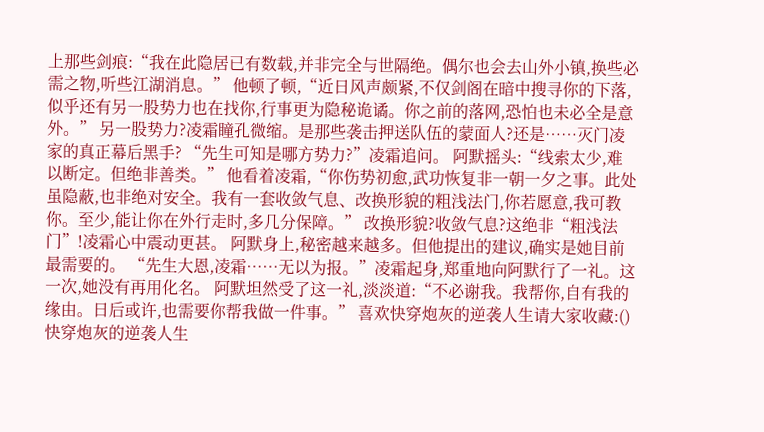上那些剑痕:“我在此隐居已有数载,并非完全与世隔绝。偶尔也会去山外小镇,换些必需之物,听些江湖消息。” 他顿了顿,“近日风声颇紧,不仅剑阁在暗中搜寻你的下落,似乎还有另一股势力也在找你,行事更为隐秘诡谲。你之前的落网,恐怕也未必全是意外。” 另一股势力?凌霜瞳孔微缩。是那些袭击押送队伍的蒙面人?还是……灭门凌家的真正幕后黑手? “先生可知是哪方势力?”凌霜追问。 阿默摇头:“线索太少,难以断定。但绝非善类。” 他看着凌霜,“你伤势初愈,武功恢复非一朝一夕之事。此处虽隐蔽,也非绝对安全。我有一套收敛气息、改换形貌的粗浅法门,你若愿意,我可教你。至少,能让你在外行走时,多几分保障。” 改换形貌?收敛气息?这绝非“粗浅法门”!凌霜心中震动更甚。 阿默身上,秘密越来越多。但他提出的建议,确实是她目前最需要的。 “先生大恩,凌霜……无以为报。”凌霜起身,郑重地向阿默行了一礼。这一次,她没有再用化名。 阿默坦然受了这一礼,淡淡道:“不必谢我。我帮你,自有我的缘由。日后或许,也需要你帮我做一件事。” 喜欢快穿炮灰的逆袭人生请大家收藏:()快穿炮灰的逆袭人生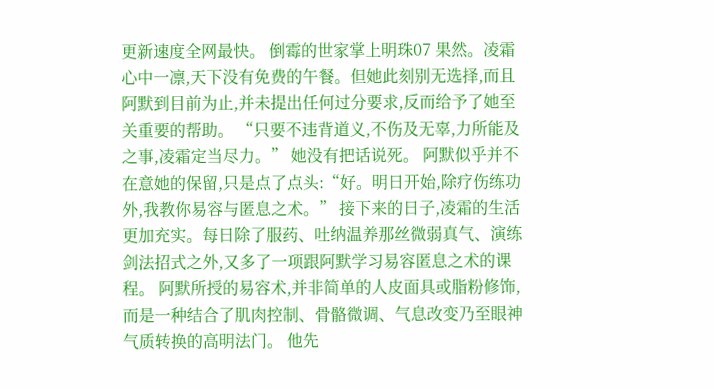更新速度全网最快。 倒霉的世家掌上明珠07 果然。凌霜心中一凛,天下没有免费的午餐。但她此刻别无选择,而且阿默到目前为止,并未提出任何过分要求,反而给予了她至关重要的帮助。 “只要不违背道义,不伤及无辜,力所能及之事,凌霜定当尽力。” 她没有把话说死。 阿默似乎并不在意她的保留,只是点了点头:“好。明日开始,除疗伤练功外,我教你易容与匿息之术。” 接下来的日子,凌霜的生活更加充实。每日除了服药、吐纳温养那丝微弱真气、演练剑法招式之外,又多了一项跟阿默学习易容匿息之术的课程。 阿默所授的易容术,并非简单的人皮面具或脂粉修饰,而是一种结合了肌肉控制、骨骼微调、气息改变乃至眼神气质转换的高明法门。 他先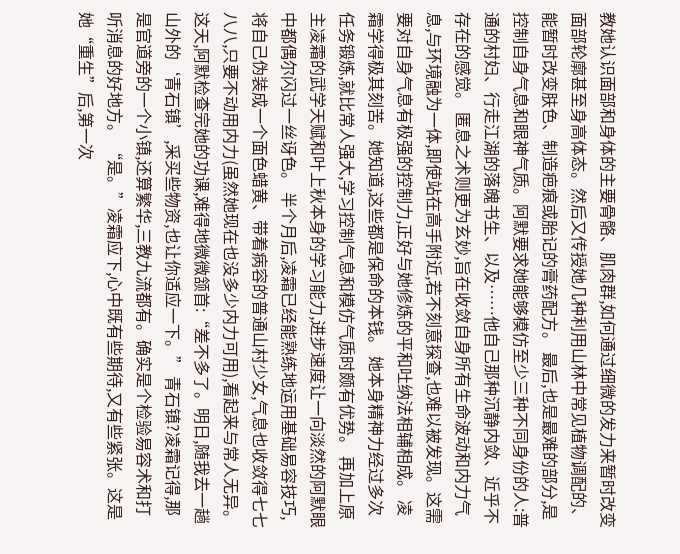教她认识面部和身体的主要骨骼、肌肉群,如何通过细微的发力来暂时改变面部轮廓甚至身高体态。然后又传授她几种利用山林中常见植物调配的、能暂时改变肤色、制造疤痕或胎记的膏药配方。 最后,也是最难的部分,是控制自身气息和眼神气质。阿默要求她能够模仿至少三种不同身份的人:普通的村妇、行走江湖的落魄书生、以及……他自己那种沉静内敛、近乎不存在的感觉。 匿息之术则更为玄妙,旨在收敛自身所有生命波动和内力气息,与环境融为一体,即使站在高手附近,若不刻意探查,也难以被发现。这需要对自身气息有极强的控制力,正好与她修炼的平和吐纳法相辅相成。 凌霜学得极其刻苦。她知道,这些都是保命的本钱。 她本身精神力经过多次任务锻炼,就比常人强大,学习控制气息和模仿气质时颇有优势。 再加上原主凌霜的武学天赋和叶上秋本身的学习能力,进步速度让一向淡然的阿默眼中都偶尔闪过一丝讶色。 半个月后,凌霜已经能熟练地运用基础易容技巧,将自己伪装成一个面色蜡黄、带着病容的普通山村少女,气息也收敛得七七八八,只要不动用内力(虽然她现在也没多少内力可用),看起来与常人无异。 这天,阿默检查完她的功课,难得地微微颔首:“差不多了。明日,随我去一趟山外的‘青石镇’,采买些物资,也让你适应一下。” 青石镇?凌霜记得,那是官道旁的一个小镇,还算繁华,三教九流都有。确实是个检验易容术和打听消息的好地方。 “是。”凌霜应下,心中既有些期待,又有些紧张。这是她“重生”后,第一次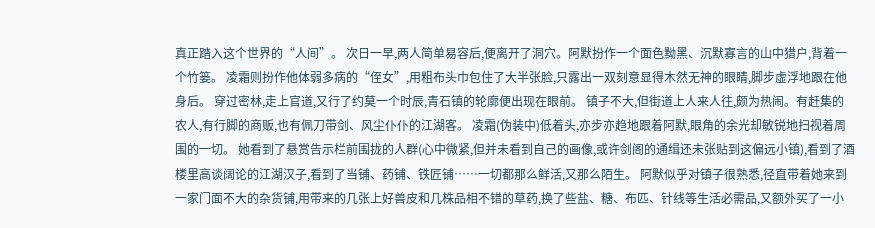真正踏入这个世界的“人间”。 次日一早,两人简单易容后,便离开了洞穴。阿默扮作一个面色黝黑、沉默寡言的山中猎户,背着一个竹篓。 凌霜则扮作他体弱多病的“侄女”,用粗布头巾包住了大半张脸,只露出一双刻意显得木然无神的眼睛,脚步虚浮地跟在他身后。 穿过密林,走上官道,又行了约莫一个时辰,青石镇的轮廓便出现在眼前。 镇子不大,但街道上人来人往,颇为热闹。有赶集的农人,有行脚的商贩,也有佩刀带剑、风尘仆仆的江湖客。 凌霜(伪装中)低着头,亦步亦趋地跟着阿默,眼角的余光却敏锐地扫视着周围的一切。 她看到了悬赏告示栏前围拢的人群(心中微紧,但并未看到自己的画像,或许剑阁的通缉还未张贴到这偏远小镇),看到了酒楼里高谈阔论的江湖汉子,看到了当铺、药铺、铁匠铺……一切都那么鲜活,又那么陌生。 阿默似乎对镇子很熟悉,径直带着她来到一家门面不大的杂货铺,用带来的几张上好兽皮和几株品相不错的草药,换了些盐、糖、布匹、针线等生活必需品,又额外买了一小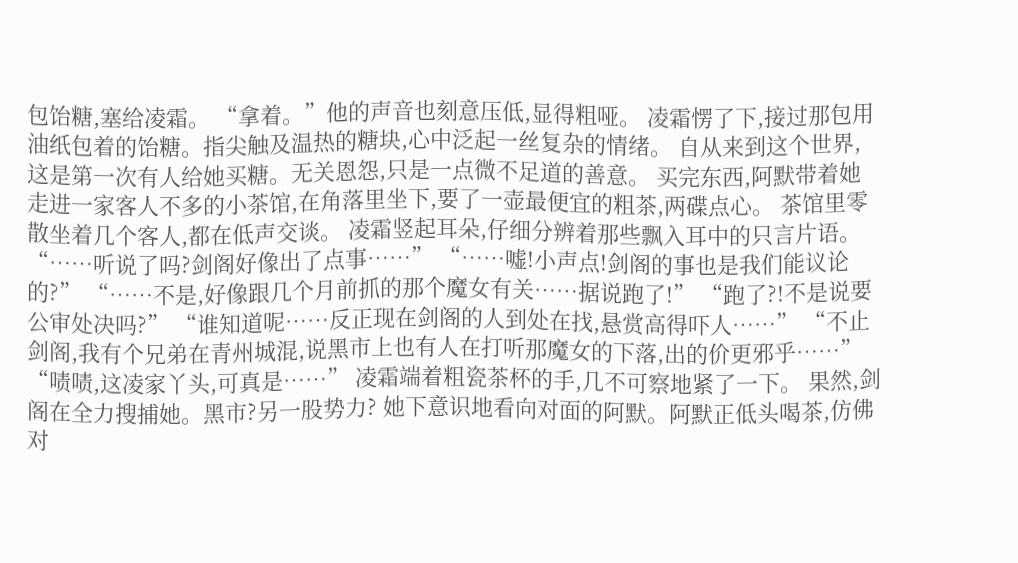包饴糖,塞给凌霜。 “拿着。”他的声音也刻意压低,显得粗哑。 凌霜愣了下,接过那包用油纸包着的饴糖。指尖触及温热的糖块,心中泛起一丝复杂的情绪。 自从来到这个世界,这是第一次有人给她买糖。无关恩怨,只是一点微不足道的善意。 买完东西,阿默带着她走进一家客人不多的小茶馆,在角落里坐下,要了一壶最便宜的粗茶,两碟点心。 茶馆里零散坐着几个客人,都在低声交谈。 凌霜竖起耳朵,仔细分辨着那些飘入耳中的只言片语。 “……听说了吗?剑阁好像出了点事……” “……嘘!小声点!剑阁的事也是我们能议论的?” “……不是,好像跟几个月前抓的那个魔女有关……据说跑了!” “跑了?!不是说要公审处决吗?” “谁知道呢……反正现在剑阁的人到处在找,悬赏高得吓人……” “不止剑阁,我有个兄弟在青州城混,说黑市上也有人在打听那魔女的下落,出的价更邪乎……” “啧啧,这凌家丫头,可真是……” 凌霜端着粗瓷茶杯的手,几不可察地紧了一下。 果然,剑阁在全力搜捕她。黑市?另一股势力? 她下意识地看向对面的阿默。阿默正低头喝茶,仿佛对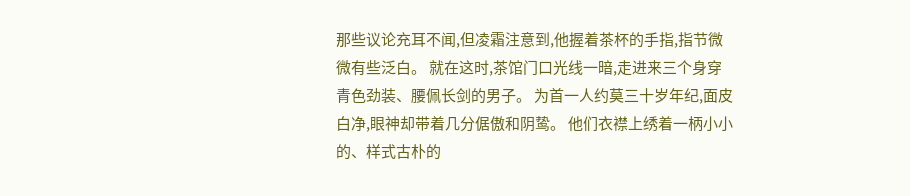那些议论充耳不闻,但凌霜注意到,他握着茶杯的手指,指节微微有些泛白。 就在这时,茶馆门口光线一暗,走进来三个身穿青色劲装、腰佩长剑的男子。 为首一人约莫三十岁年纪,面皮白净,眼神却带着几分倨傲和阴鸷。 他们衣襟上绣着一柄小小的、样式古朴的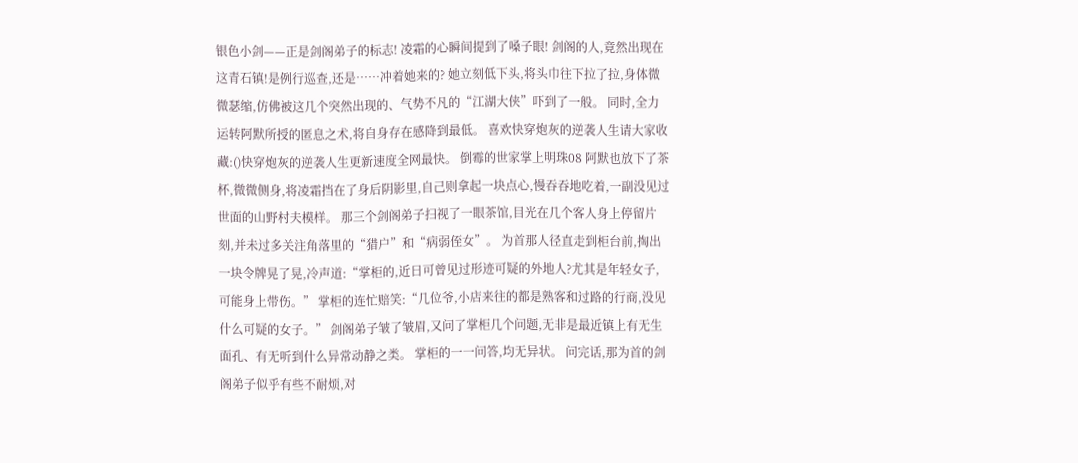银色小剑——正是剑阁弟子的标志! 凌霜的心瞬间提到了嗓子眼! 剑阁的人,竟然出现在这青石镇!是例行巡查,还是……冲着她来的? 她立刻低下头,将头巾往下拉了拉,身体微微瑟缩,仿佛被这几个突然出现的、气势不凡的“江湖大侠”吓到了一般。 同时,全力运转阿默所授的匿息之术,将自身存在感降到最低。 喜欢快穿炮灰的逆袭人生请大家收藏:()快穿炮灰的逆袭人生更新速度全网最快。 倒霉的世家掌上明珠08 阿默也放下了茶杯,微微侧身,将凌霜挡在了身后阴影里,自己则拿起一块点心,慢吞吞地吃着,一副没见过世面的山野村夫模样。 那三个剑阁弟子扫视了一眼茶馆,目光在几个客人身上停留片刻,并未过多关注角落里的“猎户”和“病弱侄女”。 为首那人径直走到柜台前,掏出一块令牌晃了晃,冷声道:“掌柜的,近日可曾见过形迹可疑的外地人?尤其是年轻女子,可能身上带伤。” 掌柜的连忙赔笑:“几位爷,小店来往的都是熟客和过路的行商,没见什么可疑的女子。” 剑阁弟子皱了皱眉,又问了掌柜几个问题,无非是最近镇上有无生面孔、有无听到什么异常动静之类。 掌柜的一一问答,均无异状。 问完话,那为首的剑阁弟子似乎有些不耐烦,对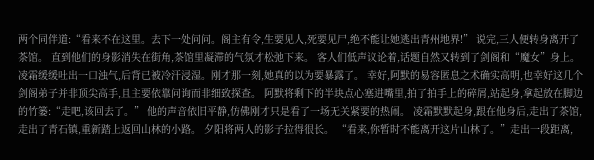两个同伴道:“看来不在这里。去下一处问问。阁主有令,生要见人,死要见尸,绝不能让她逃出青州地界!” 说完,三人便转身离开了茶馆。 直到他们的身影消失在街角,茶馆里凝滞的气氛才松弛下来。 客人们低声议论着,话题自然又转到了剑阁和“魔女”身上。 凌霜缓缓吐出一口浊气,后背已被冷汗浸湿。刚才那一刻,她真的以为要暴露了。 幸好,阿默的易容匿息之术确实高明,也幸好这几个剑阁弟子并非顶尖高手,且主要依靠问询而非细致探查。 阿默将剩下的半块点心塞进嘴里,拍了拍手上的碎屑,站起身,拿起放在脚边的竹篓:“走吧,该回去了。” 他的声音依旧平静,仿佛刚才只是看了一场无关紧要的热闹。 凌霜默默起身,跟在他身后,走出了茶馆,走出了青石镇,重新踏上返回山林的小路。 夕阳将两人的影子拉得很长。 “看来,你暂时不能离开这片山林了。”走出一段距离,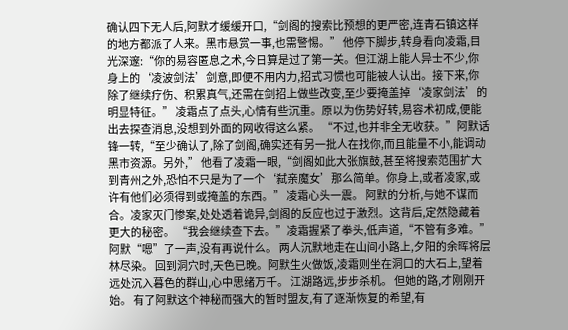确认四下无人后,阿默才缓缓开口,“剑阁的搜索比预想的更严密,连青石镇这样的地方都派了人来。黑市悬赏一事,也需警惕。” 他停下脚步,转身看向凌霜,目光深邃:“你的易容匿息之术,今日算是过了第一关。但江湖上能人异士不少,你身上的‘凌波剑法’剑意,即便不用内力,招式习惯也可能被人认出。接下来,你除了继续疗伤、积累真气,还需在剑招上做些改变,至少要掩盖掉‘凌家剑法’的明显特征。” 凌霜点了点头,心情有些沉重。原以为伤势好转,易容术初成,便能出去探查消息,没想到外面的网收得这么紧。 “不过,也并非全无收获。”阿默话锋一转,“至少确认了,除了剑阁,确实还有另一批人在找你,而且能量不小,能调动黑市资源。另外,” 他看了凌霜一眼,“剑阁如此大张旗鼓,甚至将搜索范围扩大到青州之外,恐怕不只是为了一个‘弑亲魔女’那么简单。你身上,或者凌家,或许有他们必须得到或掩盖的东西。” 凌霜心头一震。 阿默的分析,与她不谋而合。凌家灭门惨案,处处透着诡异,剑阁的反应也过于激烈。这背后,定然隐藏着更大的秘密。 “我会继续查下去。”凌霜握紧了拳头,低声道,“不管有多难。” 阿默“嗯”了一声,没有再说什么。 两人沉默地走在山间小路上,夕阳的余晖将层林尽染。 回到洞穴时,天色已晚。阿默生火做饭,凌霜则坐在洞口的大石上,望着远处沉入暮色的群山,心中思绪万千。 江湖路远,步步杀机。 但她的路,才刚刚开始。 有了阿默这个神秘而强大的暂时盟友,有了逐渐恢复的希望,有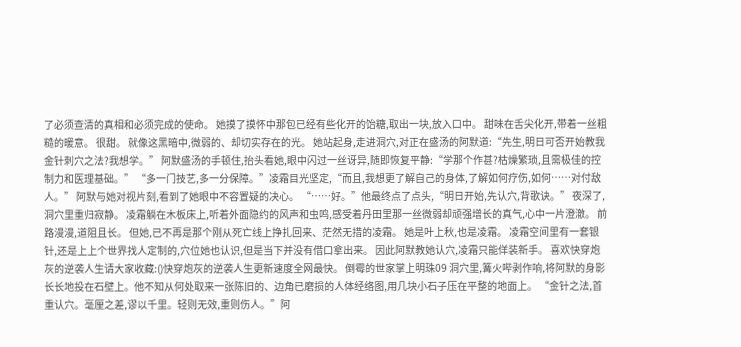了必须查清的真相和必须完成的使命。 她摸了摸怀中那包已经有些化开的饴糖,取出一块,放入口中。 甜味在舌尖化开,带着一丝粗糙的暖意。 很甜。 就像这黑暗中,微弱的、却切实存在的光。 她站起身,走进洞穴,对正在盛汤的阿默道:“先生,明日可否开始教我金针刺穴之法?我想学。” 阿默盛汤的手顿住,抬头看她,眼中闪过一丝讶异,随即恢复平静:“学那个作甚?枯燥繁琐,且需极佳的控制力和医理基础。” “多一门技艺,多一分保障。”凌霜目光坚定,“而且,我想更了解自己的身体,了解如何疗伤,如何……对付敌人。” 阿默与她对视片刻,看到了她眼中不容置疑的决心。 “……好。”他最终点了点头,“明日开始,先认穴,背歌诀。” 夜深了,洞穴里重归寂静。 凌霜躺在木板床上,听着外面隐约的风声和虫鸣,感受着丹田里那一丝微弱却顽强增长的真气,心中一片澄澈。 前路漫漫,道阻且长。 但她,已不再是那个刚从死亡线上挣扎回来、茫然无措的凌霜。 她是叶上秋,也是凌霜。 凌霜空间里有一套银针,还是上上个世界找人定制的,穴位她也认识,但是当下并没有借口拿出来。 因此阿默教她认穴,凌霜只能佯装新手。 喜欢快穿炮灰的逆袭人生请大家收藏:()快穿炮灰的逆袭人生更新速度全网最快。 倒霉的世家掌上明珠09 洞穴里,篝火哔剥作响,将阿默的身影长长地投在石壁上。他不知从何处取来一张陈旧的、边角已磨损的人体经络图,用几块小石子压在平整的地面上。 “金针之法,首重认穴。毫厘之差,谬以千里。轻则无效,重则伤人。”阿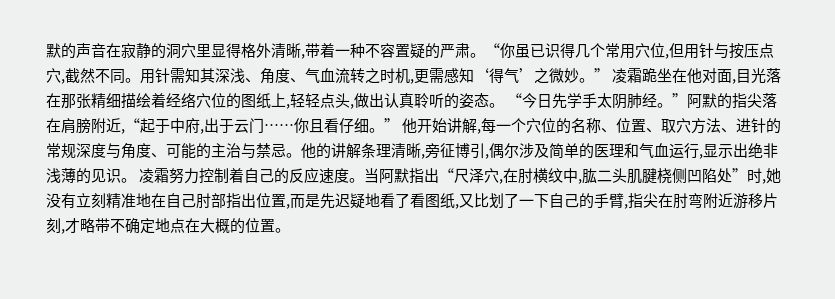默的声音在寂静的洞穴里显得格外清晰,带着一种不容置疑的严肃。“你虽已识得几个常用穴位,但用针与按压点穴,截然不同。用针需知其深浅、角度、气血流转之时机,更需感知‘得气’之微妙。” 凌霜跪坐在他对面,目光落在那张精细描绘着经络穴位的图纸上,轻轻点头,做出认真聆听的姿态。 “今日先学手太阴肺经。”阿默的指尖落在肩膀附近,“起于中府,出于云门……你且看仔细。” 他开始讲解,每一个穴位的名称、位置、取穴方法、进针的常规深度与角度、可能的主治与禁忌。他的讲解条理清晰,旁征博引,偶尔涉及简单的医理和气血运行,显示出绝非浅薄的见识。 凌霜努力控制着自己的反应速度。当阿默指出“尺泽穴,在肘横纹中,肱二头肌腱桡侧凹陷处”时,她没有立刻精准地在自己肘部指出位置,而是先迟疑地看了看图纸,又比划了一下自己的手臂,指尖在肘弯附近游移片刻,才略带不确定地点在大概的位置。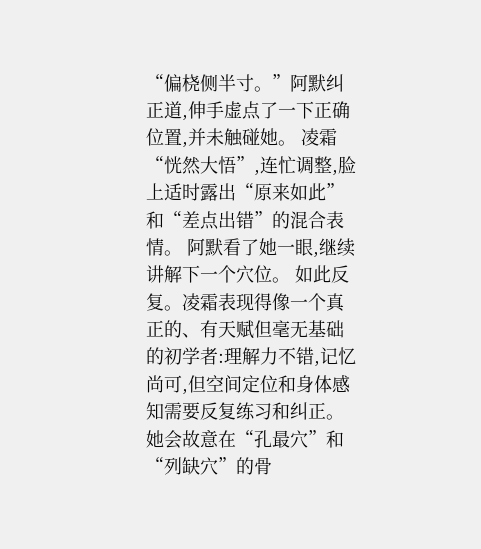“偏桡侧半寸。”阿默纠正道,伸手虚点了一下正确位置,并未触碰她。 凌霜“恍然大悟”,连忙调整,脸上适时露出“原来如此”和“差点出错”的混合表情。 阿默看了她一眼,继续讲解下一个穴位。 如此反复。凌霜表现得像一个真正的、有天赋但毫无基础的初学者:理解力不错,记忆尚可,但空间定位和身体感知需要反复练习和纠正。她会故意在“孔最穴”和“列缺穴”的骨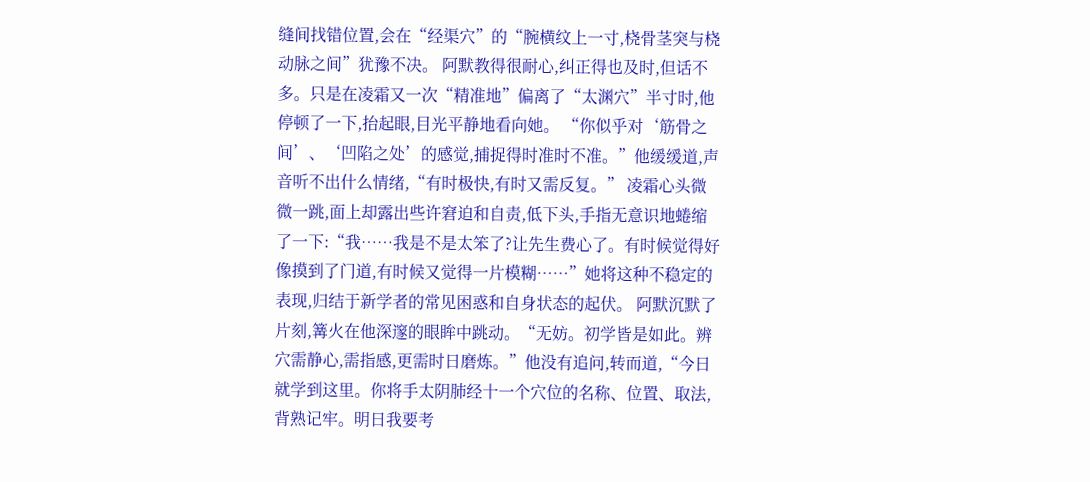缝间找错位置,会在“经渠穴”的“腕横纹上一寸,桡骨茎突与桡动脉之间”犹豫不决。 阿默教得很耐心,纠正得也及时,但话不多。只是在凌霜又一次“精准地”偏离了“太渊穴”半寸时,他停顿了一下,抬起眼,目光平静地看向她。 “你似乎对‘筋骨之间’、‘凹陷之处’的感觉,捕捉得时准时不准。”他缓缓道,声音听不出什么情绪,“有时极快,有时又需反复。” 凌霜心头微微一跳,面上却露出些许窘迫和自责,低下头,手指无意识地蜷缩了一下:“我……我是不是太笨了?让先生费心了。有时候觉得好像摸到了门道,有时候又觉得一片模糊……”她将这种不稳定的表现,归结于新学者的常见困惑和自身状态的起伏。 阿默沉默了片刻,篝火在他深邃的眼眸中跳动。“无妨。初学皆是如此。辨穴需静心,需指感,更需时日磨炼。”他没有追问,转而道,“今日就学到这里。你将手太阴肺经十一个穴位的名称、位置、取法,背熟记牢。明日我要考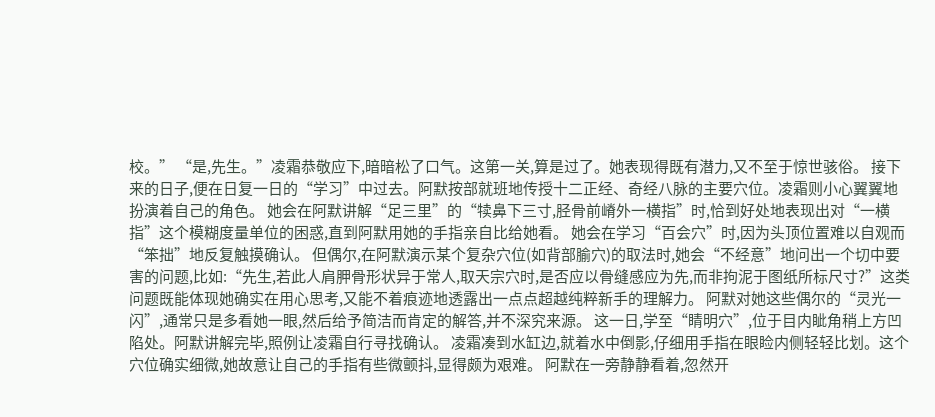校。” “是,先生。”凌霜恭敬应下,暗暗松了口气。这第一关,算是过了。她表现得既有潜力,又不至于惊世骇俗。 接下来的日子,便在日复一日的“学习”中过去。阿默按部就班地传授十二正经、奇经八脉的主要穴位。凌霜则小心翼翼地扮演着自己的角色。 她会在阿默讲解“足三里”的“犊鼻下三寸,胫骨前嵴外一横指”时,恰到好处地表现出对“一横指”这个模糊度量单位的困惑,直到阿默用她的手指亲自比给她看。 她会在学习“百会穴”时,因为头顶位置难以自观而“笨拙”地反复触摸确认。 但偶尔,在阿默演示某个复杂穴位(如背部腧穴)的取法时,她会“不经意”地问出一个切中要害的问题,比如:“先生,若此人肩胛骨形状异于常人,取天宗穴时,是否应以骨缝感应为先,而非拘泥于图纸所标尺寸?”这类问题既能体现她确实在用心思考,又能不着痕迹地透露出一点点超越纯粹新手的理解力。 阿默对她这些偶尔的“灵光一闪”,通常只是多看她一眼,然后给予简洁而肯定的解答,并不深究来源。 这一日,学至“睛明穴”,位于目内眦角稍上方凹陷处。阿默讲解完毕,照例让凌霜自行寻找确认。 凌霜凑到水缸边,就着水中倒影,仔细用手指在眼睑内侧轻轻比划。这个穴位确实细微,她故意让自己的手指有些微颤抖,显得颇为艰难。 阿默在一旁静静看着,忽然开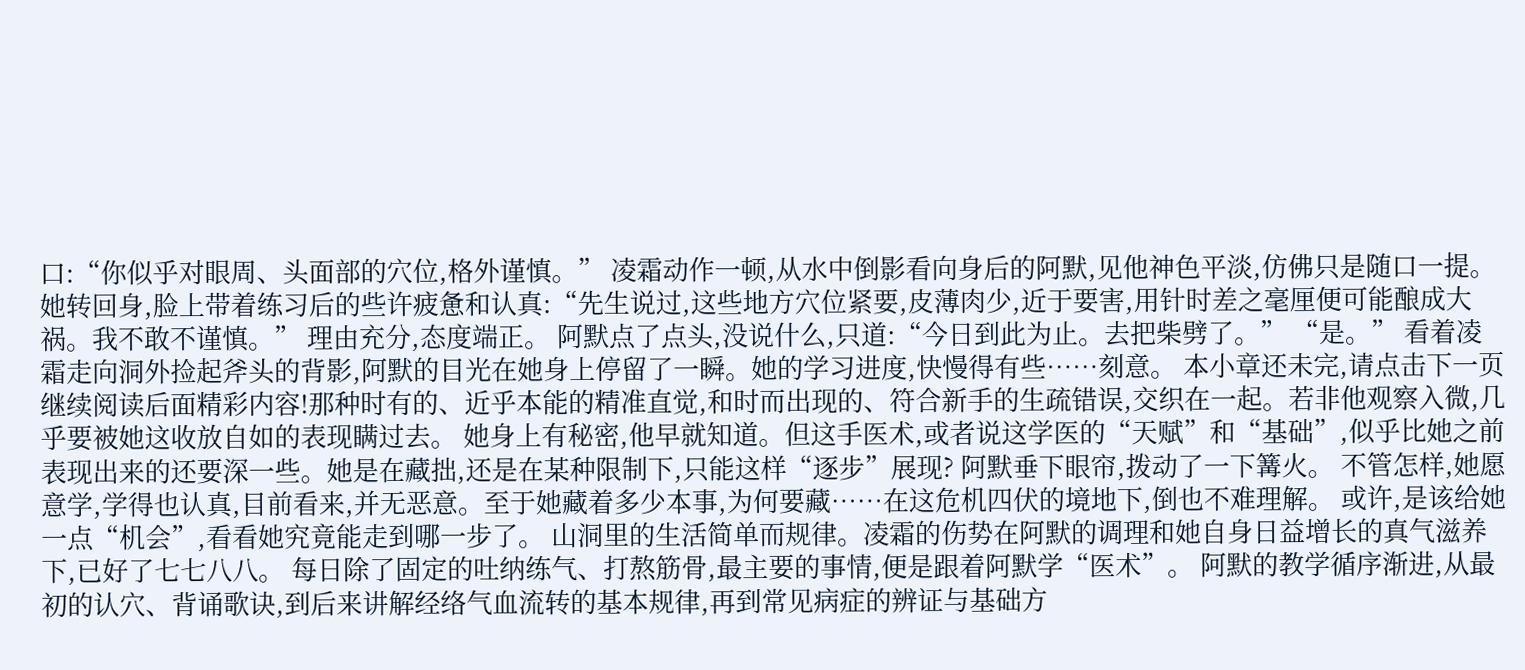口:“你似乎对眼周、头面部的穴位,格外谨慎。” 凌霜动作一顿,从水中倒影看向身后的阿默,见他神色平淡,仿佛只是随口一提。 她转回身,脸上带着练习后的些许疲惫和认真:“先生说过,这些地方穴位紧要,皮薄肉少,近于要害,用针时差之毫厘便可能酿成大祸。我不敢不谨慎。” 理由充分,态度端正。 阿默点了点头,没说什么,只道:“今日到此为止。去把柴劈了。” “是。” 看着凌霜走向洞外捡起斧头的背影,阿默的目光在她身上停留了一瞬。她的学习进度,快慢得有些……刻意。 本小章还未完,请点击下一页继续阅读后面精彩内容!那种时有的、近乎本能的精准直觉,和时而出现的、符合新手的生疏错误,交织在一起。若非他观察入微,几乎要被她这收放自如的表现瞒过去。 她身上有秘密,他早就知道。但这手医术,或者说这学医的“天赋”和“基础”,似乎比她之前表现出来的还要深一些。她是在藏拙,还是在某种限制下,只能这样“逐步”展现? 阿默垂下眼帘,拨动了一下篝火。 不管怎样,她愿意学,学得也认真,目前看来,并无恶意。至于她藏着多少本事,为何要藏……在这危机四伏的境地下,倒也不难理解。 或许,是该给她一点“机会”,看看她究竟能走到哪一步了。 山洞里的生活简单而规律。凌霜的伤势在阿默的调理和她自身日益增长的真气滋养下,已好了七七八八。 每日除了固定的吐纳练气、打熬筋骨,最主要的事情,便是跟着阿默学“医术”。 阿默的教学循序渐进,从最初的认穴、背诵歌诀,到后来讲解经络气血流转的基本规律,再到常见病症的辨证与基础方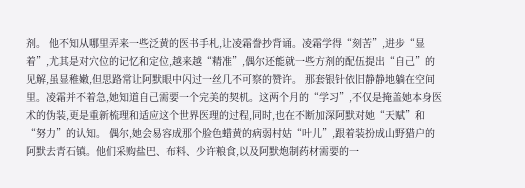剂。 他不知从哪里弄来一些泛黄的医书手札,让凌霜誊抄背诵。凌霜学得“刻苦”,进步“显着”,尤其是对穴位的记忆和定位,越来越“精准”,偶尔还能就一些方剂的配伍提出“自己”的见解,虽显稚嫩,但思路常让阿默眼中闪过一丝几不可察的赞许。 那套银针依旧静静地躺在空间里。凌霜并不着急,她知道自己需要一个完美的契机。这两个月的“学习”,不仅是掩盖她本身医术的伪装,更是重新梳理和适应这个世界医理的过程,同时,也在不断加深阿默对她“天赋”和“努力”的认知。 偶尔,她会易容成那个脸色蜡黄的病弱村姑“叶儿”,跟着装扮成山野猎户的阿默去青石镇。他们采购盐巴、布料、少许粮食,以及阿默炮制药材需要的一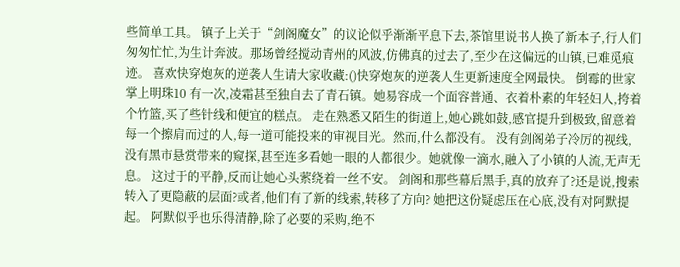些简单工具。 镇子上关于“剑阁魔女”的议论似乎渐渐平息下去,茶馆里说书人换了新本子,行人们匆匆忙忙,为生计奔波。那场曾经搅动青州的风波,仿佛真的过去了,至少在这偏远的山镇,已难觅痕迹。 喜欢快穿炮灰的逆袭人生请大家收藏:()快穿炮灰的逆袭人生更新速度全网最快。 倒霉的世家掌上明珠10 有一次,凌霜甚至独自去了青石镇。她易容成一个面容普通、衣着朴素的年轻妇人,挎着个竹篮,买了些针线和便宜的糕点。 走在熟悉又陌生的街道上,她心跳如鼓,感官提升到极致,留意着每一个擦肩而过的人,每一道可能投来的审视目光。然而,什么都没有。 没有剑阁弟子冷厉的视线,没有黑市悬赏带来的窥探,甚至连多看她一眼的人都很少。她就像一滴水,融入了小镇的人流,无声无息。 这过于的平静,反而让她心头萦绕着一丝不安。 剑阁和那些幕后黑手,真的放弃了?还是说,搜索转入了更隐蔽的层面?或者,他们有了新的线索,转移了方向? 她把这份疑虑压在心底,没有对阿默提起。 阿默似乎也乐得清静,除了必要的采购,绝不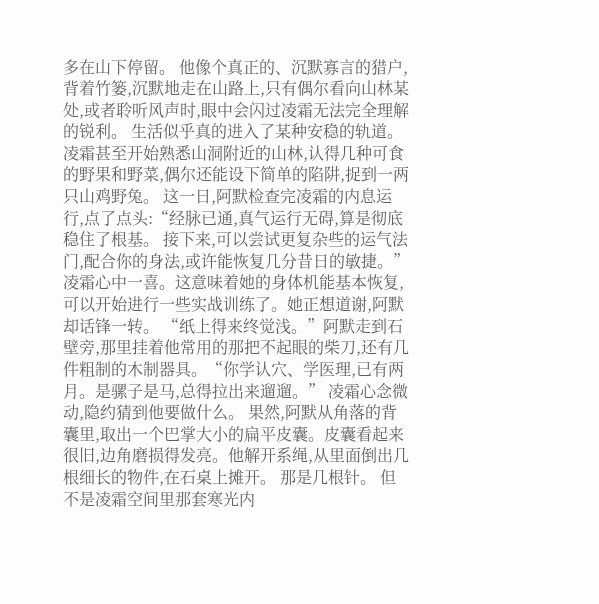多在山下停留。 他像个真正的、沉默寡言的猎户,背着竹篓,沉默地走在山路上,只有偶尔看向山林某处,或者聆听风声时,眼中会闪过凌霜无法完全理解的锐利。 生活似乎真的进入了某种安稳的轨道。凌霜甚至开始熟悉山洞附近的山林,认得几种可食的野果和野菜,偶尔还能设下简单的陷阱,捉到一两只山鸡野兔。 这一日,阿默检查完凌霜的内息运行,点了点头:“经脉已通,真气运行无碍,算是彻底稳住了根基。 接下来,可以尝试更复杂些的运气法门,配合你的身法,或许能恢复几分昔日的敏捷。” 凌霜心中一喜。这意味着她的身体机能基本恢复,可以开始进行一些实战训练了。她正想道谢,阿默却话锋一转。 “纸上得来终觉浅。”阿默走到石壁旁,那里挂着他常用的那把不起眼的柴刀,还有几件粗制的木制器具。“你学认穴、学医理,已有两月。是骡子是马,总得拉出来遛遛。” 凌霜心念微动,隐约猜到他要做什么。 果然,阿默从角落的背囊里,取出一个巴掌大小的扁平皮囊。皮囊看起来很旧,边角磨损得发亮。他解开系绳,从里面倒出几根细长的物件,在石桌上摊开。 那是几根针。 但不是凌霜空间里那套寒光内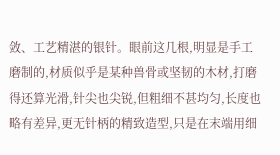敛、工艺精湛的银针。眼前这几根,明显是手工磨制的,材质似乎是某种兽骨或坚韧的木材,打磨得还算光滑,针尖也尖锐,但粗细不甚均匀,长度也略有差异,更无针柄的精致造型,只是在末端用细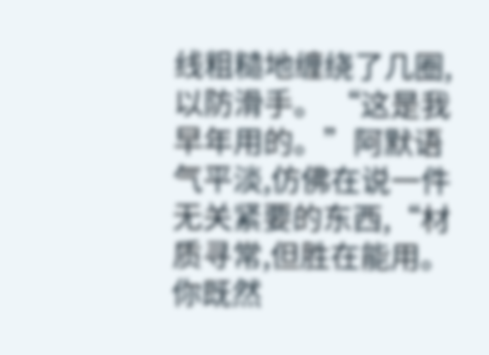线粗糙地缠绕了几圈,以防滑手。 “这是我早年用的。”阿默语气平淡,仿佛在说一件无关紧要的东西,“材质寻常,但胜在能用。你既然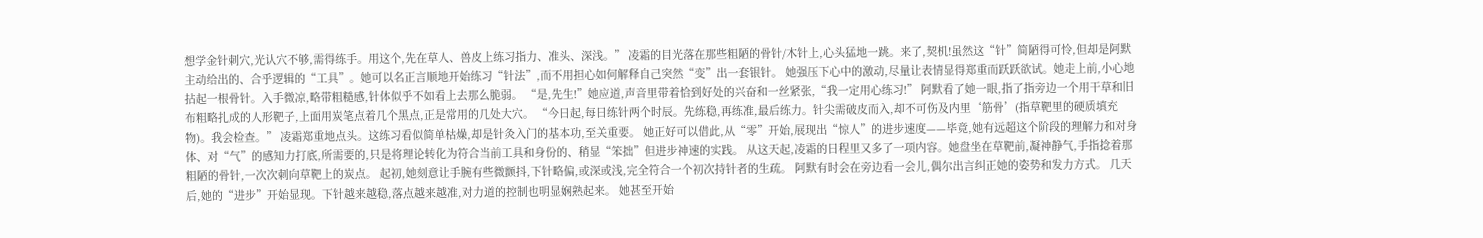想学金针刺穴,光认穴不够,需得练手。用这个,先在草人、兽皮上练习指力、准头、深浅。” 凌霜的目光落在那些粗陋的骨针/木针上,心头猛地一跳。来了,契机!虽然这“针”简陋得可怜,但却是阿默主动给出的、合乎逻辑的“工具”。她可以名正言顺地开始练习“针法”,而不用担心如何解释自己突然“变”出一套银针。 她强压下心中的激动,尽量让表情显得郑重而跃跃欲试。她走上前,小心地拈起一根骨针。入手微凉,略带粗糙感,针体似乎不如看上去那么脆弱。 “是,先生!”她应道,声音里带着恰到好处的兴奋和一丝紧张,“我一定用心练习!” 阿默看了她一眼,指了指旁边一个用干草和旧布粗略扎成的人形靶子,上面用炭笔点着几个黑点,正是常用的几处大穴。 “今日起,每日练针两个时辰。先练稳,再练准,最后练力。针尖需破皮而入,却不可伤及内里‘筋骨’(指草靶里的硬质填充物)。我会检查。” 凌霜郑重地点头。这练习看似简单枯燥,却是针灸入门的基本功,至关重要。 她正好可以借此,从“零”开始,展现出“惊人”的进步速度——毕竟,她有远超这个阶段的理解力和对身体、对“气”的感知力打底,所需要的,只是将理论转化为符合当前工具和身份的、稍显“笨拙”但进步神速的实践。 从这天起,凌霜的日程里又多了一项内容。她盘坐在草靶前,凝神静气,手指捻着那粗陋的骨针,一次次刺向草靶上的炭点。 起初,她刻意让手腕有些微颤抖,下针略偏,或深或浅,完全符合一个初次持针者的生疏。 阿默有时会在旁边看一会儿,偶尔出言纠正她的姿势和发力方式。 几天后,她的“进步”开始显现。下针越来越稳,落点越来越准,对力道的控制也明显娴熟起来。 她甚至开始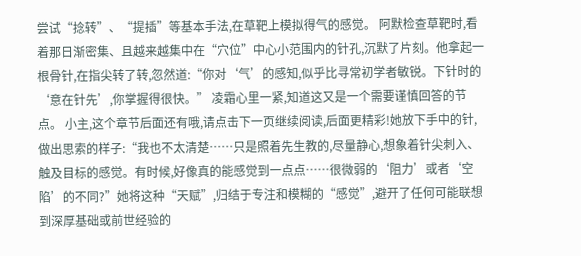尝试“捻转”、“提插”等基本手法,在草靶上模拟得气的感觉。 阿默检查草靶时,看着那日渐密集、且越来越集中在“穴位”中心小范围内的针孔,沉默了片刻。他拿起一根骨针,在指尖转了转,忽然道:“你对‘气’的感知,似乎比寻常初学者敏锐。下针时的‘意在针先’,你掌握得很快。” 凌霜心里一紧,知道这又是一个需要谨慎回答的节点。 小主,这个章节后面还有哦,请点击下一页继续阅读,后面更精彩!她放下手中的针,做出思索的样子:“我也不太清楚……只是照着先生教的,尽量静心,想象着针尖刺入、触及目标的感觉。有时候,好像真的能感觉到一点点……很微弱的‘阻力’或者‘空陷’的不同?”她将这种“天赋”,归结于专注和模糊的“感觉”,避开了任何可能联想到深厚基础或前世经验的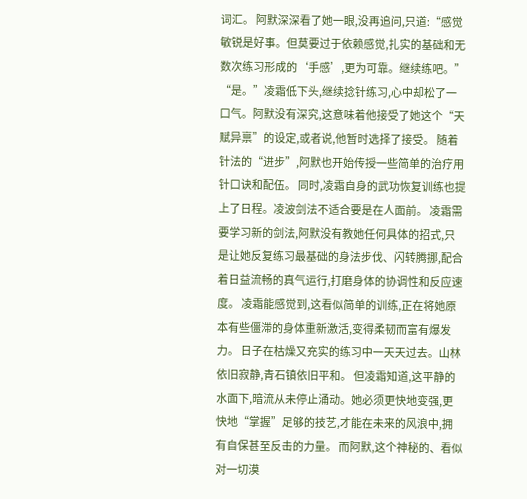词汇。 阿默深深看了她一眼,没再追问,只道:“感觉敏锐是好事。但莫要过于依赖感觉,扎实的基础和无数次练习形成的‘手感’,更为可靠。继续练吧。” “是。”凌霜低下头,继续捻针练习,心中却松了一口气。阿默没有深究,这意味着他接受了她这个“天赋异禀”的设定,或者说,他暂时选择了接受。 随着针法的“进步”,阿默也开始传授一些简单的治疗用针口诀和配伍。 同时,凌霜自身的武功恢复训练也提上了日程。凌波剑法不适合要是在人面前。 凌霜需要学习新的剑法,阿默没有教她任何具体的招式,只是让她反复练习最基础的身法步伐、闪转腾挪,配合着日益流畅的真气运行,打磨身体的协调性和反应速度。 凌霜能感觉到,这看似简单的训练,正在将她原本有些僵滞的身体重新激活,变得柔韧而富有爆发力。 日子在枯燥又充实的练习中一天天过去。山林依旧寂静,青石镇依旧平和。 但凌霜知道,这平静的水面下,暗流从未停止涌动。她必须更快地变强,更快地“掌握”足够的技艺,才能在未来的风浪中,拥有自保甚至反击的力量。 而阿默,这个神秘的、看似对一切漠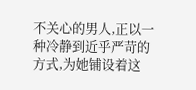不关心的男人,正以一种冷静到近乎严苛的方式,为她铺设着这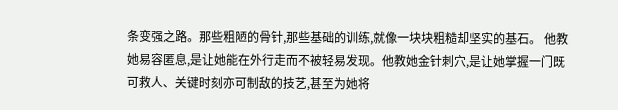条变强之路。那些粗陋的骨针,那些基础的训练,就像一块块粗糙却坚实的基石。 他教她易容匿息,是让她能在外行走而不被轻易发现。他教她金针刺穴,是让她掌握一门既可救人、关键时刻亦可制敌的技艺,甚至为她将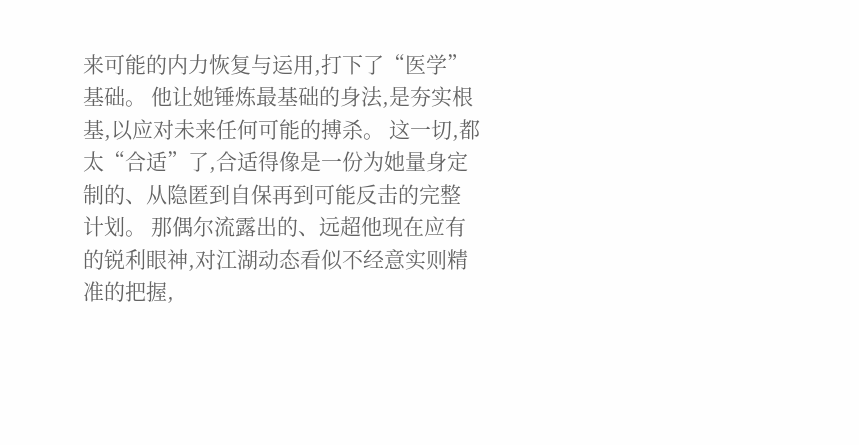来可能的内力恢复与运用,打下了“医学”基础。 他让她锤炼最基础的身法,是夯实根基,以应对未来任何可能的搏杀。 这一切,都太“合适”了,合适得像是一份为她量身定制的、从隐匿到自保再到可能反击的完整计划。 那偶尔流露出的、远超他现在应有的锐利眼神,对江湖动态看似不经意实则精准的把握,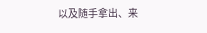以及随手拿出、来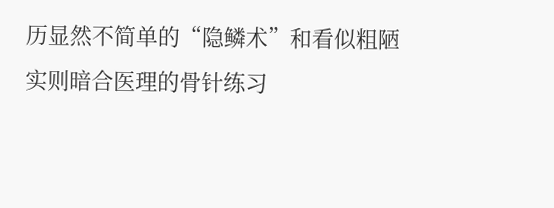历显然不简单的“隐鳞术”和看似粗陋实则暗合医理的骨针练习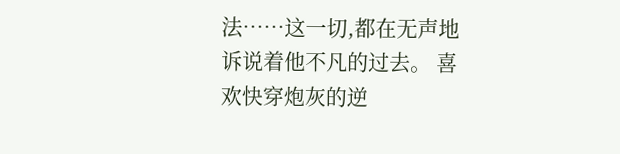法……这一切,都在无声地诉说着他不凡的过去。 喜欢快穿炮灰的逆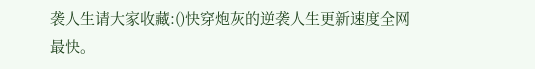袭人生请大家收藏:()快穿炮灰的逆袭人生更新速度全网最快。